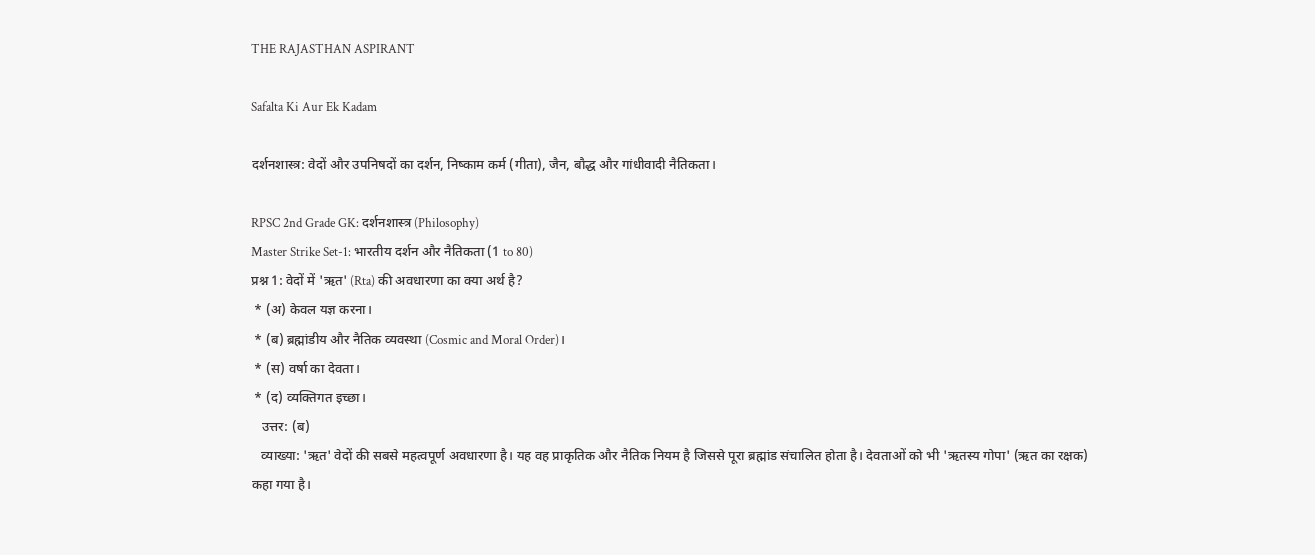THE RAJASTHAN ASPIRANT

Safalta Ki Aur Ek Kadam

दर्शनशास्त्र: वेदों और उपनिषदों का दर्शन, निष्काम कर्म (गीता), जैन, बौद्ध और गांधीवादी नैतिकता।

RPSC 2nd Grade GK: दर्शनशास्त्र (Philosophy)
Master Strike Set-1: भारतीय दर्शन और नैतिकता (1 to 80)
प्रश्न 1: वेदों में 'ऋत' (Rta) की अवधारणा का क्या अर्थ है?
 * (अ) केवल यज्ञ करना।
 * (ब) ब्रह्मांडीय और नैतिक व्यवस्था (Cosmic and Moral Order)।
 * (स) वर्षा का देवता।
 * (द) व्यक्तिगत इच्छा।
   उत्तर: (ब)
   व्याख्या: 'ऋत' वेदों की सबसे महत्वपूर्ण अवधारणा है। यह वह प्राकृतिक और नैतिक नियम है जिससे पूरा ब्रह्मांड संचालित होता है। देवताओं को भी 'ऋतस्य गोपा' (ऋत का रक्षक) कहा गया है।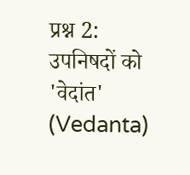प्रश्न 2: उपनिषदों को 'वेदांत' (Vedanta)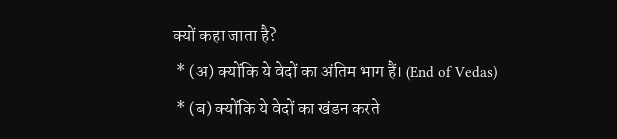क्यों कहा जाता है?
 * (अ) क्योंकि ये वेदों का अंतिम भाग हैं। (End of Vedas)
 * (ब) क्योंकि ये वेदों का खंडन करते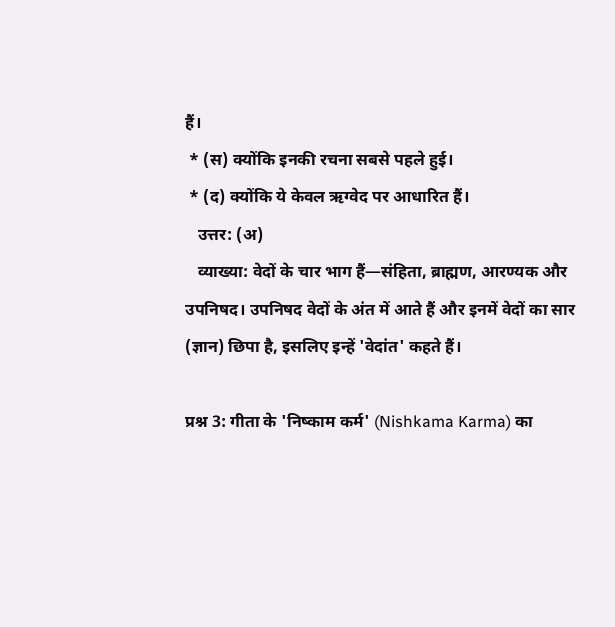हैं।
 * (स) क्योंकि इनकी रचना सबसे पहले हुई।
 * (द) क्योंकि ये केवल ऋग्वेद पर आधारित हैं।
   उत्तर: (अ)
   व्याख्या: वेदों के चार भाग हैं—संहिता, ब्राह्मण, आरण्यक और उपनिषद। उपनिषद वेदों के अंत में आते हैं और इनमें वेदों का सार (ज्ञान) छिपा है, इसलिए इन्हें 'वेदांत' कहते हैं।

प्रश्न 3: गीता के 'निष्काम कर्म' (Nishkama Karma) का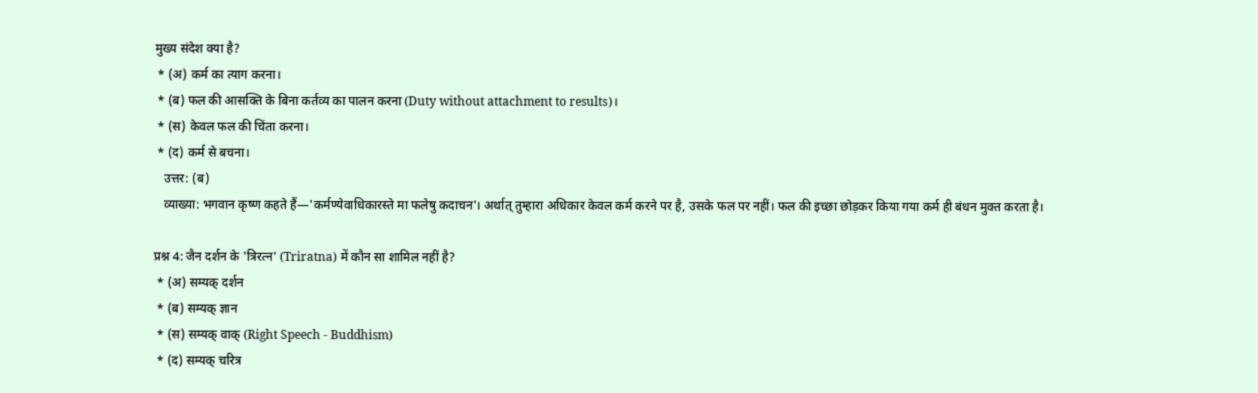मुख्य संदेश क्या है?
 * (अ) कर्म का त्याग करना।
 * (ब) फल की आसक्ति के बिना कर्तव्य का पालन करना (Duty without attachment to results)।
 * (स) केवल फल की चिंता करना।
 * (द) कर्म से बचना।
   उत्तर: (ब)
   व्याख्या: भगवान कृष्ण कहते हैं—'कर्मण्येवाधिकारस्ते मा फलेषु कदाचन'। अर्थात् तुम्हारा अधिकार केवल कर्म करने पर है, उसके फल पर नहीं। फल की इच्छा छोड़कर किया गया कर्म ही बंधन मुक्त करता है।

प्रश्न 4: जैन दर्शन के 'त्रिरत्न' (Triratna) में कौन सा शामिल नहीं है?
 * (अ) सम्यक् दर्शन
 * (ब) सम्यक् ज्ञान
 * (स) सम्यक् वाक् (Right Speech - Buddhism)
 * (द) सम्यक् चरित्र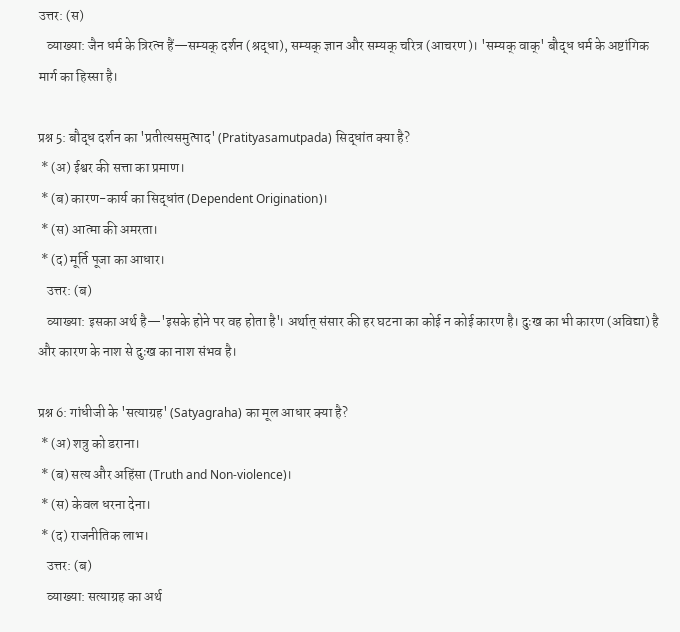उत्तर: (स)
   व्याख्या: जैन धर्म के त्रिरत्न हैं—सम्यक् दर्शन (श्रद्धा), सम्यक् ज्ञान और सम्यक् चरित्र (आचरण)। 'सम्यक् वाक्' बौद्ध धर्म के अष्टांगिक मार्ग का हिस्सा है।

प्रश्न 5: बौद्ध दर्शन का 'प्रतीत्यसमुत्पाद' (Pratityasamutpada) सिद्धांत क्या है?
 * (अ) ईश्वर की सत्ता का प्रमाण।
 * (ब) कारण-कार्य का सिद्धांत (Dependent Origination)।
 * (स) आत्मा की अमरता।
 * (द) मूर्ति पूजा का आधार।
   उत्तर: (ब)
   व्याख्या: इसका अर्थ है—'इसके होने पर वह होता है'। अर्थात् संसार की हर घटना का कोई न कोई कारण है। दुःख का भी कारण (अविद्या) है और कारण के नाश से दुःख का नाश संभव है।

प्रश्न 6: गांधीजी के 'सत्याग्रह' (Satyagraha) का मूल आधार क्या है?
 * (अ) शत्रु को डराना।
 * (ब) सत्य और अहिंसा (Truth and Non-violence)।
 * (स) केवल धरना देना।
 * (द) राजनीतिक लाभ।
   उत्तर: (ब)
   व्याख्या: सत्याग्रह का अर्थ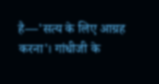है—'सत्य के लिए आग्रह करना'। गांधीजी के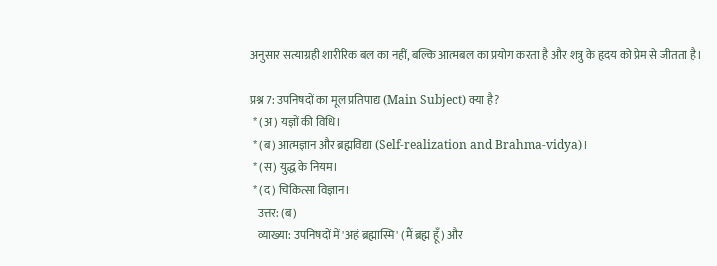अनुसार सत्याग्रही शारीरिक बल का नहीं, बल्कि आत्मबल का प्रयोग करता है और शत्रु के हृदय को प्रेम से जीतता है।

प्रश्न 7: उपनिषदों का मूल प्रतिपाद्य (Main Subject) क्या है?
 * (अ) यज्ञों की विधि।
 * (ब) आत्मज्ञान और ब्रह्मविद्या (Self-realization and Brahma-vidya)।
 * (स) युद्ध के नियम।
 * (द) चिकित्सा विज्ञान।
   उत्तर: (ब)
   व्याख्या: उपनिषदों में 'अहं ब्रह्मास्मि' (मैं ब्रह्म हूँ) और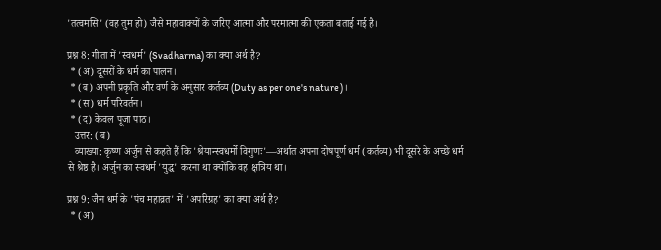'तत्वमसि' (वह तुम हो) जैसे महावाक्यों के जरिए आत्मा और परमात्मा की एकता बताई गई है।

प्रश्न 8: गीता में 'स्वधर्म' (Svadharma) का क्या अर्थ है?
 * (अ) दूसरों के धर्म का पालन।
 * (ब) अपनी प्रकृति और वर्ण के अनुसार कर्तव्य (Duty as per one's nature)।
 * (स) धर्म परिवर्तन।
 * (द) केवल पूजा पाठ।
   उत्तर: (ब)
   व्याख्या: कृष्ण अर्जुन से कहते हैं कि 'श्रेयान्स्वधर्मो विगुणः'—अर्थात अपना दोषपूर्ण धर्म (कर्तव्य) भी दूसरे के अच्छे धर्म से श्रेष्ठ है। अर्जुन का स्वधर्म 'युद्ध' करना था क्योंकि वह क्षत्रिय था।

प्रश्न 9: जैन धर्म के 'पंच महाव्रत' में 'अपरिग्रह' का क्या अर्थ है?
 * (अ)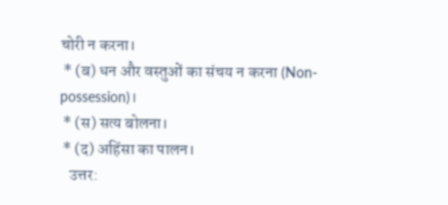चोरी न करना।
 * (ब) धन और वस्तुओं का संचय न करना (Non-possession)।
 * (स) सत्य बोलना।
 * (द) अहिंसा का पालन।
   उत्तर: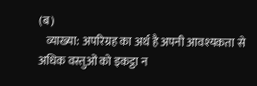(ब)
   व्याख्या: अपरिग्रह का अर्थ है अपनी आवश्यकता से अधिक वस्तुओं को इकट्ठा न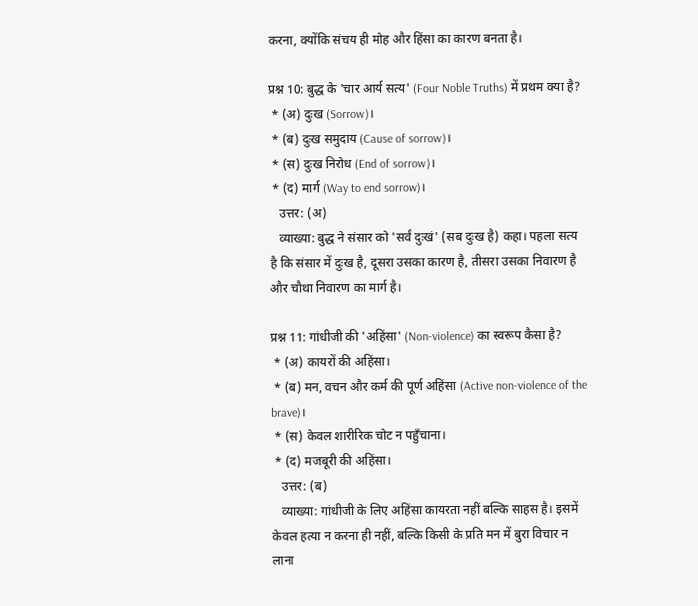करना, क्योंकि संचय ही मोह और हिंसा का कारण बनता है।

प्रश्न 10: बुद्ध के 'चार आर्य सत्य' (Four Noble Truths) में प्रथम क्या है?
 * (अ) दुःख (Sorrow)।
 * (ब) दुःख समुदाय (Cause of sorrow)।
 * (स) दुःख निरोध (End of sorrow)।
 * (द) मार्ग (Way to end sorrow)।
   उत्तर: (अ)
   व्याख्या: बुद्ध ने संसार को 'सर्वं दुःखं' (सब दुःख है) कहा। पहला सत्य है कि संसार में दुःख है, दूसरा उसका कारण है, तीसरा उसका निवारण है और चौथा निवारण का मार्ग है।

प्रश्न 11: गांधीजी की 'अहिंसा' (Non-violence) का स्वरूप कैसा है?
 * (अ) कायरों की अहिंसा।
 * (ब) मन, वचन और कर्म की पूर्ण अहिंसा (Active non-violence of the brave)।
 * (स) केवल शारीरिक चोट न पहुँचाना।
 * (द) मजबूरी की अहिंसा।
   उत्तर: (ब)
   व्याख्या: गांधीजी के लिए अहिंसा कायरता नहीं बल्कि साहस है। इसमें केवल हत्या न करना ही नहीं, बल्कि किसी के प्रति मन में बुरा विचार न लाना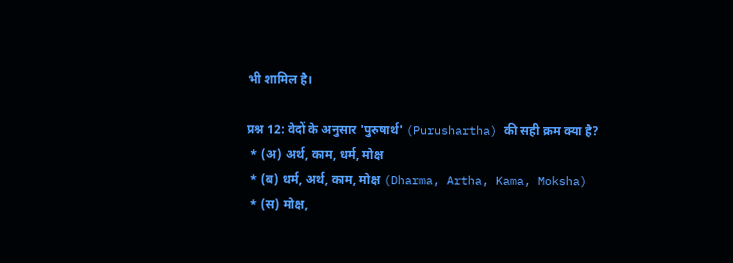भी शामिल है।

प्रश्न 12: वेदों के अनुसार 'पुरुषार्थ' (Purushartha) की सही क्रम क्या है?
 * (अ) अर्थ, काम, धर्म, मोक्ष
 * (ब) धर्म, अर्थ, काम, मोक्ष (Dharma, Artha, Kama, Moksha)
 * (स) मोक्ष,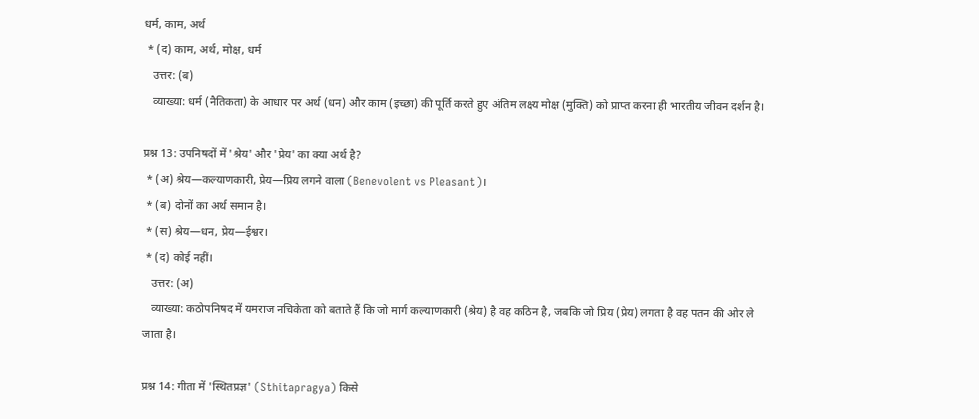धर्म, काम, अर्थ
 * (द) काम, अर्थ, मोक्ष, धर्म
   उत्तर: (ब)
   व्याख्या: धर्म (नैतिकता) के आधार पर अर्थ (धन) और काम (इच्छा) की पूर्ति करते हुए अंतिम लक्ष्य मोक्ष (मुक्ति) को प्राप्त करना ही भारतीय जीवन दर्शन है।

प्रश्न 13: उपनिषदों में 'श्रेय' और 'प्रेय' का क्या अर्थ है?
 * (अ) श्रेय—कल्याणकारी, प्रेय—प्रिय लगने वाला (Benevolent vs Pleasant)।
 * (ब) दोनों का अर्थ समान है।
 * (स) श्रेय—धन, प्रेय—ईश्वर।
 * (द) कोई नहीं।
   उत्तर: (अ)
   व्याख्या: कठोपनिषद में यमराज नचिकेता को बताते हैं कि जो मार्ग कल्याणकारी (श्रेय) है वह कठिन है, जबकि जो प्रिय (प्रेय) लगता है वह पतन की ओर ले जाता है।

प्रश्न 14: गीता में 'स्थितप्रज्ञ' (Sthitapragya) किसे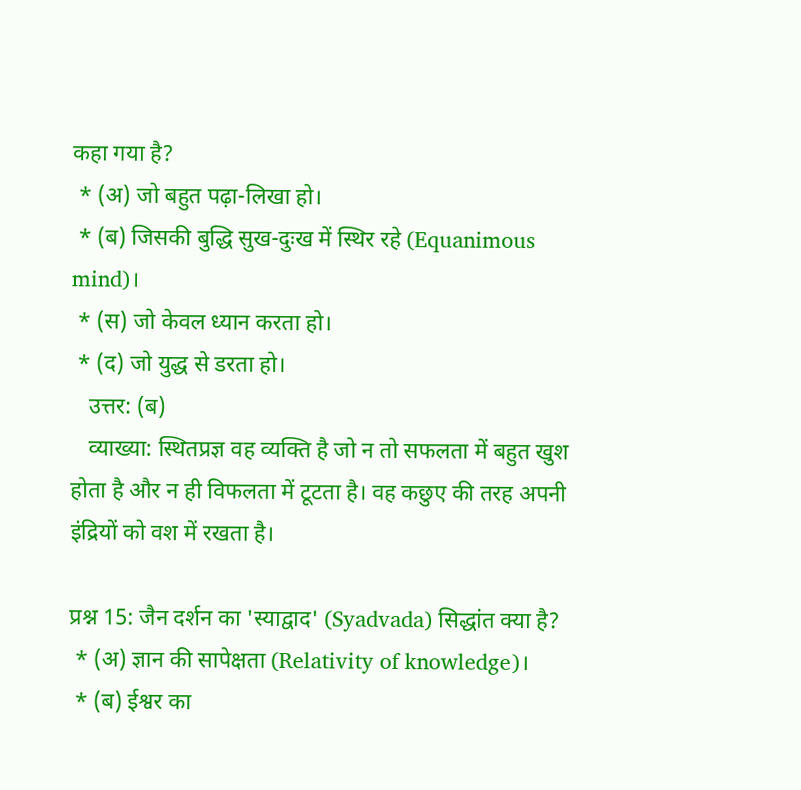कहा गया है?
 * (अ) जो बहुत पढ़ा-लिखा हो।
 * (ब) जिसकी बुद्धि सुख-दुःख में स्थिर रहे (Equanimous mind)।
 * (स) जो केवल ध्यान करता हो।
 * (द) जो युद्ध से डरता हो।
   उत्तर: (ब)
   व्याख्या: स्थितप्रज्ञ वह व्यक्ति है जो न तो सफलता में बहुत खुश होता है और न ही विफलता में टूटता है। वह कछुए की तरह अपनी इंद्रियों को वश में रखता है।

प्रश्न 15: जैन दर्शन का 'स्याद्वाद' (Syadvada) सिद्धांत क्या है?
 * (अ) ज्ञान की सापेक्षता (Relativity of knowledge)।
 * (ब) ईश्वर का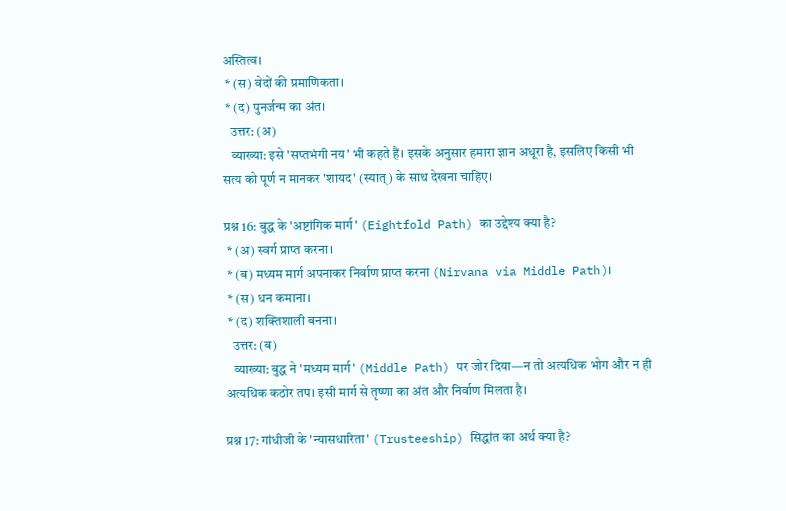अस्तित्व।
 * (स) वेदों की प्रमाणिकता।
 * (द) पुनर्जन्म का अंत।
   उत्तर: (अ)
   व्याख्या: इसे 'सप्तभंगी नय' भी कहते हैं। इसके अनुसार हमारा ज्ञान अधूरा है, इसलिए किसी भी सत्य को पूर्ण न मानकर 'शायद' (स्यात्) के साथ देखना चाहिए।

प्रश्न 16: बुद्ध के 'अष्टांगिक मार्ग' (Eightfold Path) का उद्देश्य क्या है?
 * (अ) स्वर्ग प्राप्त करना।
 * (ब) मध्यम मार्ग अपनाकर निर्वाण प्राप्त करना (Nirvana via Middle Path)।
 * (स) धन कमाना।
 * (द) शक्तिशाली बनना।
   उत्तर: (ब)
   व्याख्या: बुद्ध ने 'मध्यम मार्ग' (Middle Path) पर जोर दिया—न तो अत्यधिक भोग और न ही अत्यधिक कठोर तप। इसी मार्ग से तृष्णा का अंत और निर्वाण मिलता है।

प्रश्न 17: गांधीजी के 'न्यासधारिता' (Trusteeship) सिद्धांत का अर्थ क्या है?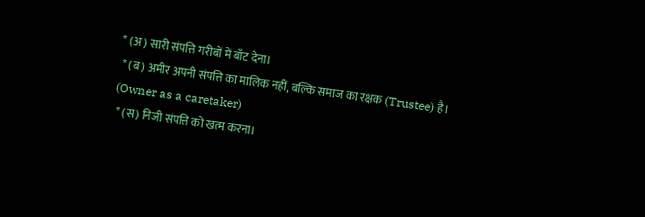* (अ) सारी संपत्ति गरीबों में बाँट देना।
 * (ब) अमीर अपनी संपत्ति का मालिक नहीं, बल्कि समाज का रक्षक (Trustee) है। (Owner as a caretaker)
 * (स) निजी संपत्ति को खत्म करना।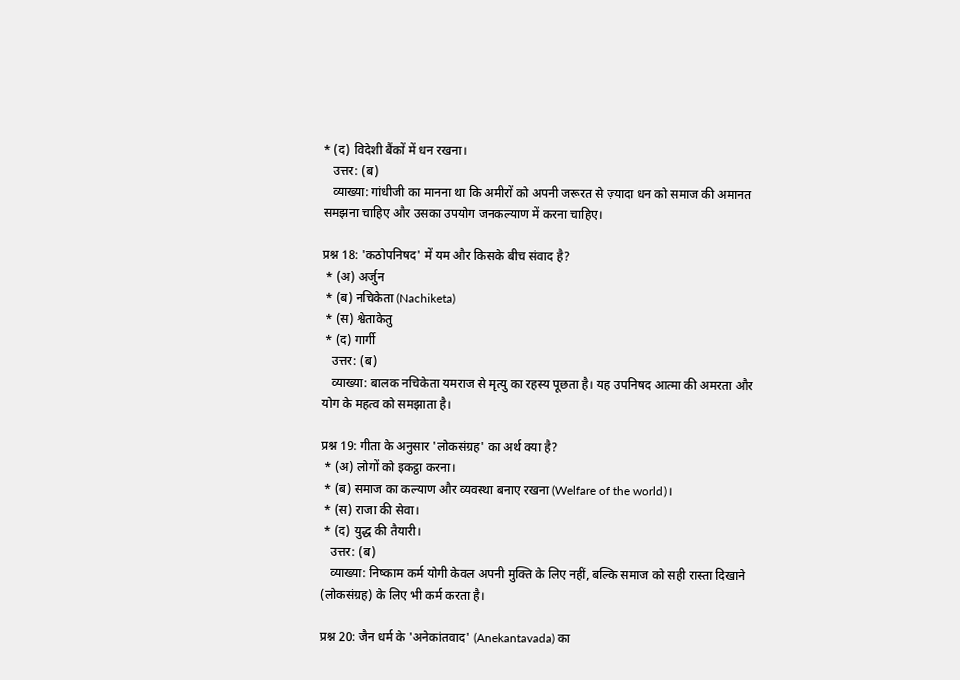* (द) विदेशी बैंकों में धन रखना।
   उत्तर: (ब)
   व्याख्या: गांधीजी का मानना था कि अमीरों को अपनी जरूरत से ज़्यादा धन को समाज की अमानत समझना चाहिए और उसका उपयोग जनकल्याण में करना चाहिए।

प्रश्न 18: 'कठोपनिषद' में यम और किसके बीच संवाद है?
 * (अ) अर्जुन
 * (ब) नचिकेता (Nachiketa)
 * (स) श्वेताकेतु
 * (द) गार्गी
   उत्तर: (ब)
   व्याख्या: बालक नचिकेता यमराज से मृत्यु का रहस्य पूछता है। यह उपनिषद आत्मा की अमरता और योग के महत्व को समझाता है।

प्रश्न 19: गीता के अनुसार 'लोकसंग्रह' का अर्थ क्या है?
 * (अ) लोगों को इकट्ठा करना।
 * (ब) समाज का कल्याण और व्यवस्था बनाए रखना (Welfare of the world)।
 * (स) राजा की सेवा।
 * (द) युद्ध की तैयारी।
   उत्तर: (ब)
   व्याख्या: निष्काम कर्म योगी केवल अपनी मुक्ति के लिए नहीं, बल्कि समाज को सही रास्ता दिखाने (लोकसंग्रह) के लिए भी कर्म करता है।

प्रश्न 20: जैन धर्म के 'अनेकांतवाद' (Anekantavada) का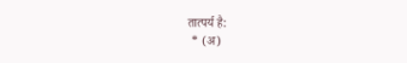तात्पर्य है:
 * (अ)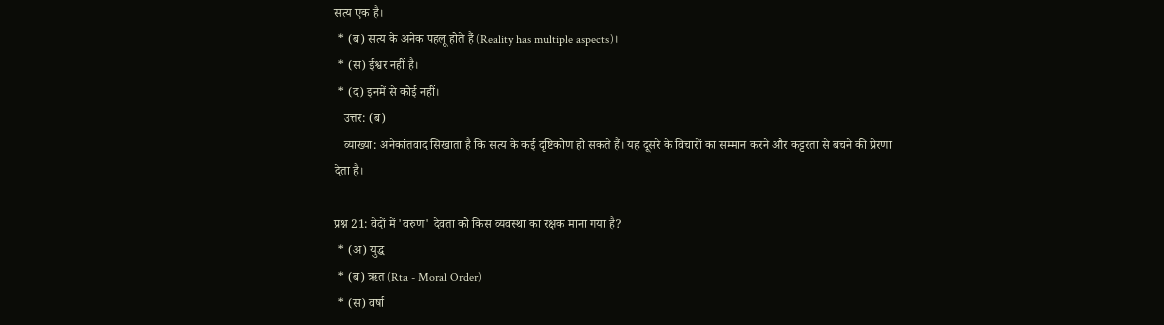सत्य एक है।
 * (ब) सत्य के अनेक पहलू होते हैं (Reality has multiple aspects)।
 * (स) ईश्वर नहीं है।
 * (द) इनमें से कोई नहीं।
   उत्तर: (ब)
   व्याख्या: अनेकांतवाद सिखाता है कि सत्य के कई दृष्टिकोण हो सकते हैं। यह दूसरे के विचारों का सम्मान करने और कट्टरता से बचने की प्रेरणा देता है।

प्रश्न 21: वेदों में 'वरुण' देवता को किस व्यवस्था का रक्षक माना गया है?
 * (अ) युद्ध
 * (ब) ऋत (Rta - Moral Order)
 * (स) वर्षा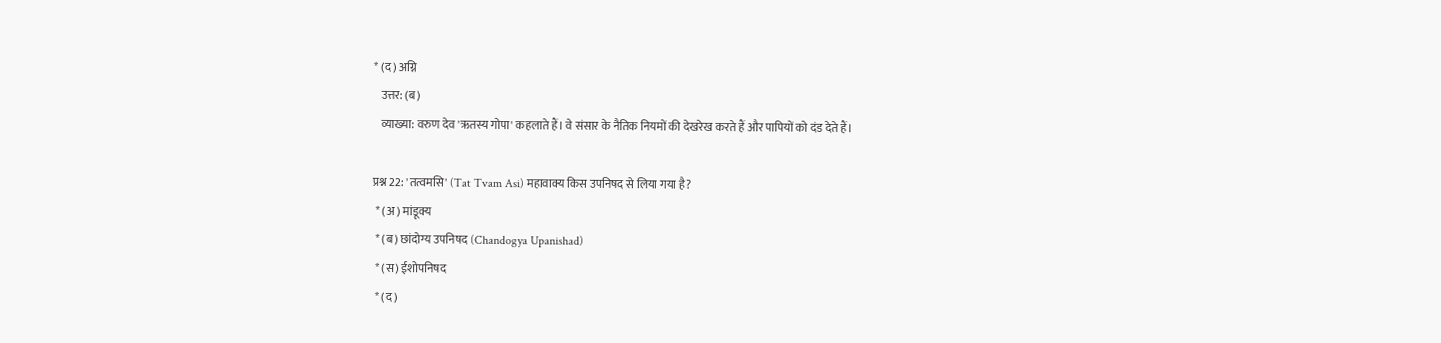* (द) अग्नि
   उत्तर: (ब)
   व्याख्या: वरुण देव 'ऋतस्य गोपा' कहलाते हैं। वे संसार के नैतिक नियमों की देखरेख करते हैं और पापियों को दंड देते हैं।

प्रश्न 22: 'तत्वमसि' (Tat Tvam Asi) महावाक्य किस उपनिषद से लिया गया है?
 * (अ) मांडूक्य
 * (ब) छांदोग्य उपनिषद (Chandogya Upanishad)
 * (स) ईशोपनिषद
 * (द)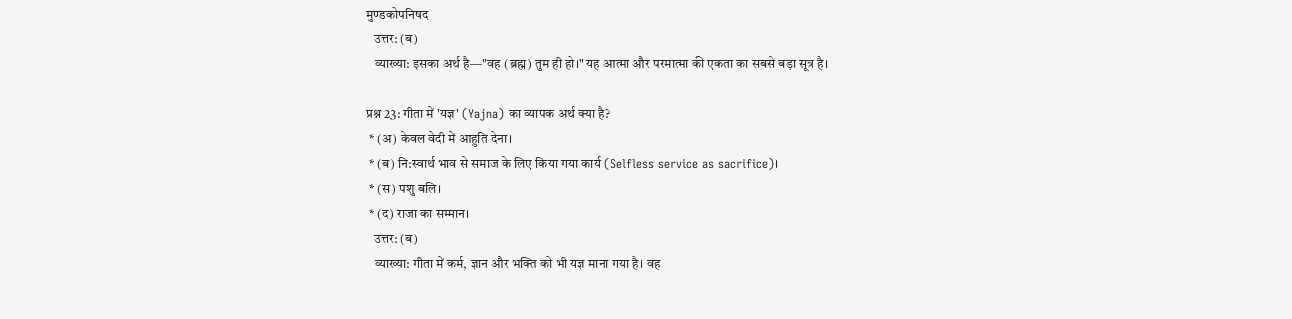मुण्डकोपनिषद
   उत्तर: (ब)
   व्याख्या: इसका अर्थ है—"वह (ब्रह्म) तुम ही हो।" यह आत्मा और परमात्मा की एकता का सबसे बड़ा सूत्र है।

प्रश्न 23: गीता में 'यज्ञ' (Yajna) का व्यापक अर्थ क्या है?
 * (अ) केवल वेदी में आहुति देना।
 * (ब) नि:स्वार्थ भाव से समाज के लिए किया गया कार्य (Selfless service as sacrifice)।
 * (स) पशु बलि।
 * (द) राजा का सम्मान।
   उत्तर: (ब)
   व्याख्या: गीता में कर्म, ज्ञान और भक्ति को भी यज्ञ माना गया है। वह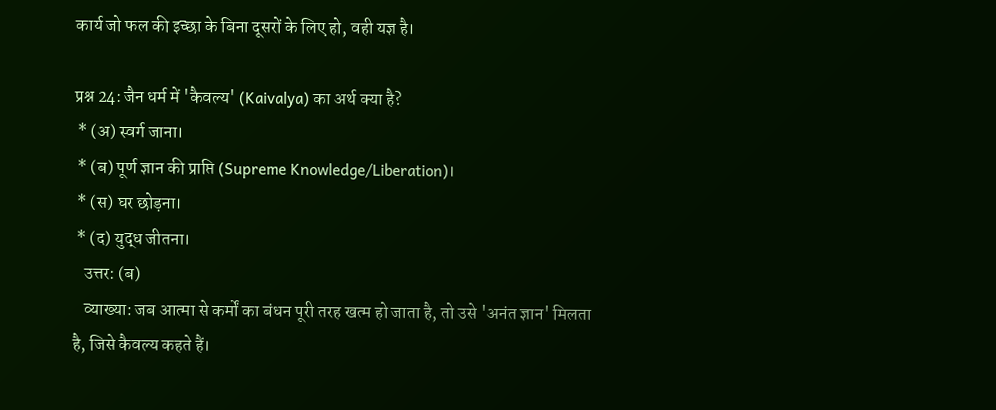कार्य जो फल की इच्छा के बिना दूसरों के लिए हो, वही यज्ञ है।

प्रश्न 24: जैन धर्म में 'कैवल्य' (Kaivalya) का अर्थ क्या है?
 * (अ) स्वर्ग जाना।
 * (ब) पूर्ण ज्ञान की प्राप्ति (Supreme Knowledge/Liberation)।
 * (स) घर छोड़ना।
 * (द) युद्ध जीतना।
   उत्तर: (ब)
   व्याख्या: जब आत्मा से कर्मों का बंधन पूरी तरह खत्म हो जाता है, तो उसे 'अनंत ज्ञान' मिलता है, जिसे कैवल्य कहते हैं।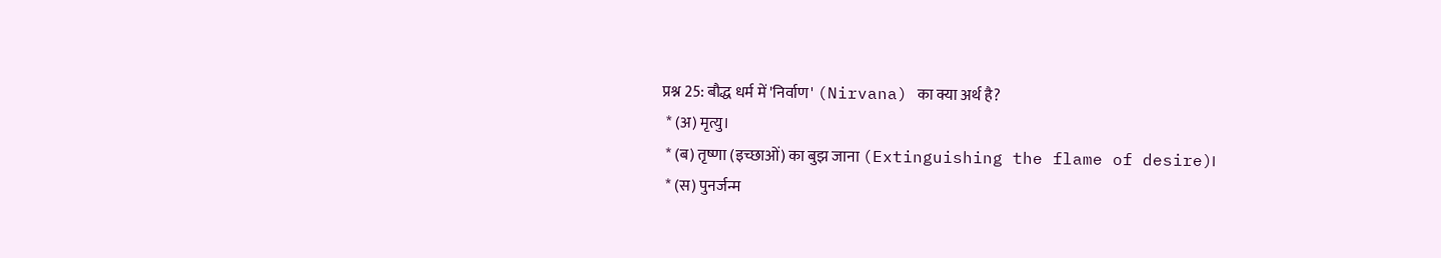प्रश्न 25: बौद्ध धर्म में 'निर्वाण' (Nirvana) का क्या अर्थ है?
 * (अ) मृत्यु।
 * (ब) तृष्णा (इच्छाओं) का बुझ जाना (Extinguishing the flame of desire)।
 * (स) पुनर्जन्म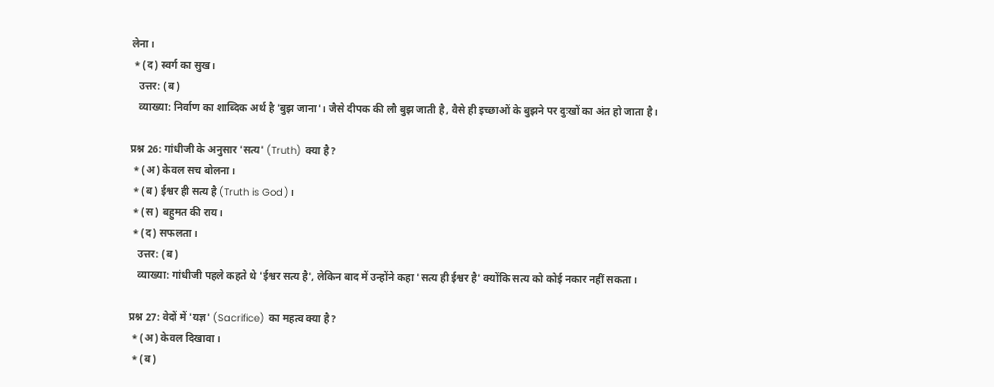लेना।
 * (द) स्वर्ग का सुख।
   उत्तर: (ब)
   व्याख्या: निर्वाण का शाब्दिक अर्थ है 'बुझ जाना'। जैसे दीपक की लौ बुझ जाती है, वैसे ही इच्छाओं के बुझने पर दुःखों का अंत हो जाता है।

प्रश्न 26: गांधीजी के अनुसार 'सत्य' (Truth) क्या है?
 * (अ) केवल सच बोलना।
 * (ब) ईश्वर ही सत्य है (Truth is God)।
 * (स) बहुमत की राय।
 * (द) सफलता।
   उत्तर: (ब)
   व्याख्या: गांधीजी पहले कहते थे 'ईश्वर सत्य है', लेकिन बाद में उन्होंने कहा 'सत्य ही ईश्वर है' क्योंकि सत्य को कोई नकार नहीं सकता।

प्रश्न 27: वेदों में 'यज्ञ' (Sacrifice) का महत्व क्या है?
 * (अ) केवल दिखावा।
 * (ब)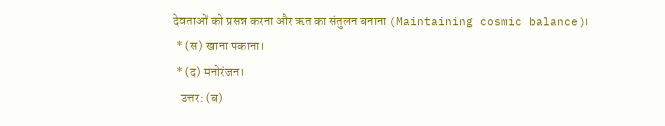देवताओं को प्रसन्न करना और ऋत का संतुलन बनाना (Maintaining cosmic balance)।
 * (स) खाना पकाना।
 * (द) मनोरंजन।
   उत्तर: (ब)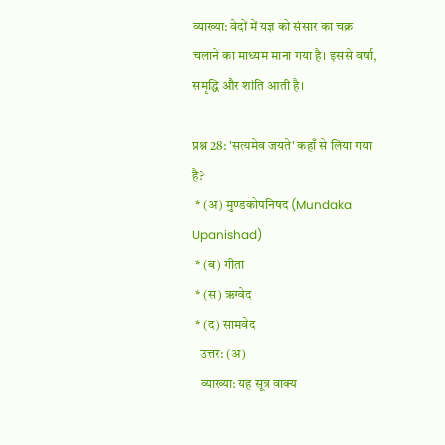व्याख्या: वेदों में यज्ञ को संसार का चक्र चलाने का माध्यम माना गया है। इससे वर्षा, समृद्धि और शांति आती है।

प्रश्न 28: 'सत्यमेव जयते' कहाँ से लिया गया है?
 * (अ) मुण्डकोपनिषद (Mundaka Upanishad)
 * (ब) गीता
 * (स) ऋग्वेद
 * (द) सामवेद
   उत्तर: (अ)
   व्याख्या: यह सूत्र वाक्य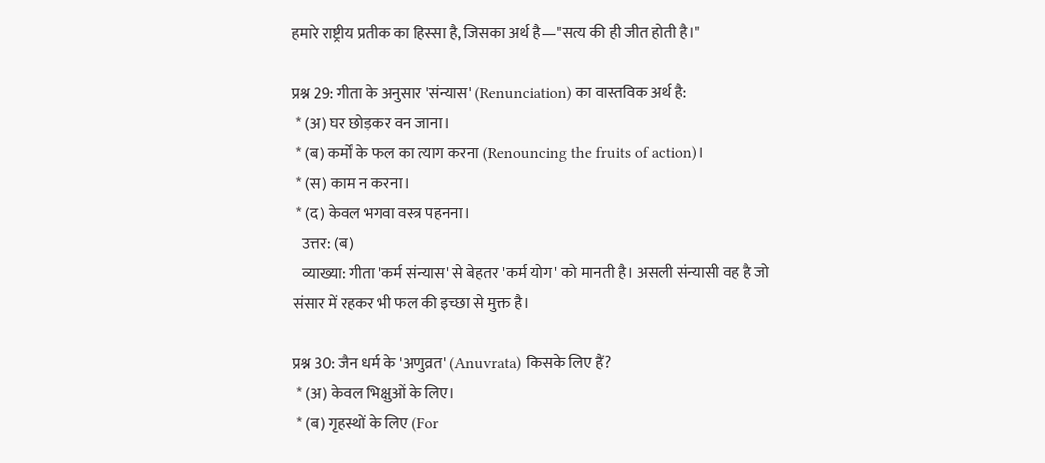हमारे राष्ट्रीय प्रतीक का हिस्सा है, जिसका अर्थ है—"सत्य की ही जीत होती है।"

प्रश्न 29: गीता के अनुसार 'संन्यास' (Renunciation) का वास्तविक अर्थ है:
 * (अ) घर छोड़कर वन जाना।
 * (ब) कर्मों के फल का त्याग करना (Renouncing the fruits of action)।
 * (स) काम न करना।
 * (द) केवल भगवा वस्त्र पहनना।
   उत्तर: (ब)
   व्याख्या: गीता 'कर्म संन्यास' से बेहतर 'कर्म योग' को मानती है। असली संन्यासी वह है जो संसार में रहकर भी फल की इच्छा से मुक्त है।

प्रश्न 30: जैन धर्म के 'अणुव्रत' (Anuvrata) किसके लिए हैं?
 * (अ) केवल भिक्षुओं के लिए।
 * (ब) गृहस्थों के लिए (For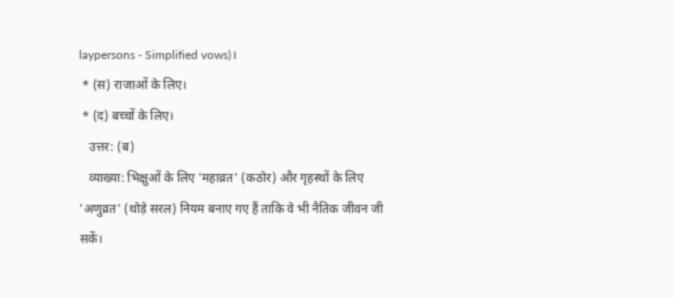laypersons - Simplified vows)।
 * (स) राजाओं के लिए।
 * (द) बच्चों के लिए।
   उत्तर: (ब)
   व्याख्या: भिक्षुओं के लिए 'महाव्रत' (कठोर) और गृहस्थों के लिए 'अणुव्रत' (थोड़े सरल) नियम बनाए गए हैं ताकि वे भी नैतिक जीवन जी सकें।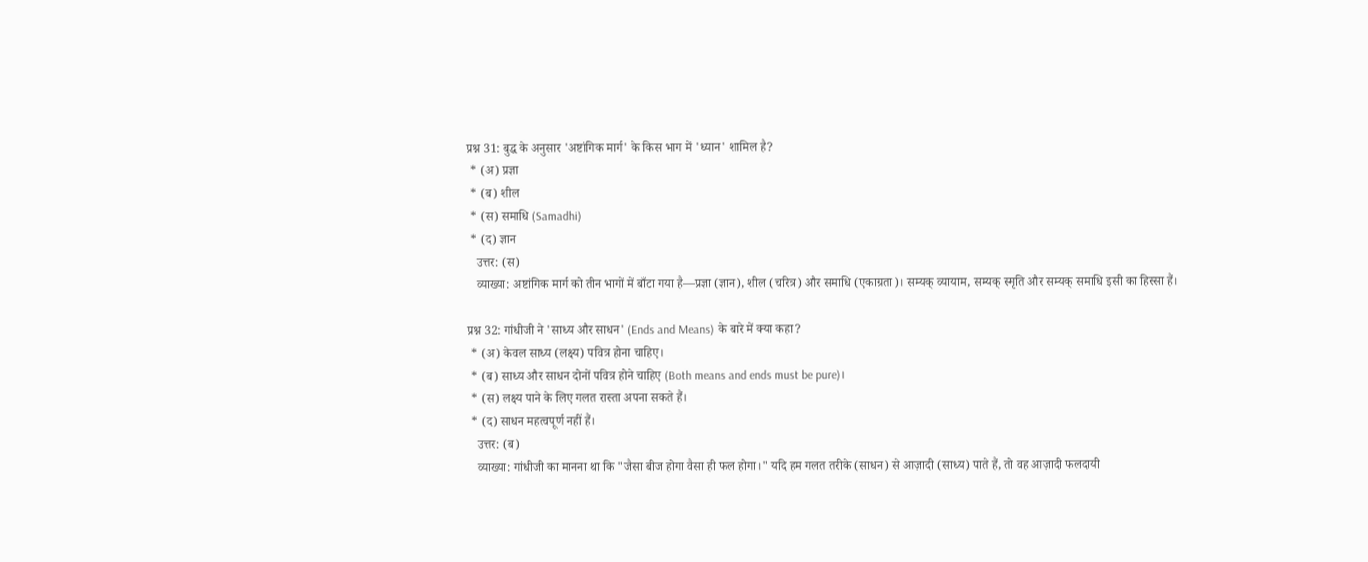प्रश्न 31: बुद्ध के अनुसार 'अष्टांगिक मार्ग' के किस भाग में 'ध्यान' शामिल है?
 * (अ) प्रज्ञा
 * (ब) शील
 * (स) समाधि (Samadhi)
 * (द) ज्ञान
   उत्तर: (स)
   व्याख्या: अष्टांगिक मार्ग को तीन भागों में बाँटा गया है—प्रज्ञा (ज्ञान), शील (चरित्र) और समाधि (एकाग्रता)। सम्यक् व्यायाम, सम्यक् स्मृति और सम्यक् समाधि इसी का हिस्सा हैं।

प्रश्न 32: गांधीजी ने 'साध्य और साधन' (Ends and Means) के बारे में क्या कहा?
 * (अ) केवल साध्य (लक्ष्य) पवित्र होना चाहिए।
 * (ब) साध्य और साधन दोनों पवित्र होने चाहिए (Both means and ends must be pure)।
 * (स) लक्ष्य पाने के लिए गलत रास्ता अपना सकते हैं।
 * (द) साधन महत्वपूर्ण नहीं हैं।
   उत्तर: (ब)
   व्याख्या: गांधीजी का मानना था कि "जैसा बीज होगा वैसा ही फल होगा।" यदि हम गलत तरीके (साधन) से आज़ादी (साध्य) पाते हैं, तो वह आज़ादी फलदायी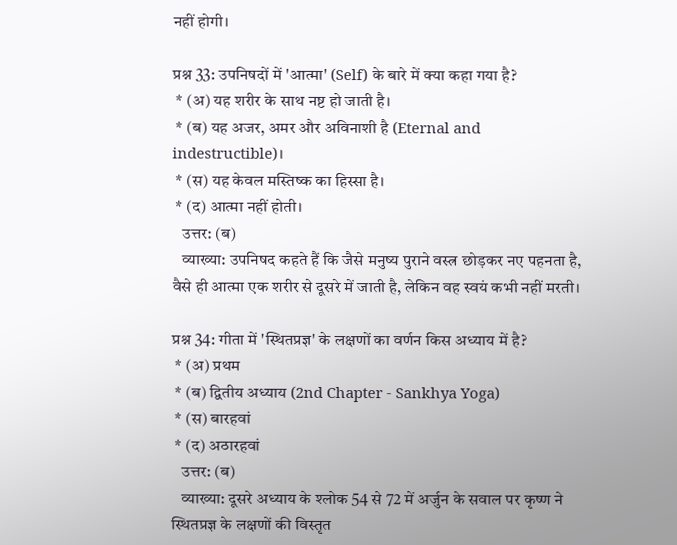नहीं होगी।

प्रश्न 33: उपनिषदों में 'आत्मा' (Self) के बारे में क्या कहा गया है?
 * (अ) यह शरीर के साथ नष्ट हो जाती है।
 * (ब) यह अजर, अमर और अविनाशी है (Eternal and indestructible)।
 * (स) यह केवल मस्तिष्क का हिस्सा है।
 * (द) आत्मा नहीं होती।
   उत्तर: (ब)
   व्याख्या: उपनिषद कहते हैं कि जैसे मनुष्य पुराने वस्त्र छोड़कर नए पहनता है, वैसे ही आत्मा एक शरीर से दूसरे में जाती है, लेकिन वह स्वयं कभी नहीं मरती।

प्रश्न 34: गीता में 'स्थितप्रज्ञ' के लक्षणों का वर्णन किस अध्याय में है?
 * (अ) प्रथम
 * (ब) द्वितीय अध्याय (2nd Chapter - Sankhya Yoga)
 * (स) बारहवां
 * (द) अठारहवां
   उत्तर: (ब)
   व्याख्या: दूसरे अध्याय के श्लोक 54 से 72 में अर्जुन के सवाल पर कृष्ण ने स्थितप्रज्ञ के लक्षणों की विस्तृत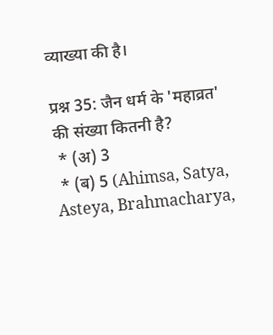व्याख्या की है।

प्रश्न 35: जैन धर्म के 'महाव्रत' की संख्या कितनी है?
 * (अ) 3
 * (ब) 5 (Ahimsa, Satya, Asteya, Brahmacharya,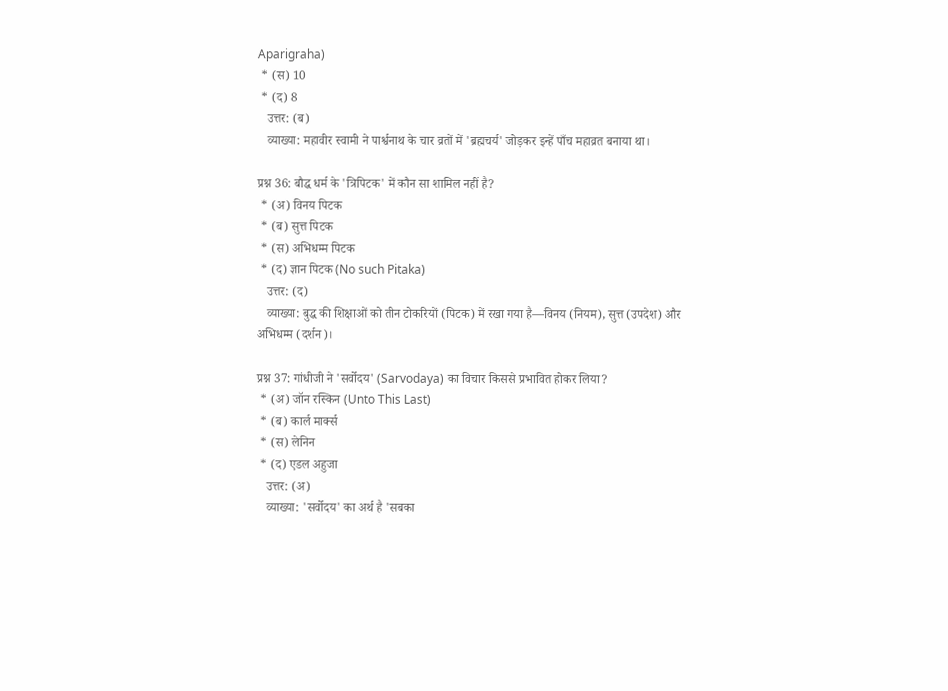Aparigraha)
 * (स) 10
 * (द) 8
   उत्तर: (ब)
   व्याख्या: महावीर स्वामी ने पार्श्वनाथ के चार व्रतों में 'ब्रह्मचर्य' जोड़कर इन्हें पाँच महाव्रत बनाया था।

प्रश्न 36: बौद्ध धर्म के 'त्रिपिटक' में कौन सा शामिल नहीं है?
 * (अ) विनय पिटक
 * (ब) सुत्त पिटक
 * (स) अभिधम्म पिटक
 * (द) ज्ञान पिटक (No such Pitaka)
   उत्तर: (द)
   व्याख्या: बुद्ध की शिक्षाओं को तीन टोकरियों (पिटक) में रखा गया है—विनय (नियम), सुत्त (उपदेश) और अभिधम्म (दर्शन)।

प्रश्न 37: गांधीजी ने 'सर्वोदय' (Sarvodaya) का विचार किससे प्रभावित होकर लिया?
 * (अ) जॉन रस्किन (Unto This Last)
 * (ब) कार्ल मार्क्स
 * (स) लेनिन
 * (द) एडल अहुजा
   उत्तर: (अ)
   व्याख्या: 'सर्वोदय' का अर्थ है 'सबका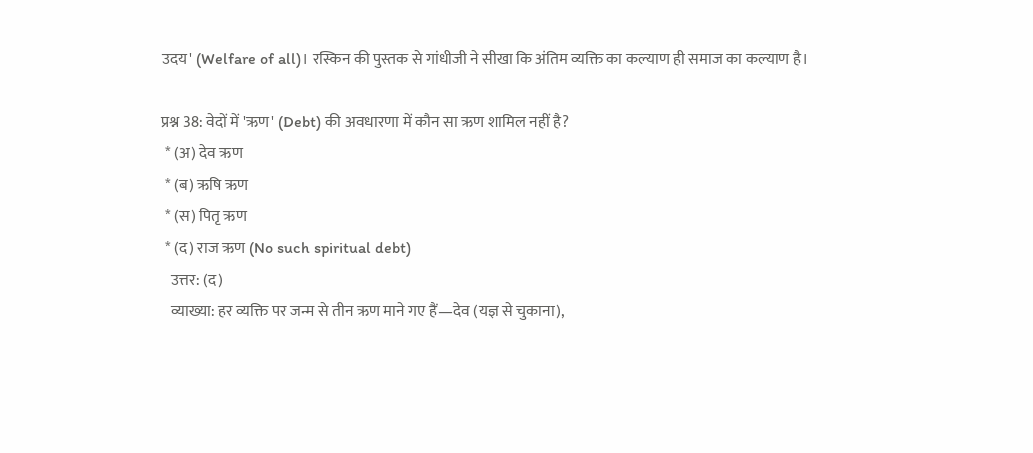उदय' (Welfare of all)। रस्किन की पुस्तक से गांधीजी ने सीखा कि अंतिम व्यक्ति का कल्याण ही समाज का कल्याण है।

प्रश्न 38: वेदों में 'ऋण' (Debt) की अवधारणा में कौन सा ऋण शामिल नहीं है?
 * (अ) देव ऋण
 * (ब) ऋषि ऋण
 * (स) पितृ ऋण
 * (द) राज ऋण (No such spiritual debt)
   उत्तर: (द)
   व्याख्या: हर व्यक्ति पर जन्म से तीन ऋण माने गए हैं—देव (यज्ञ से चुकाना),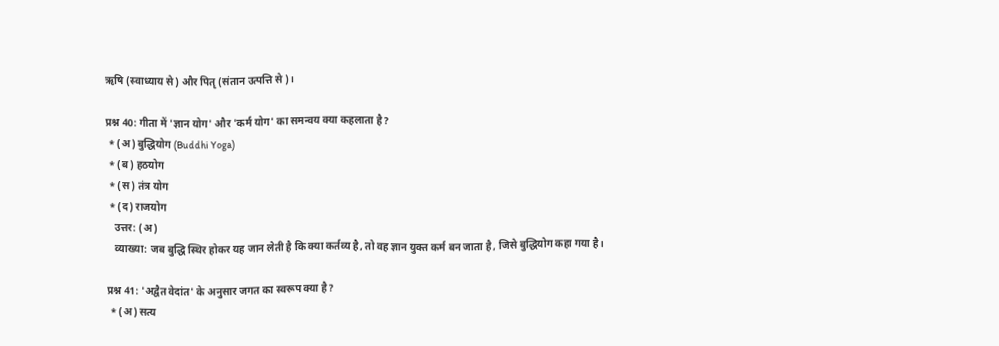ऋषि (स्वाध्याय से) और पितृ (संतान उत्पत्ति से)।

प्रश्न 40: गीता में 'ज्ञान योग' और 'कर्म योग' का समन्वय क्या कहलाता है?
 * (अ) बुद्धियोग (Buddhi Yoga)
 * (ब) हठयोग
 * (स) तंत्र योग
 * (द) राजयोग
   उत्तर: (अ)
   व्याख्या: जब बुद्धि स्थिर होकर यह जान लेती है कि क्या कर्तव्य है, तो वह ज्ञान युक्त कर्म बन जाता है, जिसे बुद्धियोग कहा गया है।

प्रश्न 41: 'अद्वैत वेदांत' के अनुसार जगत का स्वरूप क्या है?
 * (अ) सत्य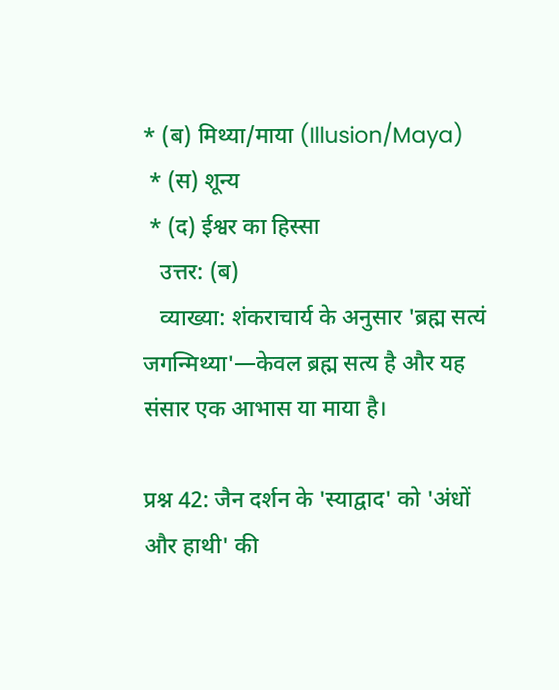* (ब) मिथ्या/माया (Illusion/Maya)
 * (स) शून्य
 * (द) ईश्वर का हिस्सा
   उत्तर: (ब)
   व्याख्या: शंकराचार्य के अनुसार 'ब्रह्म सत्यं जगन्मिथ्या'—केवल ब्रह्म सत्य है और यह संसार एक आभास या माया है।

प्रश्न 42: जैन दर्शन के 'स्याद्वाद' को 'अंधों और हाथी' की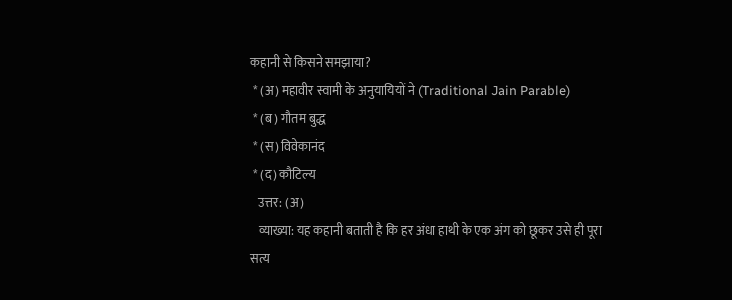कहानी से किसने समझाया?
 * (अ) महावीर स्वामी के अनुयायियों ने (Traditional Jain Parable)
 * (ब) गौतम बुद्ध
 * (स) विवेकानंद
 * (द) कौटिल्य
   उत्तर: (अ)
   व्याख्या: यह कहानी बताती है कि हर अंधा हाथी के एक अंग को छूकर उसे ही पूरा सत्य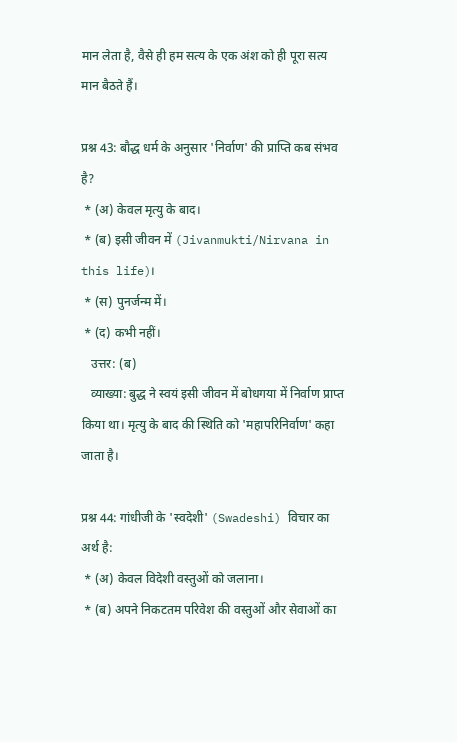मान लेता है, वैसे ही हम सत्य के एक अंश को ही पूरा सत्य मान बैठते हैं।

प्रश्न 43: बौद्ध धर्म के अनुसार 'निर्वाण' की प्राप्ति कब संभव है?
 * (अ) केवल मृत्यु के बाद।
 * (ब) इसी जीवन में (Jivanmukti/Nirvana in this life)।
 * (स) पुनर्जन्म में।
 * (द) कभी नहीं।
   उत्तर: (ब)
   व्याख्या: बुद्ध ने स्वयं इसी जीवन में बोधगया में निर्वाण प्राप्त किया था। मृत्यु के बाद की स्थिति को 'महापरिनिर्वाण' कहा जाता है।

प्रश्न 44: गांधीजी के 'स्वदेशी' (Swadeshi) विचार का अर्थ है:
 * (अ) केवल विदेशी वस्तुओं को जलाना।
 * (ब) अपने निकटतम परिवेश की वस्तुओं और सेवाओं का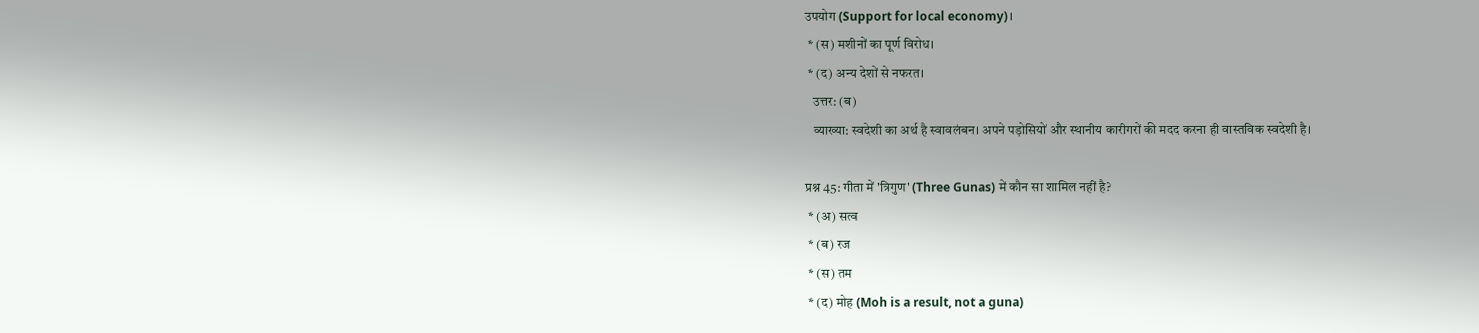उपयोग (Support for local economy)।
 * (स) मशीनों का पूर्ण विरोध।
 * (द) अन्य देशों से नफरत।
   उत्तर: (ब)
   व्याख्या: स्वदेशी का अर्थ है स्वावलंबन। अपने पड़ोसियों और स्थानीय कारीगरों की मदद करना ही वास्तविक स्वदेशी है।

प्रश्न 45: गीता में 'त्रिगुण' (Three Gunas) में कौन सा शामिल नहीं है?
 * (अ) सत्व
 * (ब) रज
 * (स) तम
 * (द) मोह (Moh is a result, not a guna)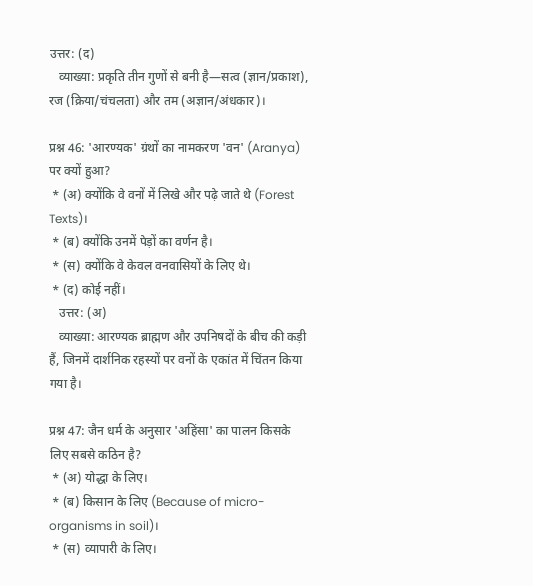उत्तर: (द)
   व्याख्या: प्रकृति तीन गुणों से बनी है—सत्व (ज्ञान/प्रकाश), रज (क्रिया/चंचलता) और तम (अज्ञान/अंधकार)।

प्रश्न 46: 'आरण्यक' ग्रंथों का नामकरण 'वन' (Aranya) पर क्यों हुआ?
 * (अ) क्योंकि वे वनों में लिखे और पढ़े जाते थे (Forest Texts)।
 * (ब) क्योंकि उनमें पेड़ों का वर्णन है।
 * (स) क्योंकि वे केवल वनवासियों के लिए थे।
 * (द) कोई नहीं।
   उत्तर: (अ)
   व्याख्या: आरण्यक ब्राह्मण और उपनिषदों के बीच की कड़ी हैं, जिनमें दार्शनिक रहस्यों पर वनों के एकांत में चिंतन किया गया है।

प्रश्न 47: जैन धर्म के अनुसार 'अहिंसा' का पालन किसके लिए सबसे कठिन है?
 * (अ) योद्धा के लिए।
 * (ब) किसान के लिए (Because of micro-organisms in soil)।
 * (स) व्यापारी के लिए।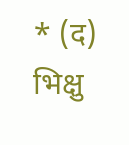* (द) भिक्षु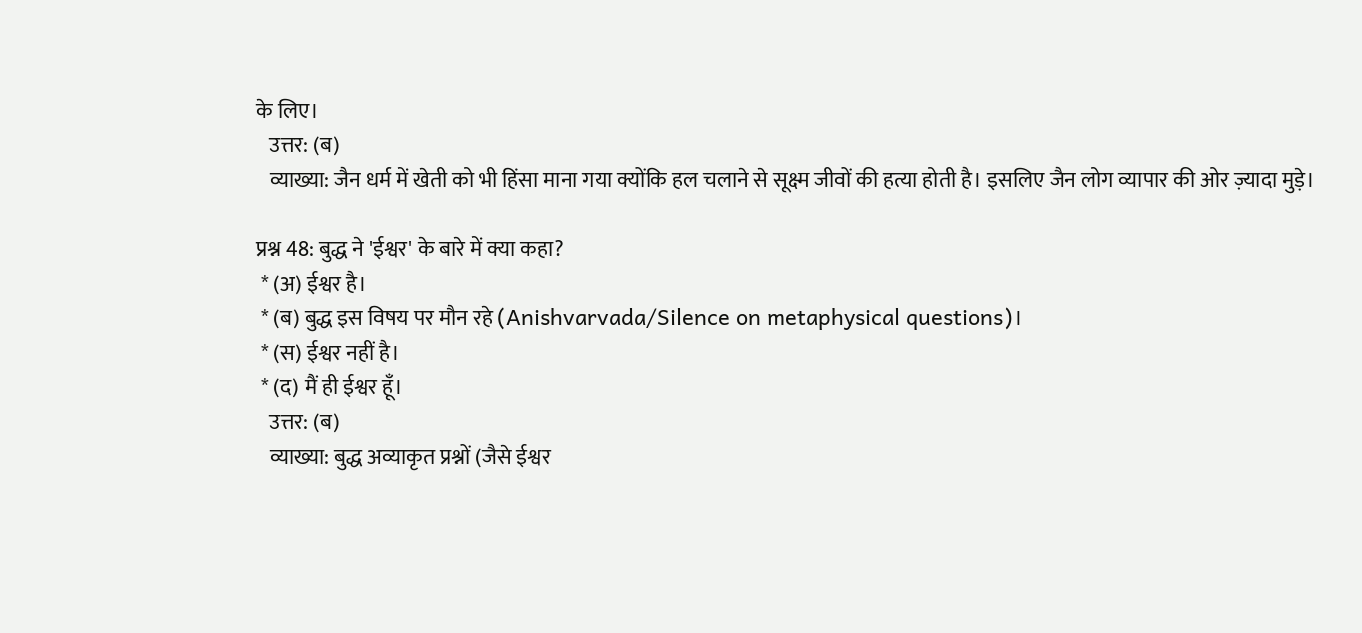के लिए।
   उत्तर: (ब)
   व्याख्या: जैन धर्म में खेती को भी हिंसा माना गया क्योंकि हल चलाने से सूक्ष्म जीवों की हत्या होती है। इसलिए जैन लोग व्यापार की ओर ज़्यादा मुड़े।

प्रश्न 48: बुद्ध ने 'ईश्वर' के बारे में क्या कहा?
 * (अ) ईश्वर है।
 * (ब) बुद्ध इस विषय पर मौन रहे (Anishvarvada/Silence on metaphysical questions)।
 * (स) ईश्वर नहीं है।
 * (द) मैं ही ईश्वर हूँ।
   उत्तर: (ब)
   व्याख्या: बुद्ध अव्याकृत प्रश्नों (जैसे ईश्वर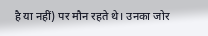है या नहीं) पर मौन रहते थे। उनका जोर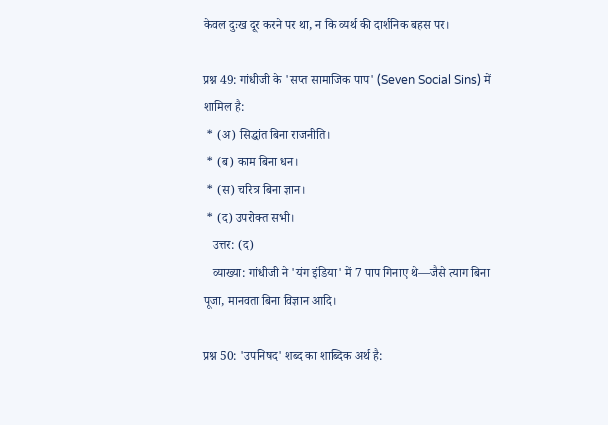केवल दुःख दूर करने पर था, न कि व्यर्थ की दार्शनिक बहस पर।

प्रश्न 49: गांधीजी के 'सप्त सामाजिक पाप' (Seven Social Sins) में शामिल है:
 * (अ) सिद्धांत बिना राजनीति।
 * (ब) काम बिना धन।
 * (स) चरित्र बिना ज्ञान।
 * (द) उपरोक्त सभी।
   उत्तर: (द)
   व्याख्या: गांधीजी ने 'यंग इंडिया' में 7 पाप गिनाए थे—जैसे त्याग बिना पूजा, मानवता बिना विज्ञान आदि।

प्रश्न 50: 'उपनिषद' शब्द का शाब्दिक अर्थ है: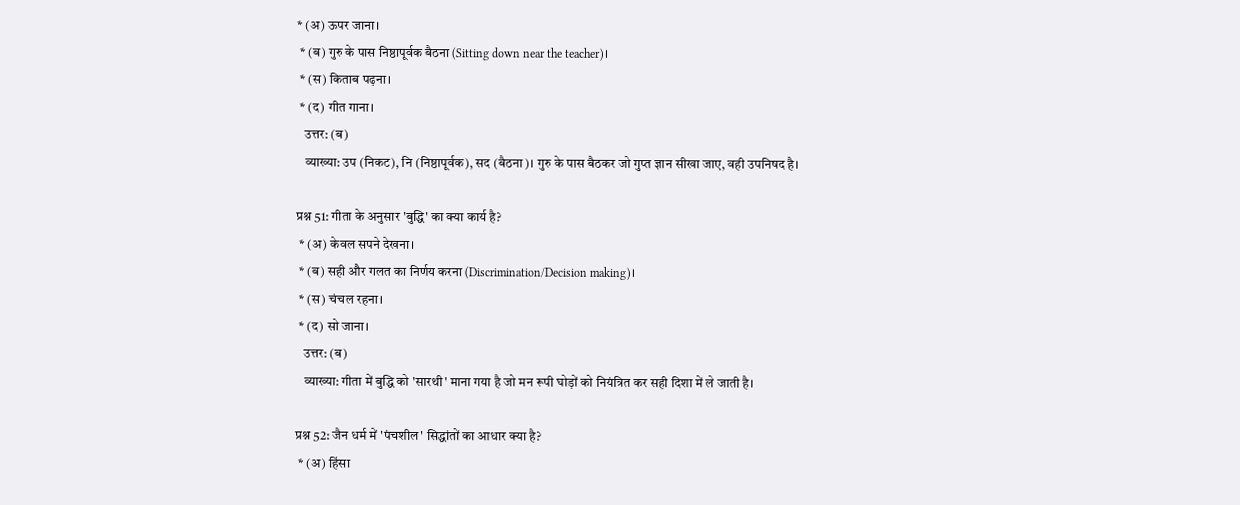* (अ) ऊपर जाना।
 * (ब) गुरु के पास निष्ठापूर्वक बैठना (Sitting down near the teacher)।
 * (स) किताब पढ़ना।
 * (द) गीत गाना।
   उत्तर: (ब)
   व्याख्या: उप (निकट), नि (निष्ठापूर्वक), सद (बैठना)। गुरु के पास बैठकर जो गुप्त ज्ञान सीखा जाए, वही उपनिषद है।

प्रश्न 51: गीता के अनुसार 'बुद्धि' का क्या कार्य है?
 * (अ) केवल सपने देखना।
 * (ब) सही और गलत का निर्णय करना (Discrimination/Decision making)।
 * (स) चंचल रहना।
 * (द) सो जाना।
   उत्तर: (ब)
   व्याख्या: गीता में बुद्धि को 'सारथी' माना गया है जो मन रूपी घोड़ों को नियंत्रित कर सही दिशा में ले जाती है।

प्रश्न 52: जैन धर्म में 'पंचशील' सिद्धांतों का आधार क्या है?
 * (अ) हिंसा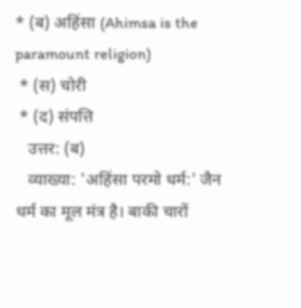* (ब) अहिंसा (Ahimsa is the paramount religion)
 * (स) चोरी
 * (द) संपत्ति
   उत्तर: (ब)
   व्याख्या: 'अहिंसा परमो धर्म:' जैन धर्म का मूल मंत्र है। बाकी चारों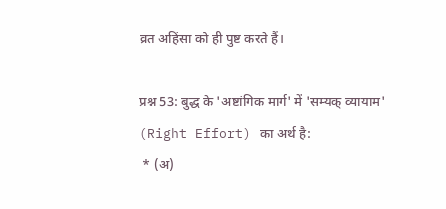व्रत अहिंसा को ही पुष्ट करते हैं।

प्रश्न 53: बुद्ध के 'अष्टांगिक मार्ग' में 'सम्यक् व्यायाम' (Right Effort) का अर्थ है:
 * (अ)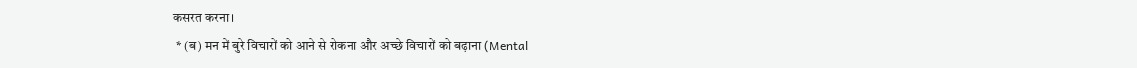कसरत करना।
 * (ब) मन में बुरे विचारों को आने से रोकना और अच्छे विचारों को बढ़ाना (Mental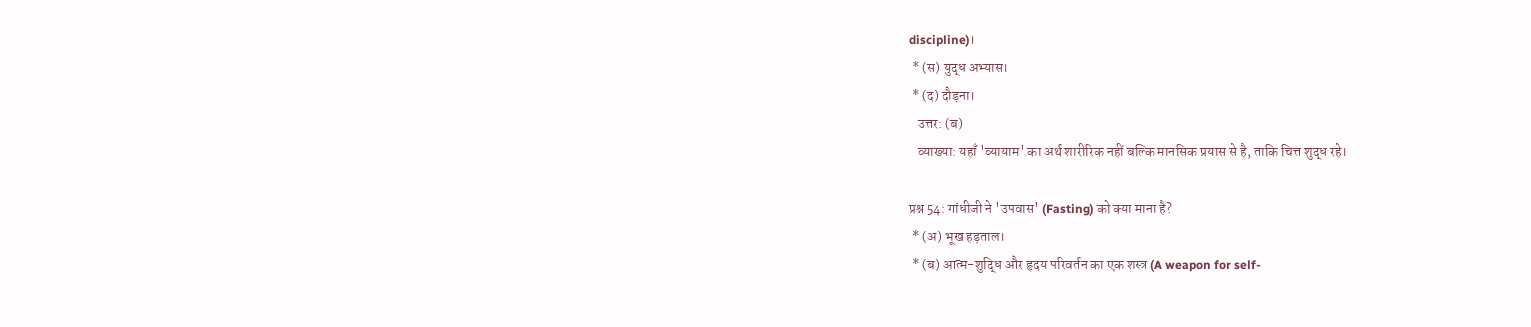discipline)।
 * (स) युद्ध अभ्यास।
 * (द) दौड़ना।
   उत्तर: (ब)
   व्याख्या: यहाँ 'व्यायाम' का अर्थ शारीरिक नहीं बल्कि मानसिक प्रयास से है, ताकि चित्त शुद्ध रहे।

प्रश्न 54: गांधीजी ने 'उपवास' (Fasting) को क्या माना है?
 * (अ) भूख हड़ताल।
 * (ब) आत्म-शुद्धि और हृदय परिवर्तन का एक शस्त्र (A weapon for self-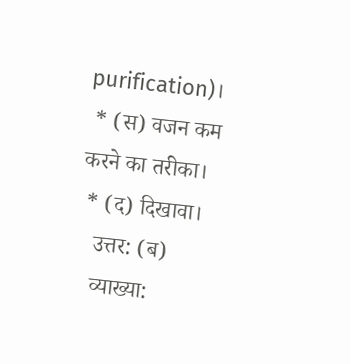purification)।
 * (स) वजन कम करने का तरीका।
 * (द) दिखावा।
   उत्तर: (ब)
   व्याख्या: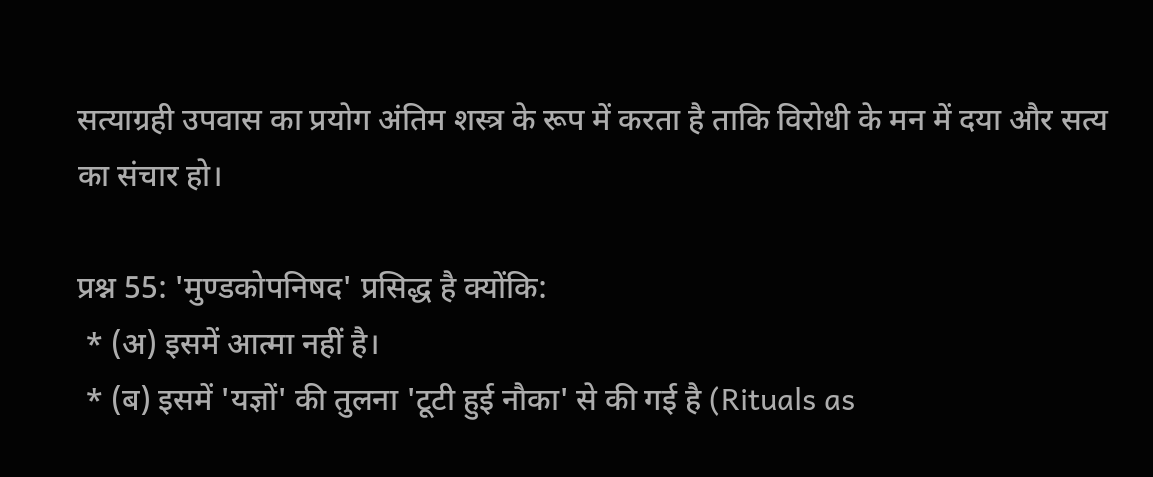सत्याग्रही उपवास का प्रयोग अंतिम शस्त्र के रूप में करता है ताकि विरोधी के मन में दया और सत्य का संचार हो।

प्रश्न 55: 'मुण्डकोपनिषद' प्रसिद्ध है क्योंकि:
 * (अ) इसमें आत्मा नहीं है।
 * (ब) इसमें 'यज्ञों' की तुलना 'टूटी हुई नौका' से की गई है (Rituals as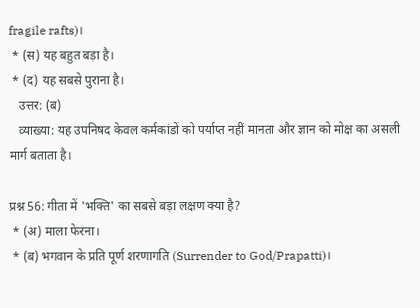fragile rafts)।
 * (स) यह बहुत बड़ा है।
 * (द) यह सबसे पुराना है।
   उत्तर: (ब)
   व्याख्या: यह उपनिषद केवल कर्मकांडों को पर्याप्त नहीं मानता और ज्ञान को मोक्ष का असली मार्ग बताता है।

प्रश्न 56: गीता में 'भक्ति' का सबसे बड़ा लक्षण क्या है?
 * (अ) माला फेरना।
 * (ब) भगवान के प्रति पूर्ण शरणागति (Surrender to God/Prapatti)।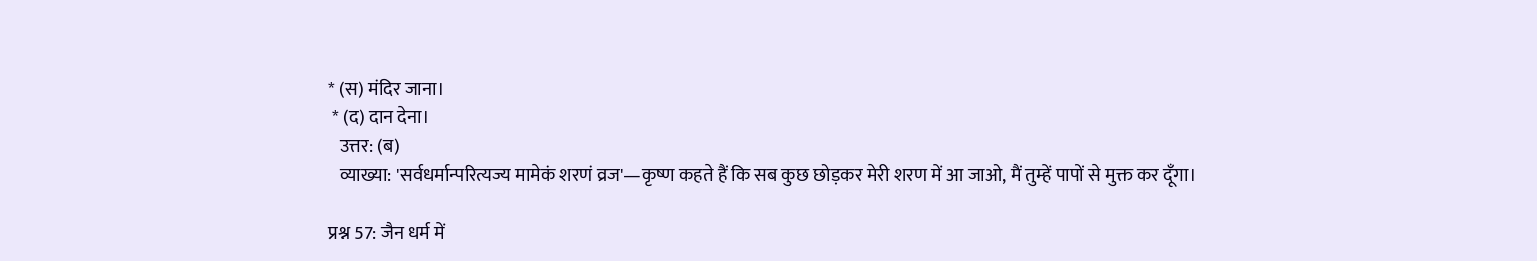* (स) मंदिर जाना।
 * (द) दान देना।
   उत्तर: (ब)
   व्याख्या: 'सर्वधर्मान्परित्यज्य मामेकं शरणं व्रज'—कृष्ण कहते हैं कि सब कुछ छोड़कर मेरी शरण में आ जाओ, मैं तुम्हें पापों से मुक्त कर दूँगा।

प्रश्न 57: जैन धर्म में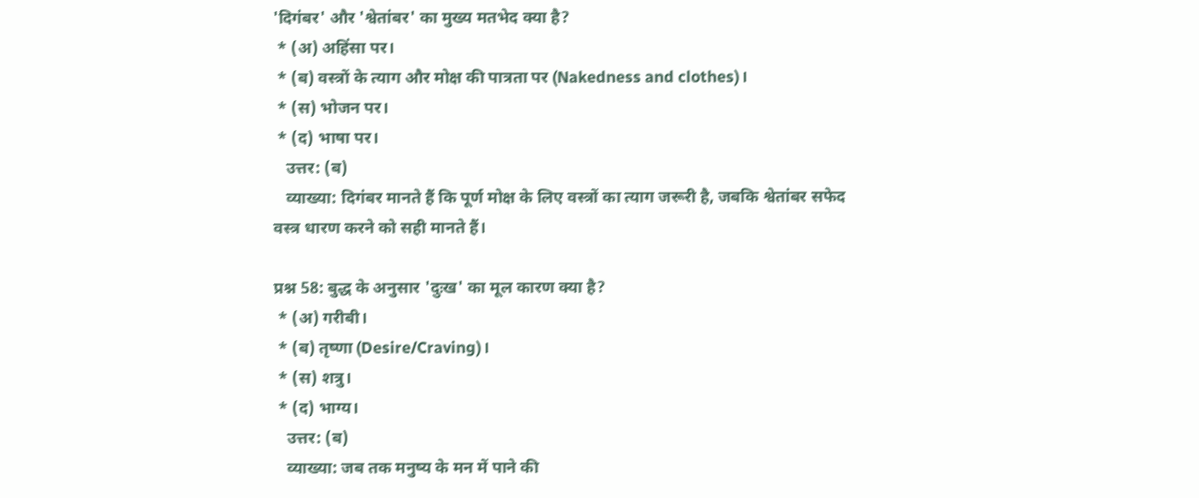'दिगंबर' और 'श्वेतांबर' का मुख्य मतभेद क्या है?
 * (अ) अहिंसा पर।
 * (ब) वस्त्रों के त्याग और मोक्ष की पात्रता पर (Nakedness and clothes)।
 * (स) भोजन पर।
 * (द) भाषा पर।
   उत्तर: (ब)
   व्याख्या: दिगंबर मानते हैं कि पूर्ण मोक्ष के लिए वस्त्रों का त्याग जरूरी है, जबकि श्वेतांबर सफेद वस्त्र धारण करने को सही मानते हैं।

प्रश्न 58: बुद्ध के अनुसार 'दुःख' का मूल कारण क्या है?
 * (अ) गरीबी।
 * (ब) तृष्णा (Desire/Craving)।
 * (स) शत्रु।
 * (द) भाग्य।
   उत्तर: (ब)
   व्याख्या: जब तक मनुष्य के मन में पाने की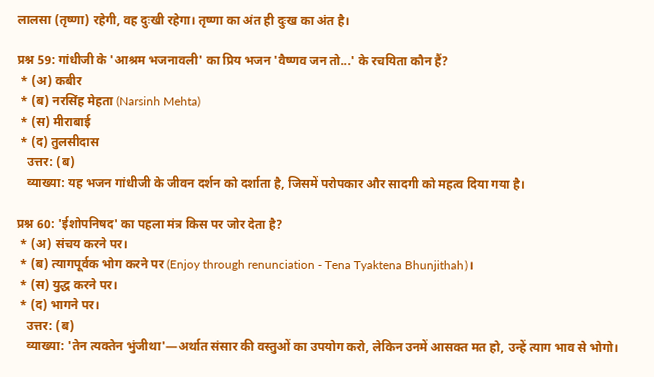लालसा (तृष्णा) रहेगी, वह दुःखी रहेगा। तृष्णा का अंत ही दुःख का अंत है।

प्रश्न 59: गांधीजी के 'आश्रम भजनावली' का प्रिय भजन 'वैष्णव जन तो...' के रचयिता कौन हैं?
 * (अ) कबीर
 * (ब) नरसिंह मेहता (Narsinh Mehta)
 * (स) मीराबाई
 * (द) तुलसीदास
   उत्तर: (ब)
   व्याख्या: यह भजन गांधीजी के जीवन दर्शन को दर्शाता है, जिसमें परोपकार और सादगी को महत्व दिया गया है।

प्रश्न 60: 'ईशोपनिषद' का पहला मंत्र किस पर जोर देता है?
 * (अ) संचय करने पर।
 * (ब) त्यागपूर्वक भोग करने पर (Enjoy through renunciation - Tena Tyaktena Bhunjithah)।
 * (स) युद्ध करने पर।
 * (द) भागने पर।
   उत्तर: (ब)
   व्याख्या: 'तेन त्यक्तेन भुंजीथा'—अर्थात संसार की वस्तुओं का उपयोग करो, लेकिन उनमें आसक्त मत हो, उन्हें त्याग भाव से भोगो।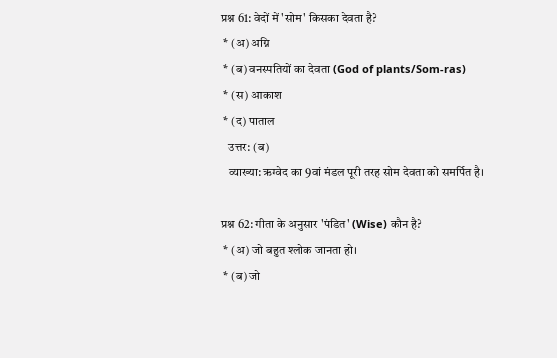प्रश्न 61: वेदों में 'सोम' किसका देवता है?
 * (अ) अग्नि
 * (ब) वनस्पतियों का देवता (God of plants/Som-ras)
 * (स) आकाश
 * (द) पाताल
   उत्तर: (ब)
   व्याख्या: ऋग्वेद का 9वां मंडल पूरी तरह सोम देवता को समर्पित है।

प्रश्न 62: गीता के अनुसार 'पंडित' (Wise) कौन है?
 * (अ) जो बहुत श्लोक जानता हो।
 * (ब) जो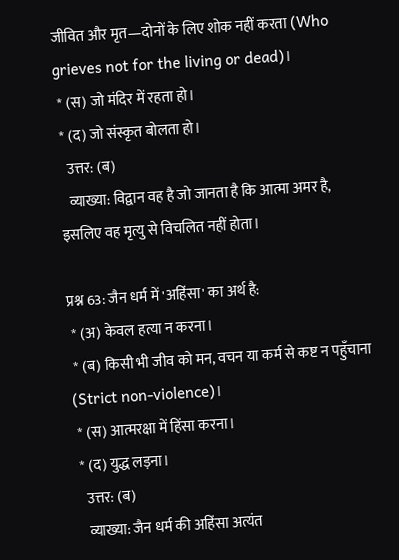जीवित और मृत—दोनों के लिए शोक नहीं करता (Who grieves not for the living or dead)।
 * (स) जो मंदिर में रहता हो।
 * (द) जो संस्कृत बोलता हो।
   उत्तर: (ब)
   व्याख्या: विद्वान वह है जो जानता है कि आत्मा अमर है, इसलिए वह मृत्यु से विचलित नहीं होता।

प्रश्न 63: जैन धर्म में 'अहिंसा' का अर्थ है:
 * (अ) केवल हत्या न करना।
 * (ब) किसी भी जीव को मन, वचन या कर्म से कष्ट न पहुँचाना (Strict non-violence)।
 * (स) आत्मरक्षा में हिंसा करना।
 * (द) युद्ध लड़ना।
   उत्तर: (ब)
   व्याख्या: जैन धर्म की अहिंसा अत्यंत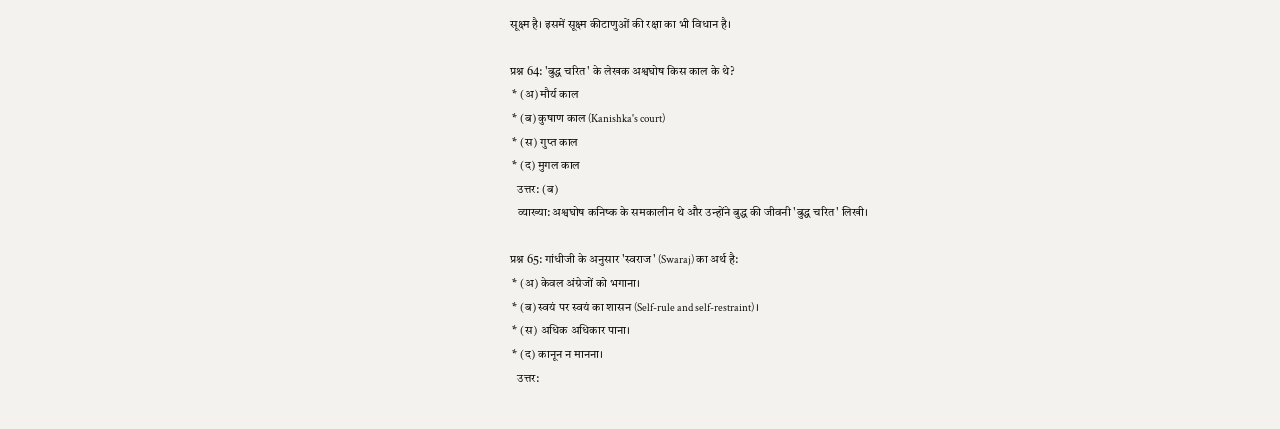सूक्ष्म है। इसमें सूक्ष्म कीटाणुओं की रक्षा का भी विधान है।

प्रश्न 64: 'बुद्ध चरित' के लेखक अश्वघोष किस काल के थे?
 * (अ) मौर्य काल
 * (ब) कुषाण काल (Kanishka's court)
 * (स) गुप्त काल
 * (द) मुगल काल
   उत्तर: (ब)
   व्याख्या: अश्वघोष कनिष्क के समकालीन थे और उन्होंने बुद्ध की जीवनी 'बुद्ध चरित' लिखी।

प्रश्न 65: गांधीजी के अनुसार 'स्वराज' (Swaraj) का अर्थ है:
 * (अ) केवल अंग्रेजों को भगाना।
 * (ब) स्वयं पर स्वयं का शासन (Self-rule and self-restraint)।
 * (स) अधिक अधिकार पाना।
 * (द) कानून न मानना।
   उत्तर: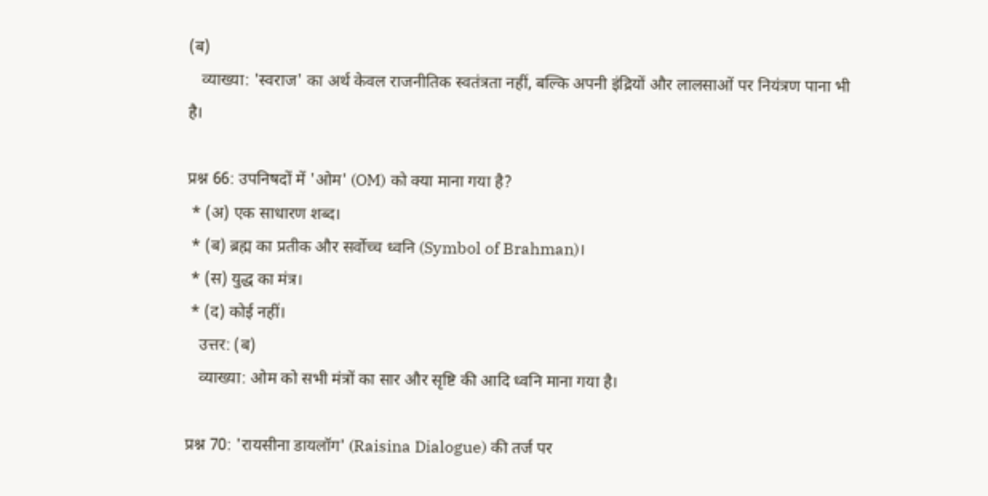(ब)
   व्याख्या: 'स्वराज' का अर्थ केवल राजनीतिक स्वतंत्रता नहीं, बल्कि अपनी इंद्रियों और लालसाओं पर नियंत्रण पाना भी है।

प्रश्न 66: उपनिषदों में 'ओम' (OM) को क्या माना गया है?
 * (अ) एक साधारण शब्द।
 * (ब) ब्रह्म का प्रतीक और सर्वोच्च ध्वनि (Symbol of Brahman)।
 * (स) युद्ध का मंत्र।
 * (द) कोई नहीं।
   उत्तर: (ब)
   व्याख्या: ओम को सभी मंत्रों का सार और सृष्टि की आदि ध्वनि माना गया है।

प्रश्न 70: 'रायसीना डायलॉग' (Raisina Dialogue) की तर्ज पर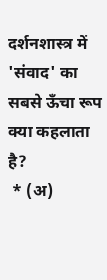दर्शनशास्त्र में 'संवाद' का सबसे ऊँचा रूप क्या कहलाता है?
 * (अ)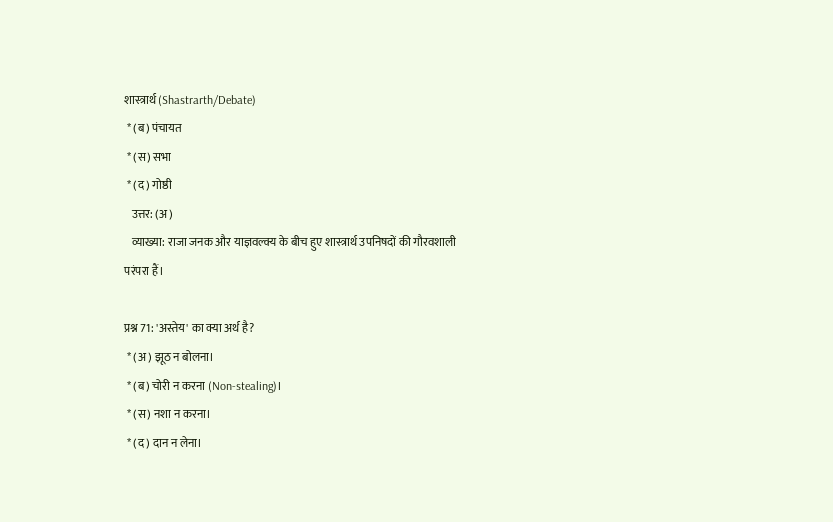शास्त्रार्थ (Shastrarth/Debate)
 * (ब) पंचायत
 * (स) सभा
 * (द) गोष्ठी
   उत्तर: (अ)
   व्याख्या: राजा जनक और याज्ञवल्क्य के बीच हुए शास्त्रार्थ उपनिषदों की गौरवशाली परंपरा हैं।

प्रश्न 71: 'अस्तेय' का क्या अर्थ है?
 * (अ) झूठ न बोलना।
 * (ब) चोरी न करना (Non-stealing)।
 * (स) नशा न करना।
 * (द) दान न लेना।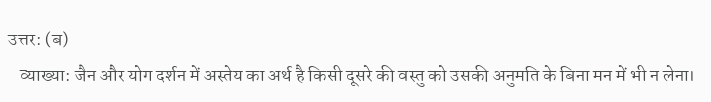उत्तर: (ब)
   व्याख्या: जैन और योग दर्शन में अस्तेय का अर्थ है किसी दूसरे की वस्तु को उसकी अनुमति के बिना मन में भी न लेना।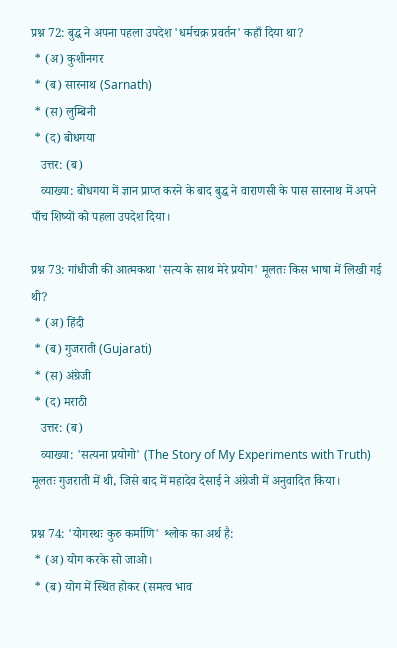प्रश्न 72: बुद्ध ने अपना पहला उपदेश 'धर्मचक्र प्रवर्तन' कहाँ दिया था?
 * (अ) कुशीनगर
 * (ब) सारनाथ (Sarnath)
 * (स) लुम्बिनी
 * (द) बोधगया
   उत्तर: (ब)
   व्याख्या: बोधगया में ज्ञान प्राप्त करने के बाद बुद्ध ने वाराणसी के पास सारनाथ में अपने पाँच शिष्यों को पहला उपदेश दिया।

प्रश्न 73: गांधीजी की आत्मकथा 'सत्य के साथ मेरे प्रयोग' मूलतः किस भाषा में लिखी गई थी?
 * (अ) हिंदी
 * (ब) गुजराती (Gujarati)
 * (स) अंग्रेजी
 * (द) मराठी
   उत्तर: (ब)
   व्याख्या: 'सत्यना प्रयोगो' (The Story of My Experiments with Truth) मूलतः गुजराती में थी, जिसे बाद में महादेव देसाई ने अंग्रेजी में अनुवादित किया।

प्रश्न 74: 'योगस्थः कुरु कर्माणि' श्लोक का अर्थ है:
 * (अ) योग करके सो जाओ।
 * (ब) योग में स्थित होकर (समत्व भाव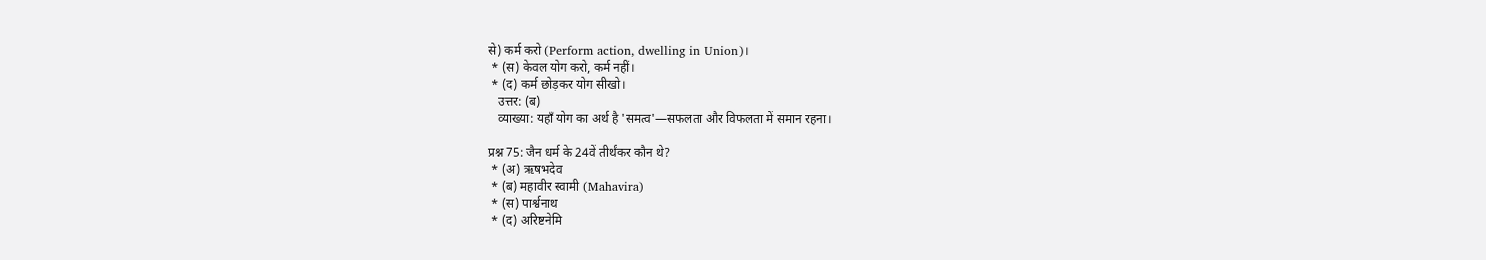से) कर्म करो (Perform action, dwelling in Union)।
 * (स) केवल योग करो, कर्म नहीं।
 * (द) कर्म छोड़कर योग सीखो।
   उत्तर: (ब)
   व्याख्या: यहाँ योग का अर्थ है 'समत्व'—सफलता और विफलता में समान रहना।

प्रश्न 75: जैन धर्म के 24वें तीर्थंकर कौन थे?
 * (अ) ऋषभदेव
 * (ब) महावीर स्वामी (Mahavira)
 * (स) पार्श्वनाथ
 * (द) अरिष्टनेमि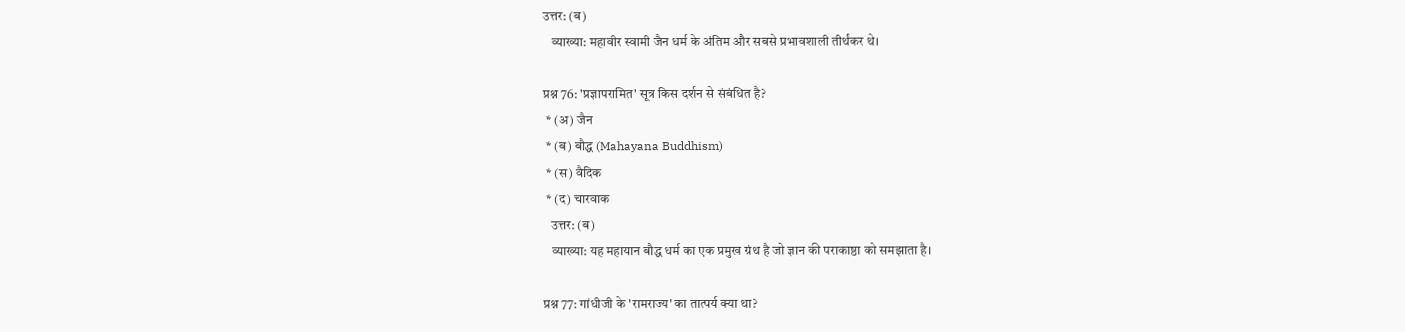उत्तर: (ब)
   व्याख्या: महावीर स्वामी जैन धर्म के अंतिम और सबसे प्रभावशाली तीर्थंकर थे।

प्रश्न 76: 'प्रज्ञापरामित' सूत्र किस दर्शन से संबंधित है?
 * (अ) जैन
 * (ब) बौद्ध (Mahayana Buddhism)
 * (स) वैदिक
 * (द) चारवाक
   उत्तर: (ब)
   व्याख्या: यह महायान बौद्ध धर्म का एक प्रमुख ग्रंथ है जो ज्ञान की पराकाष्ठा को समझाता है।

प्रश्न 77: गांधीजी के 'रामराज्य' का तात्पर्य क्या था?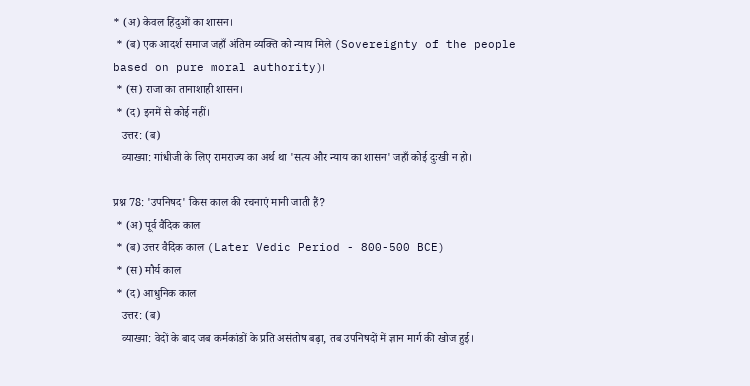* (अ) केवल हिंदुओं का शासन।
 * (ब) एक आदर्श समाज जहाँ अंतिम व्यक्ति को न्याय मिले (Sovereignty of the people based on pure moral authority)।
 * (स) राजा का तानाशाही शासन।
 * (द) इनमें से कोई नहीं।
   उत्तर: (ब)
   व्याख्या: गांधीजी के लिए रामराज्य का अर्थ था 'सत्य और न्याय का शासन' जहाँ कोई दुःखी न हो।

प्रश्न 78: 'उपनिषद' किस काल की रचनाएं मानी जाती हैं?
 * (अ) पूर्व वैदिक काल
 * (ब) उत्तर वैदिक काल (Later Vedic Period - 800-500 BCE)
 * (स) मौर्य काल
 * (द) आधुनिक काल
   उत्तर: (ब)
   व्याख्या: वेदों के बाद जब कर्मकांडों के प्रति असंतोष बढ़ा, तब उपनिषदों में ज्ञान मार्ग की खोज हुई।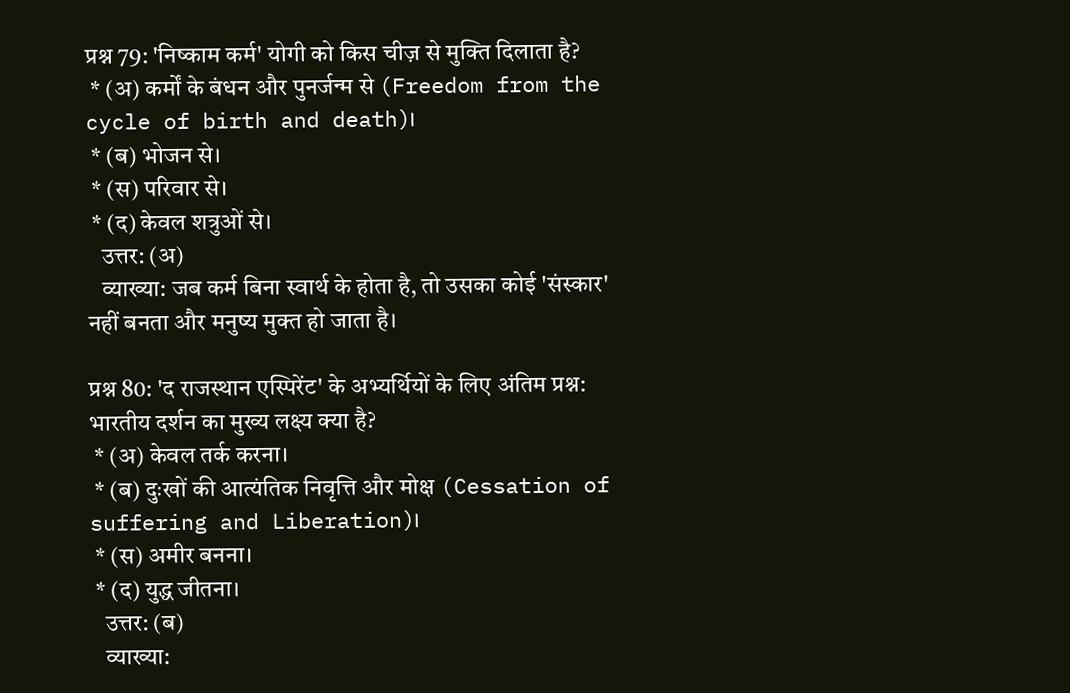प्रश्न 79: 'निष्काम कर्म' योगी को किस चीज़ से मुक्ति दिलाता है?
 * (अ) कर्मों के बंधन और पुनर्जन्म से (Freedom from the cycle of birth and death)।
 * (ब) भोजन से।
 * (स) परिवार से।
 * (द) केवल शत्रुओं से।
   उत्तर: (अ)
   व्याख्या: जब कर्म बिना स्वार्थ के होता है, तो उसका कोई 'संस्कार' नहीं बनता और मनुष्य मुक्त हो जाता है।

प्रश्न 80: 'द राजस्थान एस्पिरेंट' के अभ्यर्थियों के लिए अंतिम प्रश्न: भारतीय दर्शन का मुख्य लक्ष्य क्या है?
 * (अ) केवल तर्क करना।
 * (ब) दुःखों की आत्यंतिक निवृत्ति और मोक्ष (Cessation of suffering and Liberation)।
 * (स) अमीर बनना।
 * (द) युद्ध जीतना।
   उत्तर: (ब)
   व्याख्या: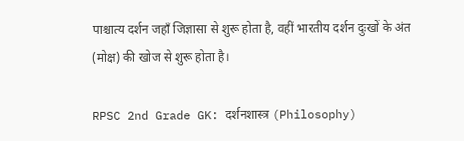पाश्चात्य दर्शन जहाँ जिज्ञासा से शुरू होता है, वहीं भारतीय दर्शन दुःखों के अंत (मोक्ष) की खोज से शुरू होता है।

RPSC 2nd Grade GK: दर्शनशास्त्र (Philosophy)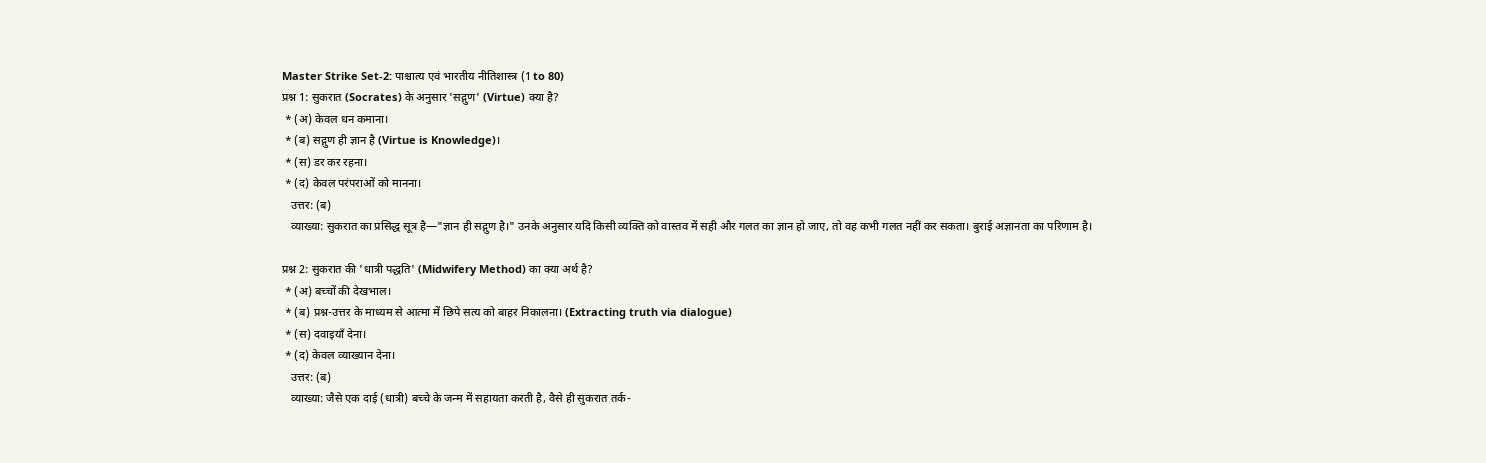Master Strike Set-2: पाश्चात्य एवं भारतीय नीतिशास्त्र (1 to 80)
प्रश्न 1: सुकरात (Socrates) के अनुसार 'सद्गुण' (Virtue) क्या है?
 * (अ) केवल धन कमाना।
 * (ब) सद्गुण ही ज्ञान है (Virtue is Knowledge)।
 * (स) डर कर रहना।
 * (द) केवल परंपराओं को मानना।
   उत्तर: (ब)
   व्याख्या: सुकरात का प्रसिद्ध सूत्र है—"ज्ञान ही सद्गुण है।" उनके अनुसार यदि किसी व्यक्ति को वास्तव में सही और गलत का ज्ञान हो जाए, तो वह कभी गलत नहीं कर सकता। बुराई अज्ञानता का परिणाम है।

प्रश्न 2: सुकरात की 'धात्री पद्धति' (Midwifery Method) का क्या अर्थ है?
 * (अ) बच्चों की देखभाल।
 * (ब) प्रश्न-उत्तर के माध्यम से आत्मा में छिपे सत्य को बाहर निकालना। (Extracting truth via dialogue)
 * (स) दवाइयाँ देना।
 * (द) केवल व्याख्यान देना।
   उत्तर: (ब)
   व्याख्या: जैसे एक दाई (धात्री) बच्चे के जन्म में सहायता करती है, वैसे ही सुकरात तर्क-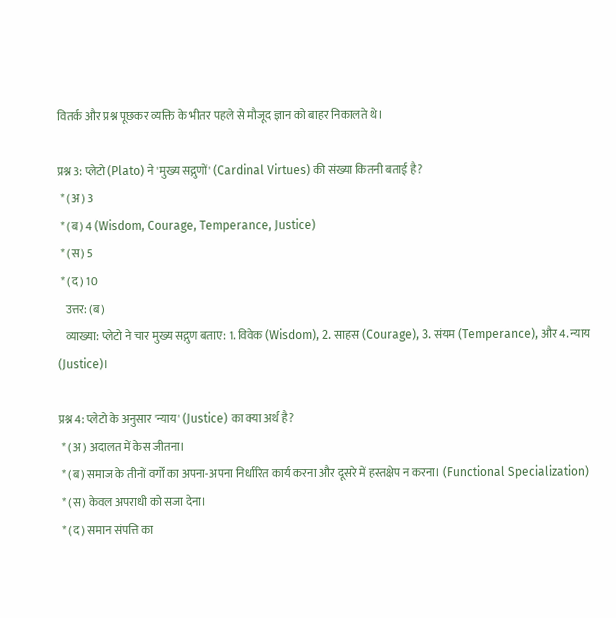वितर्क और प्रश्न पूछकर व्यक्ति के भीतर पहले से मौजूद ज्ञान को बाहर निकालते थे।

प्रश्न 3: प्लेटो (Plato) ने 'मुख्य सद्गुणों' (Cardinal Virtues) की संख्या कितनी बताई है?
 * (अ) 3
 * (ब) 4 (Wisdom, Courage, Temperance, Justice)
 * (स) 5
 * (द) 10
   उत्तर: (ब)
   व्याख्या: प्लेटो ने चार मुख्य सद्गुण बताए: 1. विवेक (Wisdom), 2. साहस (Courage), 3. संयम (Temperance), और 4. न्याय (Justice)।

प्रश्न 4: प्लेटो के अनुसार 'न्याय' (Justice) का क्या अर्थ है?
 * (अ) अदालत में केस जीतना।
 * (ब) समाज के तीनों वर्गों का अपना-अपना निर्धारित कार्य करना और दूसरे में हस्तक्षेप न करना। (Functional Specialization)
 * (स) केवल अपराधी को सजा देना।
 * (द) समान संपत्ति का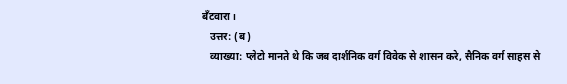बँटवारा।
   उत्तर: (ब)
   व्याख्या: प्लेटो मानते थे कि जब दार्शनिक वर्ग विवेक से शासन करे, सैनिक वर्ग साहस से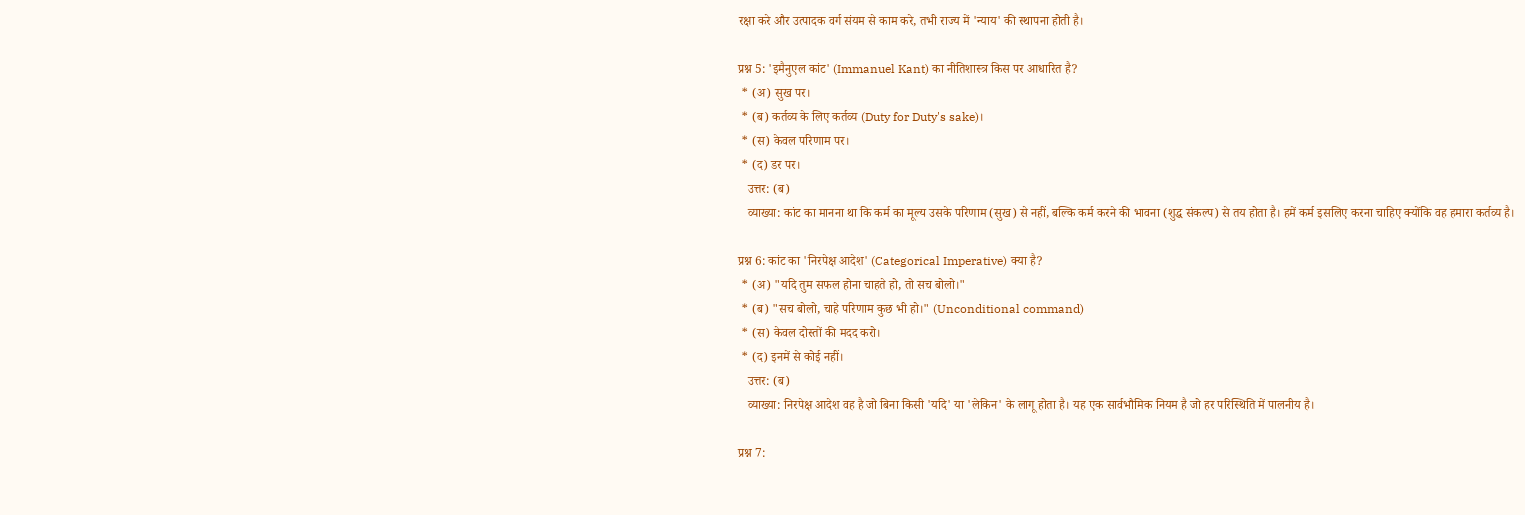रक्षा करे और उत्पादक वर्ग संयम से काम करे, तभी राज्य में 'न्याय' की स्थापना होती है।

प्रश्न 5: 'इमैनुएल कांट' (Immanuel Kant) का नीतिशास्त्र किस पर आधारित है?
 * (अ) सुख पर।
 * (ब) कर्तव्य के लिए कर्तव्य (Duty for Duty's sake)।
 * (स) केवल परिणाम पर।
 * (द) डर पर।
   उत्तर: (ब)
   व्याख्या: कांट का मानना था कि कर्म का मूल्य उसके परिणाम (सुख) से नहीं, बल्कि कर्म करने की भावना (शुद्ध संकल्प) से तय होता है। हमें कर्म इसलिए करना चाहिए क्योंकि वह हमारा कर्तव्य है।

प्रश्न 6: कांट का 'निरपेक्ष आदेश' (Categorical Imperative) क्या है?
 * (अ) "यदि तुम सफल होना चाहते हो, तो सच बोलो।"
 * (ब) "सच बोलो, चाहे परिणाम कुछ भी हो।" (Unconditional command)
 * (स) केवल दोस्तों की मदद करो।
 * (द) इनमें से कोई नहीं।
   उत्तर: (ब)
   व्याख्या: निरपेक्ष आदेश वह है जो बिना किसी 'यदि' या 'लेकिन' के लागू होता है। यह एक सार्वभौमिक नियम है जो हर परिस्थिति में पालनीय है।

प्रश्न 7: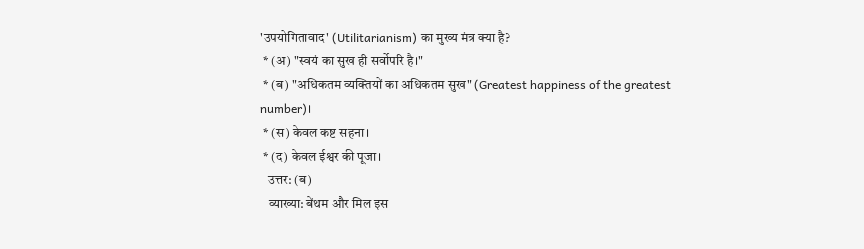'उपयोगितावाद' (Utilitarianism) का मुख्य मंत्र क्या है?
 * (अ) "स्वयं का सुख ही सर्वोपरि है।"
 * (ब) "अधिकतम व्यक्तियों का अधिकतम सुख" (Greatest happiness of the greatest number)।
 * (स) केवल कष्ट सहना।
 * (द) केवल ईश्वर की पूजा।
   उत्तर: (ब)
   व्याख्या: बेंथम और मिल इस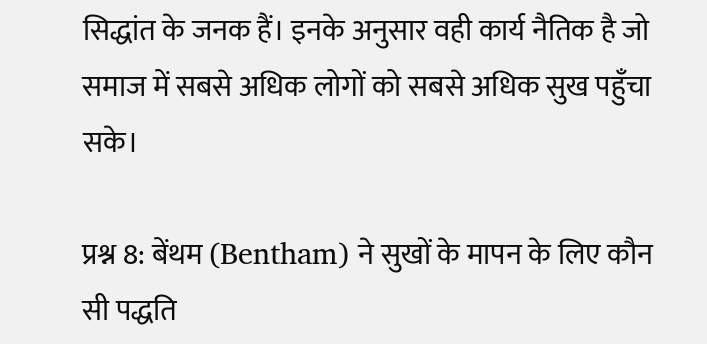सिद्धांत के जनक हैं। इनके अनुसार वही कार्य नैतिक है जो समाज में सबसे अधिक लोगों को सबसे अधिक सुख पहुँचा सके।

प्रश्न 8: बेंथम (Bentham) ने सुखों के मापन के लिए कौन सी पद्धति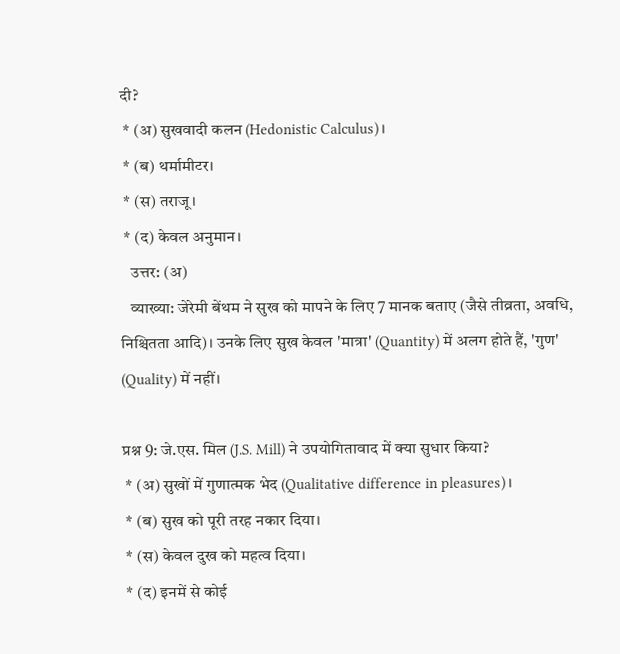दी?
 * (अ) सुखवादी कलन (Hedonistic Calculus)।
 * (ब) थर्मामीटर।
 * (स) तराजू।
 * (द) केवल अनुमान।
   उत्तर: (अ)
   व्याख्या: जेरेमी बेंथम ने सुख को मापने के लिए 7 मानक बताए (जैसे तीव्रता, अवधि, निश्चितता आदि)। उनके लिए सुख केवल 'मात्रा' (Quantity) में अलग होते हैं, 'गुण' (Quality) में नहीं।

प्रश्न 9: जे.एस. मिल (J.S. Mill) ने उपयोगितावाद में क्या सुधार किया?
 * (अ) सुखों में गुणात्मक भेद (Qualitative difference in pleasures)।
 * (ब) सुख को पूरी तरह नकार दिया।
 * (स) केवल दुख को महत्व दिया।
 * (द) इनमें से कोई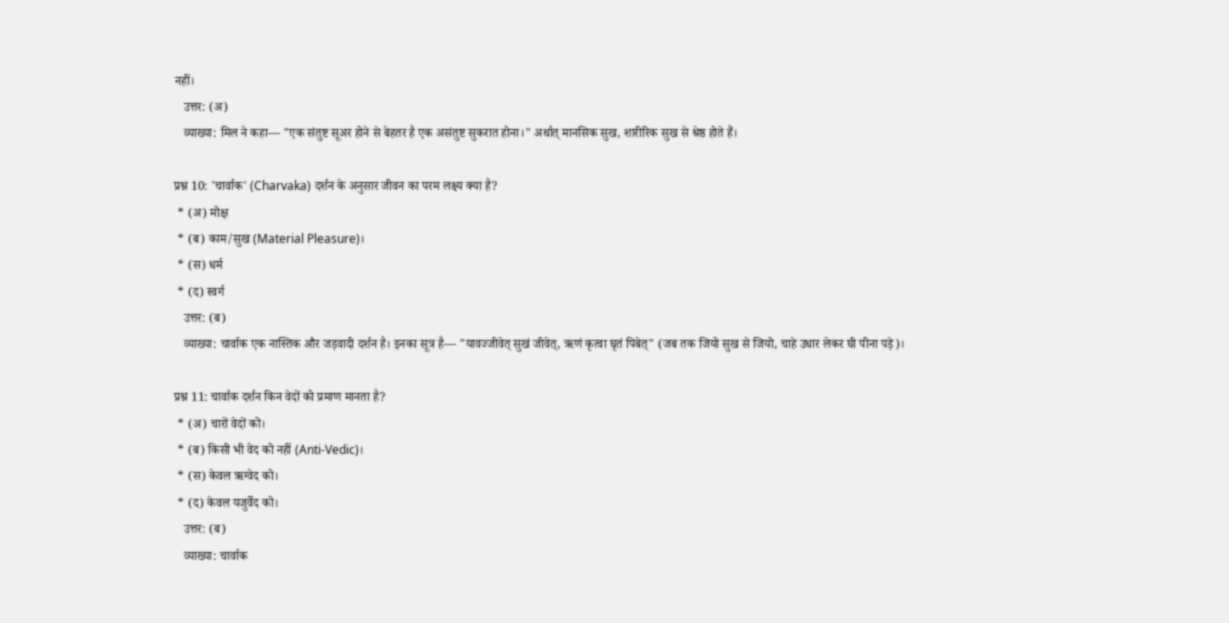नहीं।
   उत्तर: (अ)
   व्याख्या: मिल ने कहा— "एक संतुष्ट सूअर होने से बेहतर है एक असंतुष्ट सुकरात होना।" अर्थात् मानसिक सुख, शारीरिक सुख से श्रेष्ठ होते हैं।

प्रश्न 10: 'चार्वाक' (Charvaka) दर्शन के अनुसार जीवन का परम लक्ष्य क्या है?
 * (अ) मोक्ष
 * (ब) काम/सुख (Material Pleasure)।
 * (स) धर्म
 * (द) स्वर्ग
   उत्तर: (ब)
   व्याख्या: चार्वाक एक नास्तिक और जड़वादी दर्शन है। इनका सूत्र है— "यावज्जीवेत् सुखं जीवेत्, ऋणं कृत्वा घृतं पिबेत्" (जब तक जियो सुख से जियो, चाहे उधार लेकर घी पीना पड़े)।

प्रश्न 11: चार्वाक दर्शन किन वेदों को प्रमाण मानता है?
 * (अ) चारों वेदों को।
 * (ब) किसी भी वेद को नहीं (Anti-Vedic)।
 * (स) केवल ऋग्वेद को।
 * (द) केवल यजुर्वेद को।
   उत्तर: (ब)
   व्याख्या: चार्वाक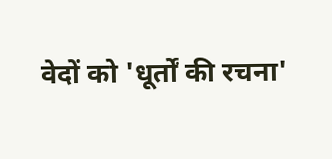वेदों को 'धूर्तों की रचना'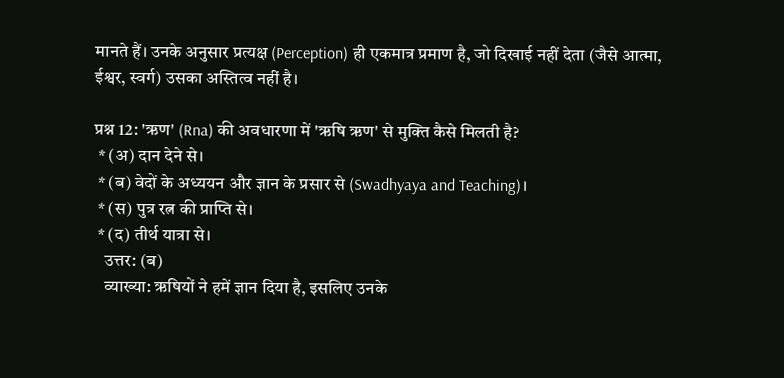मानते हैं। उनके अनुसार प्रत्यक्ष (Perception) ही एकमात्र प्रमाण है, जो दिखाई नहीं देता (जैसे आत्मा, ईश्वर, स्वर्ग) उसका अस्तित्व नहीं है।

प्रश्न 12: 'ऋण' (Rna) की अवधारणा में 'ऋषि ऋण' से मुक्ति कैसे मिलती है?
 * (अ) दान देने से।
 * (ब) वेदों के अध्ययन और ज्ञान के प्रसार से (Swadhyaya and Teaching)।
 * (स) पुत्र रत्न की प्राप्ति से।
 * (द) तीर्थ यात्रा से।
   उत्तर: (ब)
   व्याख्या: ऋषियों ने हमें ज्ञान दिया है, इसलिए उनके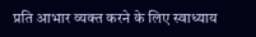प्रति आभार व्यक्त करने के लिए स्वाध्याय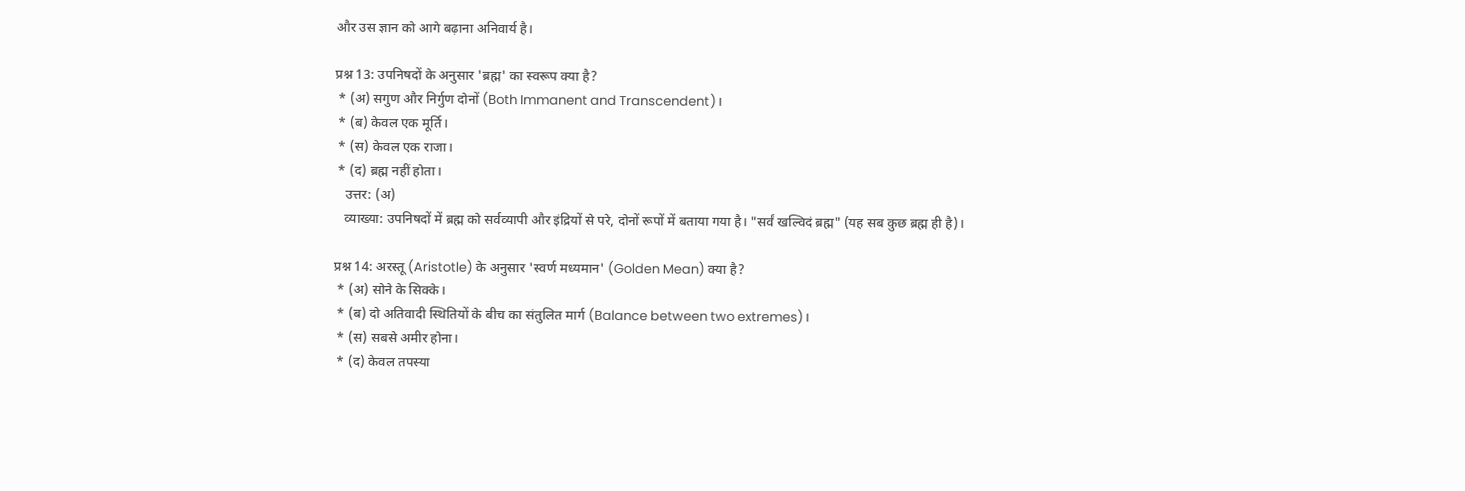और उस ज्ञान को आगे बढ़ाना अनिवार्य है।

प्रश्न 13: उपनिषदों के अनुसार 'ब्रह्म' का स्वरूप क्या है?
 * (अ) सगुण और निर्गुण दोनों (Both Immanent and Transcendent)।
 * (ब) केवल एक मूर्ति।
 * (स) केवल एक राजा।
 * (द) ब्रह्म नहीं होता।
   उत्तर: (अ)
   व्याख्या: उपनिषदों में ब्रह्म को सर्वव्यापी और इंद्रियों से परे, दोनों रूपों में बताया गया है। "सर्वं खल्विदं ब्रह्म" (यह सब कुछ ब्रह्म ही है)।

प्रश्न 14: अरस्तू (Aristotle) के अनुसार 'स्वर्ण मध्यमान' (Golden Mean) क्या है?
 * (अ) सोने के सिक्के।
 * (ब) दो अतिवादी स्थितियों के बीच का संतुलित मार्ग (Balance between two extremes)।
 * (स) सबसे अमीर होना।
 * (द) केवल तपस्या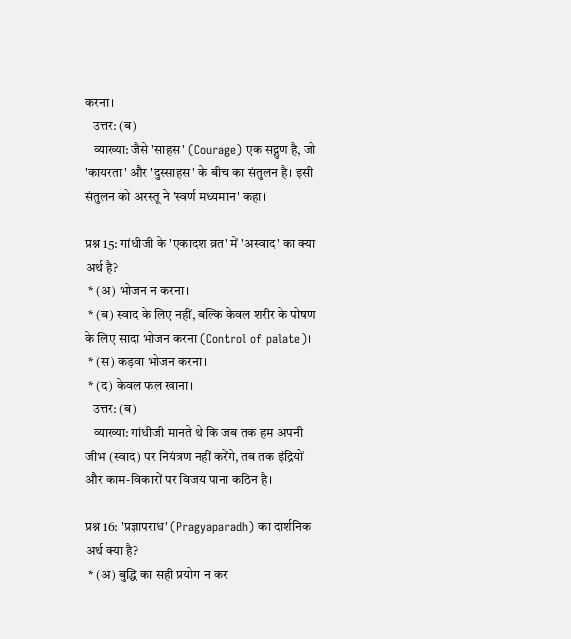करना।
   उत्तर: (ब)
   व्याख्या: जैसे 'साहस' (Courage) एक सद्गुण है, जो 'कायरता' और 'दुस्साहस' के बीच का संतुलन है। इसी संतुलन को अरस्तू ने 'स्वर्ण मध्यमान' कहा।

प्रश्न 15: गांधीजी के 'एकादश व्रत' में 'अस्वाद' का क्या अर्थ है?
 * (अ) भोजन न करना।
 * (ब) स्वाद के लिए नहीं, बल्कि केवल शरीर के पोषण के लिए सादा भोजन करना (Control of palate)।
 * (स) कड़वा भोजन करना।
 * (द) केवल फल खाना।
   उत्तर: (ब)
   व्याख्या: गांधीजी मानते थे कि जब तक हम अपनी जीभ (स्वाद) पर नियंत्रण नहीं करेंगे, तब तक इंद्रियों और काम-विकारों पर विजय पाना कठिन है।

प्रश्न 16: 'प्रज्ञापराध' (Pragyaparadh) का दार्शनिक अर्थ क्या है?
 * (अ) बुद्धि का सही प्रयोग न कर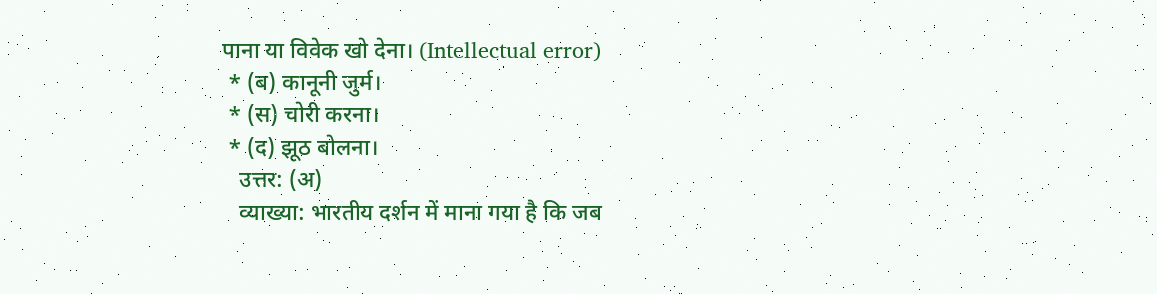पाना या विवेक खो देना। (Intellectual error)
 * (ब) कानूनी जुर्म।
 * (स) चोरी करना।
 * (द) झूठ बोलना।
   उत्तर: (अ)
   व्याख्या: भारतीय दर्शन में माना गया है कि जब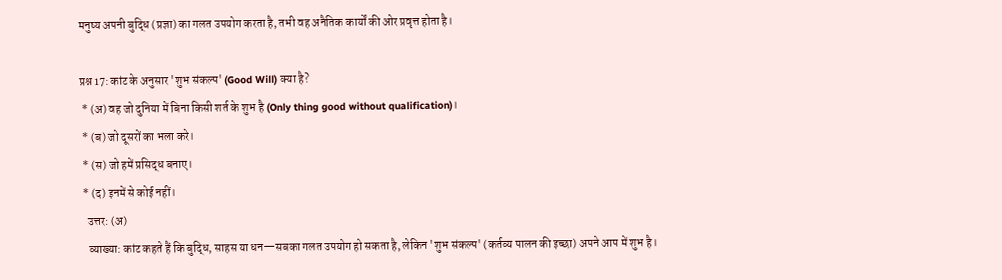मनुष्य अपनी बुद्धि (प्रज्ञा) का गलत उपयोग करता है, तभी वह अनैतिक कार्यों की ओर प्रवृत्त होता है।

प्रश्न 17: कांट के अनुसार 'शुभ संकल्प' (Good Will) क्या है?
 * (अ) वह जो दुनिया में बिना किसी शर्त के शुभ है (Only thing good without qualification)।
 * (ब) जो दूसरों का भला करे।
 * (स) जो हमें प्रसिद्ध बनाए।
 * (द) इनमें से कोई नहीं।
   उत्तर: (अ)
   व्याख्या: कांट कहते हैं कि बुद्धि, साहस या धन—सबका गलत उपयोग हो सकता है, लेकिन 'शुभ संकल्प' (कर्तव्य पालन की इच्छा) अपने आप में शुभ है।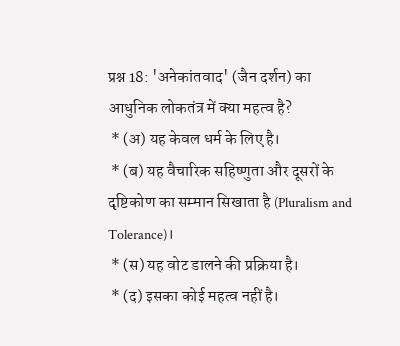प्रश्न 18: 'अनेकांतवाद' (जैन दर्शन) का आधुनिक लोकतंत्र में क्या महत्व है?
 * (अ) यह केवल धर्म के लिए है।
 * (ब) यह वैचारिक सहिष्णुता और दूसरों के दृष्टिकोण का सम्मान सिखाता है (Pluralism and Tolerance)।
 * (स) यह वोट डालने की प्रक्रिया है।
 * (द) इसका कोई महत्व नहीं है।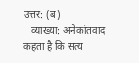उत्तर: (ब)
   व्याख्या: अनेकांतवाद कहता है कि सत्य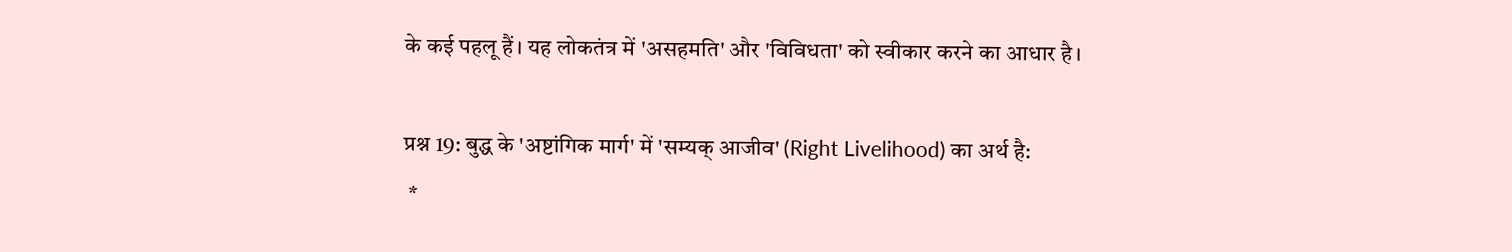के कई पहलू हैं। यह लोकतंत्र में 'असहमति' और 'विविधता' को स्वीकार करने का आधार है।

प्रश्न 19: बुद्ध के 'अष्टांगिक मार्ग' में 'सम्यक् आजीव' (Right Livelihood) का अर्थ है:
 *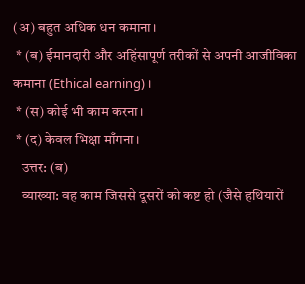(अ) बहुत अधिक धन कमाना।
 * (ब) ईमानदारी और अहिंसापूर्ण तरीकों से अपनी आजीविका कमाना (Ethical earning)।
 * (स) कोई भी काम करना।
 * (द) केवल भिक्षा माँगना।
   उत्तर: (ब)
   व्याख्या: वह काम जिससे दूसरों को कष्ट हो (जैसे हथियारों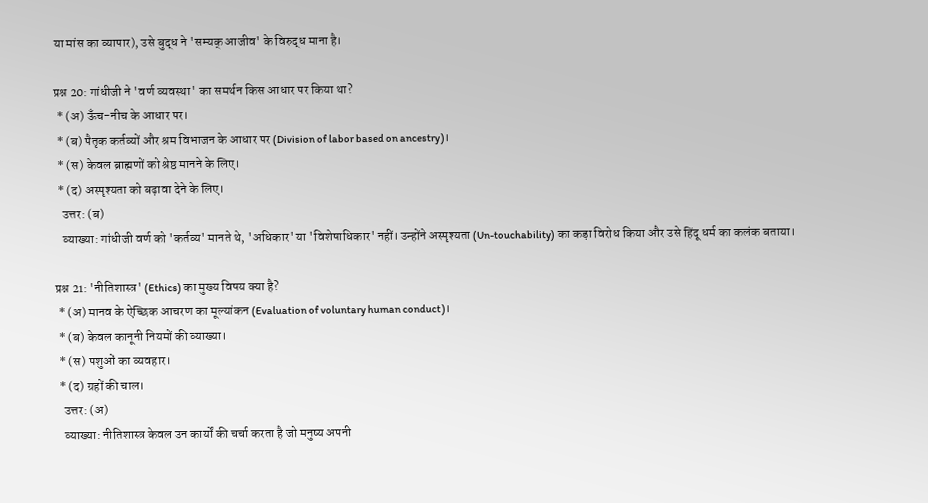या मांस का व्यापार), उसे बुद्ध ने 'सम्यक् आजीव' के विरुद्ध माना है।

प्रश्न 20: गांधीजी ने 'वर्ण व्यवस्था' का समर्थन किस आधार पर किया था?
 * (अ) ऊँच-नीच के आधार पर।
 * (ब) पैतृक कर्तव्यों और श्रम विभाजन के आधार पर (Division of labor based on ancestry)।
 * (स) केवल ब्राह्मणों को श्रेष्ठ मानने के लिए।
 * (द) अस्पृश्यता को बढ़ावा देने के लिए।
   उत्तर: (ब)
   व्याख्या: गांधीजी वर्ण को 'कर्तव्य' मानते थे, 'अधिकार' या 'विशेषाधिकार' नहीं। उन्होंने अस्पृश्यता (Un-touchability) का कड़ा विरोध किया और उसे हिंदू धर्म का कलंक बताया।

प्रश्न 21: 'नीतिशास्त्र' (Ethics) का मुख्य विषय क्या है?
 * (अ) मानव के ऐच्छिक आचरण का मूल्यांकन (Evaluation of voluntary human conduct)।
 * (ब) केवल कानूनी नियमों की व्याख्या।
 * (स) पशुओं का व्यवहार।
 * (द) ग्रहों की चाल।
   उत्तर: (अ)
   व्याख्या: नीतिशास्त्र केवल उन कार्यों की चर्चा करता है जो मनुष्य अपनी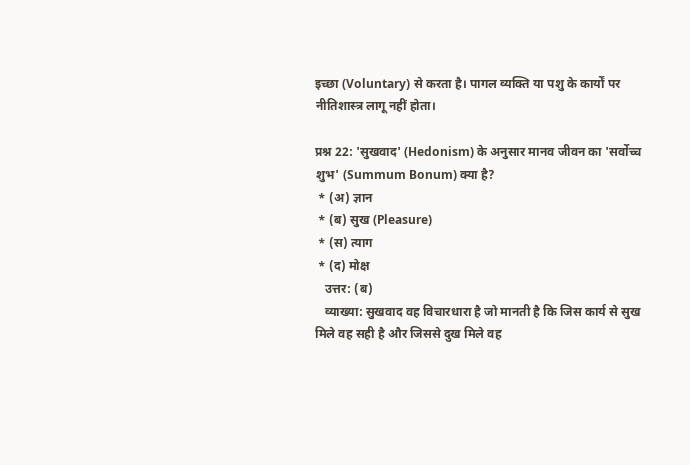इच्छा (Voluntary) से करता है। पागल व्यक्ति या पशु के कार्यों पर नीतिशास्त्र लागू नहीं होता।

प्रश्न 22: 'सुखवाद' (Hedonism) के अनुसार मानव जीवन का 'सर्वोच्च शुभ' (Summum Bonum) क्या है?
 * (अ) ज्ञान
 * (ब) सुख (Pleasure)
 * (स) त्याग
 * (द) मोक्ष
   उत्तर: (ब)
   व्याख्या: सुखवाद वह विचारधारा है जो मानती है कि जिस कार्य से सुख मिले वह सही है और जिससे दुख मिले वह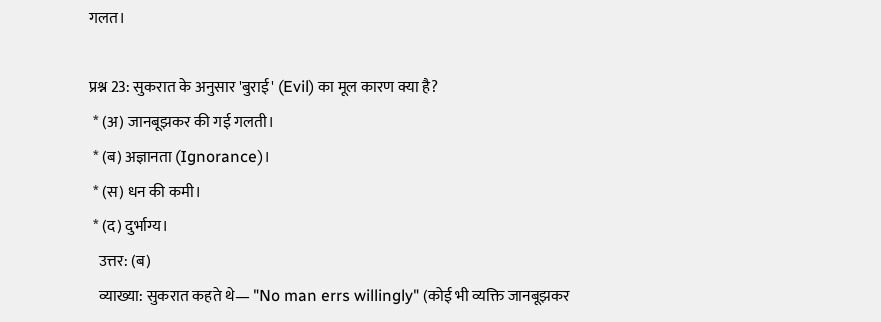गलत।

प्रश्न 23: सुकरात के अनुसार 'बुराई' (Evil) का मूल कारण क्या है?
 * (अ) जानबूझकर की गई गलती।
 * (ब) अज्ञानता (Ignorance)।
 * (स) धन की कमी।
 * (द) दुर्भाग्य।
   उत्तर: (ब)
   व्याख्या: सुकरात कहते थे— "No man errs willingly" (कोई भी व्यक्ति जानबूझकर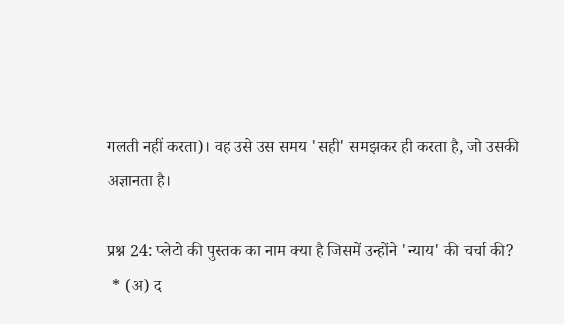गलती नहीं करता)। वह उसे उस समय 'सही' समझकर ही करता है, जो उसकी अज्ञानता है।

प्रश्न 24: प्लेटो की पुस्तक का नाम क्या है जिसमें उन्होंने 'न्याय' की चर्चा की?
 * (अ) द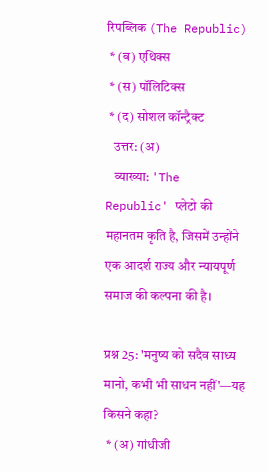रिपब्लिक (The Republic)
 * (ब) एथिक्स
 * (स) पॉलिटिक्स
 * (द) सोशल कॉन्ट्रैक्ट
   उत्तर: (अ)
   व्याख्या: 'The Republic' प्लेटो की महानतम कृति है, जिसमें उन्होंने एक आदर्श राज्य और न्यायपूर्ण समाज की कल्पना की है।

प्रश्न 25: 'मनुष्य को सदैव साध्य मानो, कभी भी साधन नहीं'—यह किसने कहा?
 * (अ) गांधीजी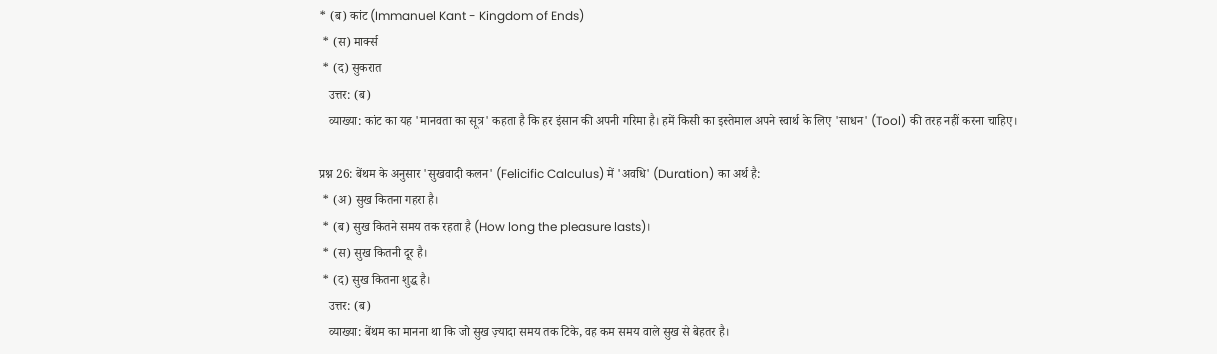* (ब) कांट (Immanuel Kant - Kingdom of Ends)
 * (स) मार्क्स
 * (द) सुकरात
   उत्तर: (ब)
   व्याख्या: कांट का यह 'मानवता का सूत्र' कहता है कि हर इंसान की अपनी गरिमा है। हमें किसी का इस्तेमाल अपने स्वार्थ के लिए 'साधन' (Tool) की तरह नहीं करना चाहिए।

प्रश्न 26: बेंथम के अनुसार 'सुखवादी कलन' (Felicific Calculus) में 'अवधि' (Duration) का अर्थ है:
 * (अ) सुख कितना गहरा है।
 * (ब) सुख कितने समय तक रहता है (How long the pleasure lasts)।
 * (स) सुख कितनी दूर है।
 * (द) सुख कितना शुद्ध है।
   उत्तर: (ब)
   व्याख्या: बेंथम का मानना था कि जो सुख ज़्यादा समय तक टिके, वह कम समय वाले सुख से बेहतर है।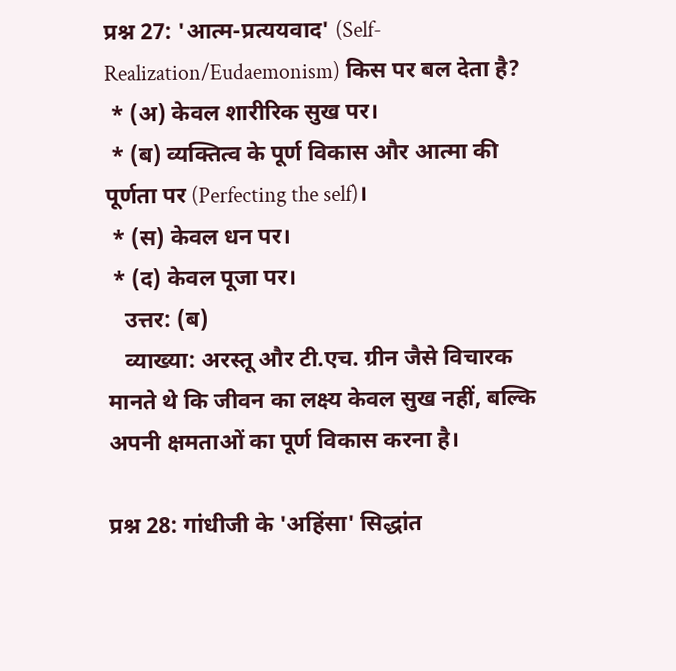प्रश्न 27: 'आत्म-प्रत्ययवाद' (Self-Realization/Eudaemonism) किस पर बल देता है?
 * (अ) केवल शारीरिक सुख पर।
 * (ब) व्यक्तित्व के पूर्ण विकास और आत्मा की पूर्णता पर (Perfecting the self)।
 * (स) केवल धन पर।
 * (द) केवल पूजा पर।
   उत्तर: (ब)
   व्याख्या: अरस्तू और टी.एच. ग्रीन जैसे विचारक मानते थे कि जीवन का लक्ष्य केवल सुख नहीं, बल्कि अपनी क्षमताओं का पूर्ण विकास करना है।

प्रश्न 28: गांधीजी के 'अहिंसा' सिद्धांत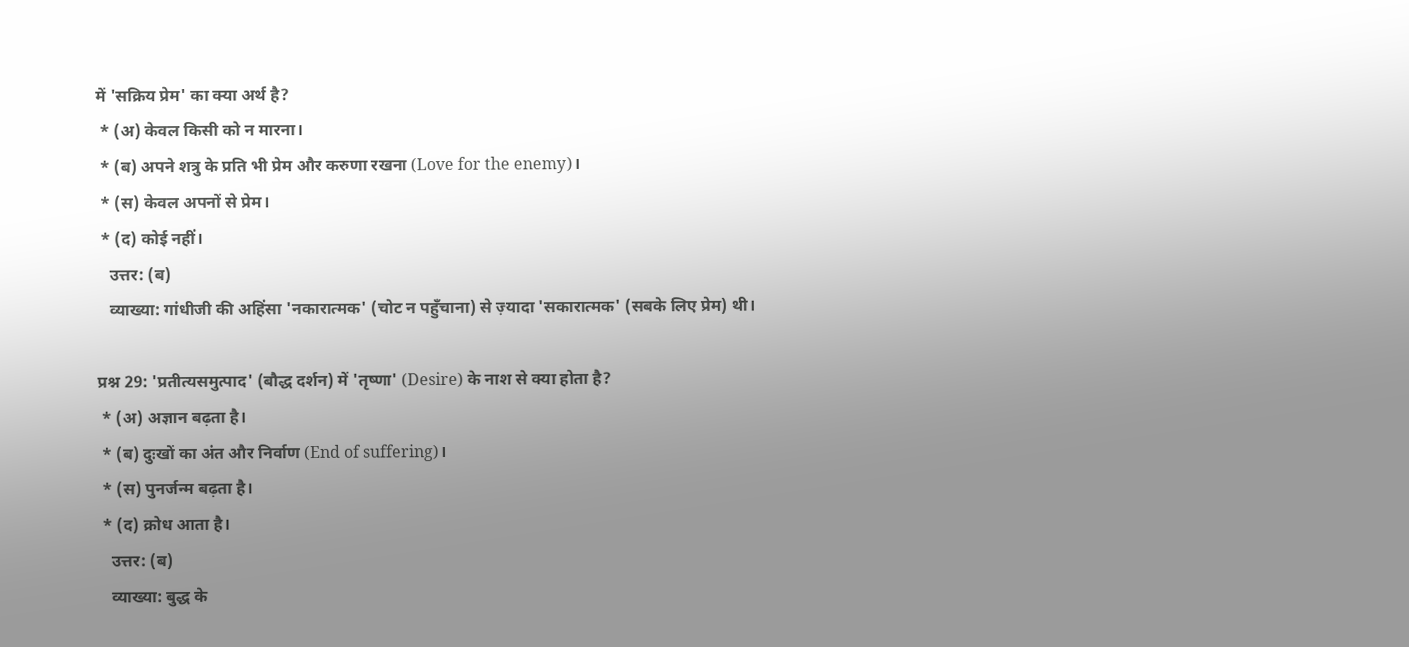में 'सक्रिय प्रेम' का क्या अर्थ है?
 * (अ) केवल किसी को न मारना।
 * (ब) अपने शत्रु के प्रति भी प्रेम और करुणा रखना (Love for the enemy)।
 * (स) केवल अपनों से प्रेम।
 * (द) कोई नहीं।
   उत्तर: (ब)
   व्याख्या: गांधीजी की अहिंसा 'नकारात्मक' (चोट न पहुँचाना) से ज़्यादा 'सकारात्मक' (सबके लिए प्रेम) थी।

प्रश्न 29: 'प्रतीत्यसमुत्पाद' (बौद्ध दर्शन) में 'तृष्णा' (Desire) के नाश से क्या होता है?
 * (अ) अज्ञान बढ़ता है।
 * (ब) दुःखों का अंत और निर्वाण (End of suffering)।
 * (स) पुनर्जन्म बढ़ता है।
 * (द) क्रोध आता है।
   उत्तर: (ब)
   व्याख्या: बुद्ध के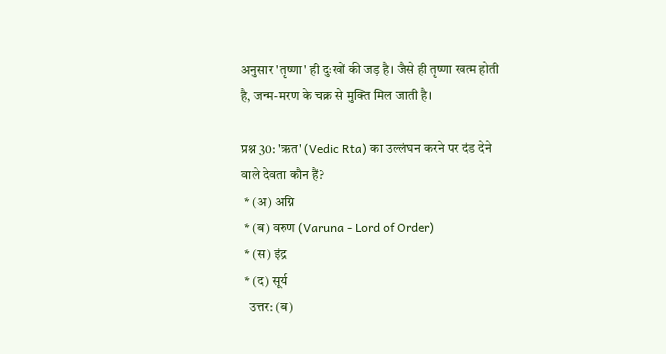अनुसार 'तृष्णा' ही दुःखों की जड़ है। जैसे ही तृष्णा खत्म होती है, जन्म-मरण के चक्र से मुक्ति मिल जाती है।

प्रश्न 30: 'ऋत' (Vedic Rta) का उल्लंघन करने पर दंड देने वाले देवता कौन हैं?
 * (अ) अग्नि
 * (ब) वरुण (Varuna - Lord of Order)
 * (स) इंद्र
 * (द) सूर्य
   उत्तर: (ब)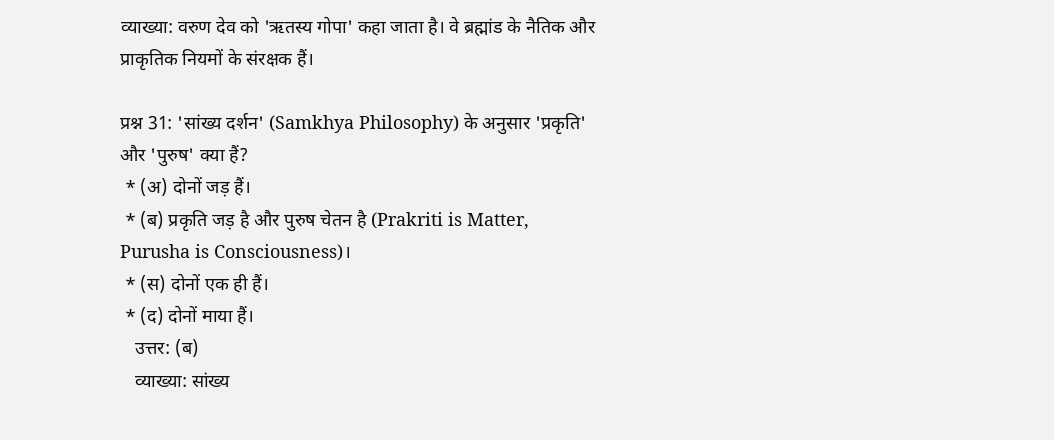व्याख्या: वरुण देव को 'ऋतस्य गोपा' कहा जाता है। वे ब्रह्मांड के नैतिक और प्राकृतिक नियमों के संरक्षक हैं।

प्रश्न 31: 'सांख्य दर्शन' (Samkhya Philosophy) के अनुसार 'प्रकृति' और 'पुरुष' क्या हैं?
 * (अ) दोनों जड़ हैं।
 * (ब) प्रकृति जड़ है और पुरुष चेतन है (Prakriti is Matter, Purusha is Consciousness)।
 * (स) दोनों एक ही हैं।
 * (द) दोनों माया हैं।
   उत्तर: (ब)
   व्याख्या: सांख्य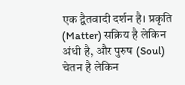एक द्वैतवादी दर्शन है। प्रकृति (Matter) सक्रिय है लेकिन अंधी है, और पुरुष (Soul) चेतन है लेकिन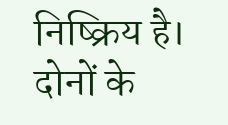निष्क्रिय है। दोनों के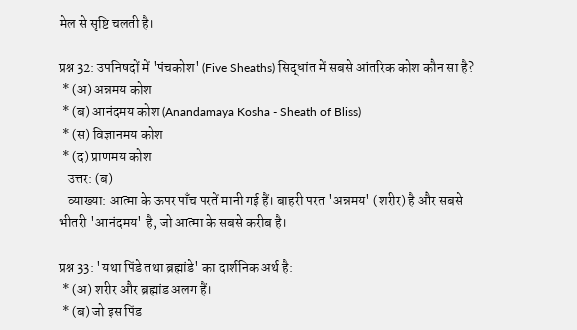मेल से सृष्टि चलती है।

प्रश्न 32: उपनिषदों में 'पंचकोश' (Five Sheaths) सिद्धांत में सबसे आंतरिक कोश कौन सा है?
 * (अ) अन्नमय कोश
 * (ब) आनंदमय कोश (Anandamaya Kosha - Sheath of Bliss)
 * (स) विज्ञानमय कोश
 * (द) प्राणमय कोश
   उत्तर: (ब)
   व्याख्या: आत्मा के ऊपर पाँच परतें मानी गई हैं। बाहरी परत 'अन्नमय' (शरीर) है और सबसे भीतरी 'आनंदमय' है, जो आत्मा के सबसे करीब है।

प्रश्न 33: 'यथा पिंडे तथा ब्रह्मांडे' का दार्शनिक अर्थ है:
 * (अ) शरीर और ब्रह्मांड अलग हैं।
 * (ब) जो इस पिंड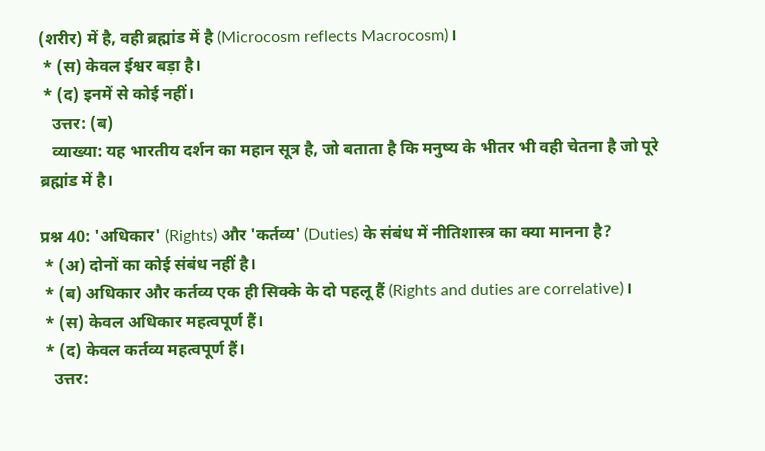(शरीर) में है, वही ब्रह्मांड में है (Microcosm reflects Macrocosm)।
 * (स) केवल ईश्वर बड़ा है।
 * (द) इनमें से कोई नहीं।
   उत्तर: (ब)
   व्याख्या: यह भारतीय दर्शन का महान सूत्र है, जो बताता है कि मनुष्य के भीतर भी वही चेतना है जो पूरे ब्रह्मांड में है।

प्रश्न 40: 'अधिकार' (Rights) और 'कर्तव्य' (Duties) के संबंध में नीतिशास्त्र का क्या मानना है?
 * (अ) दोनों का कोई संबंध नहीं है।
 * (ब) अधिकार और कर्तव्य एक ही सिक्के के दो पहलू हैं (Rights and duties are correlative)।
 * (स) केवल अधिकार महत्वपूर्ण हैं।
 * (द) केवल कर्तव्य महत्वपूर्ण हैं।
   उत्तर: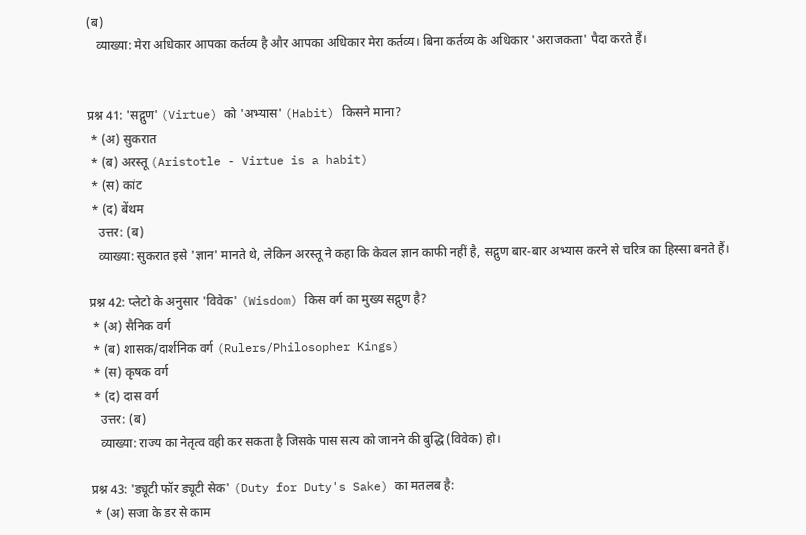(ब)
   व्याख्या: मेरा अधिकार आपका कर्तव्य है और आपका अधिकार मेरा कर्तव्य। बिना कर्तव्य के अधिकार 'अराजकता' पैदा करते हैं।


प्रश्न 41: 'सद्गुण' (Virtue) को 'अभ्यास' (Habit) किसने माना?
 * (अ) सुकरात
 * (ब) अरस्तू (Aristotle - Virtue is a habit)
 * (स) कांट
 * (द) बेंथम
   उत्तर: (ब)
   व्याख्या: सुकरात इसे 'ज्ञान' मानते थे, लेकिन अरस्तू ने कहा कि केवल ज्ञान काफी नहीं है, सद्गुण बार-बार अभ्यास करने से चरित्र का हिस्सा बनते हैं।

प्रश्न 42: प्लेटो के अनुसार 'विवेक' (Wisdom) किस वर्ग का मुख्य सद्गुण है?
 * (अ) सैनिक वर्ग
 * (ब) शासक/दार्शनिक वर्ग (Rulers/Philosopher Kings)
 * (स) कृषक वर्ग
 * (द) दास वर्ग
   उत्तर: (ब)
   व्याख्या: राज्य का नेतृत्व वही कर सकता है जिसके पास सत्य को जानने की बुद्धि (विवेक) हो।

प्रश्न 43: 'ड्यूटी फॉर ड्यूटी सेक' (Duty for Duty's Sake) का मतलब है:
 * (अ) सजा के डर से काम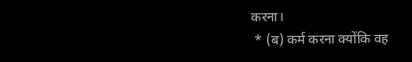करना।
 * (ब) कर्म करना क्योंकि वह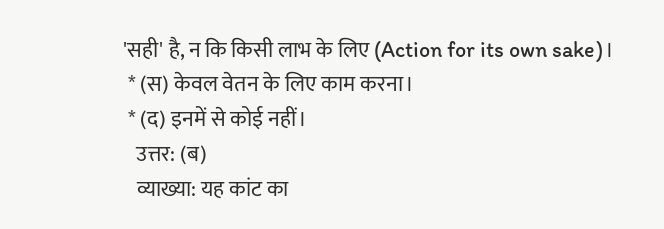'सही' है, न कि किसी लाभ के लिए (Action for its own sake)।
 * (स) केवल वेतन के लिए काम करना।
 * (द) इनमें से कोई नहीं।
   उत्तर: (ब)
   व्याख्या: यह कांट का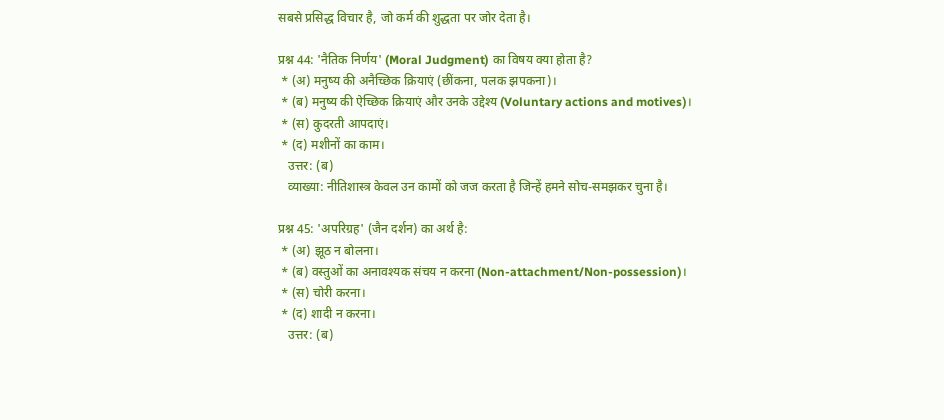सबसे प्रसिद्ध विचार है, जो कर्म की शुद्धता पर जोर देता है।

प्रश्न 44: 'नैतिक निर्णय' (Moral Judgment) का विषय क्या होता है?
 * (अ) मनुष्य की अनैच्छिक क्रियाएं (छींकना, पलक झपकना)।
 * (ब) मनुष्य की ऐच्छिक क्रियाएं और उनके उद्देश्य (Voluntary actions and motives)।
 * (स) कुदरती आपदाएं।
 * (द) मशीनों का काम।
   उत्तर: (ब)
   व्याख्या: नीतिशास्त्र केवल उन कामों को जज करता है जिन्हें हमने सोच-समझकर चुना है।

प्रश्न 45: 'अपरिग्रह' (जैन दर्शन) का अर्थ है:
 * (अ) झूठ न बोलना।
 * (ब) वस्तुओं का अनावश्यक संचय न करना (Non-attachment/Non-possession)।
 * (स) चोरी करना।
 * (द) शादी न करना।
   उत्तर: (ब)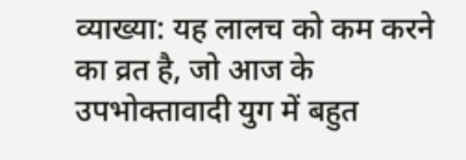व्याख्या: यह लालच को कम करने का व्रत है, जो आज के उपभोक्तावादी युग में बहुत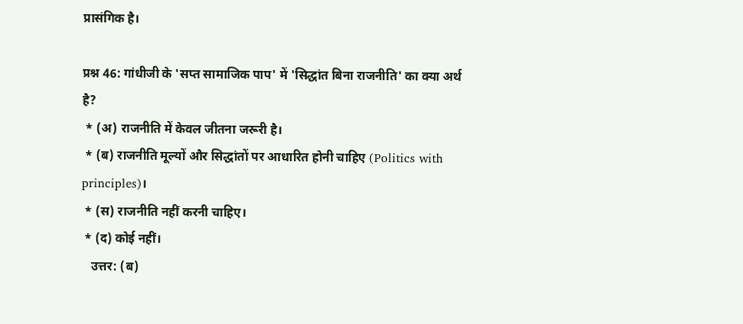प्रासंगिक है।

प्रश्न 46: गांधीजी के 'सप्त सामाजिक पाप' में 'सिद्धांत बिना राजनीति' का क्या अर्थ है?
 * (अ) राजनीति में केवल जीतना जरूरी है।
 * (ब) राजनीति मूल्यों और सिद्धांतों पर आधारित होनी चाहिए (Politics with principles)।
 * (स) राजनीति नहीं करनी चाहिए।
 * (द) कोई नहीं।
   उत्तर: (ब)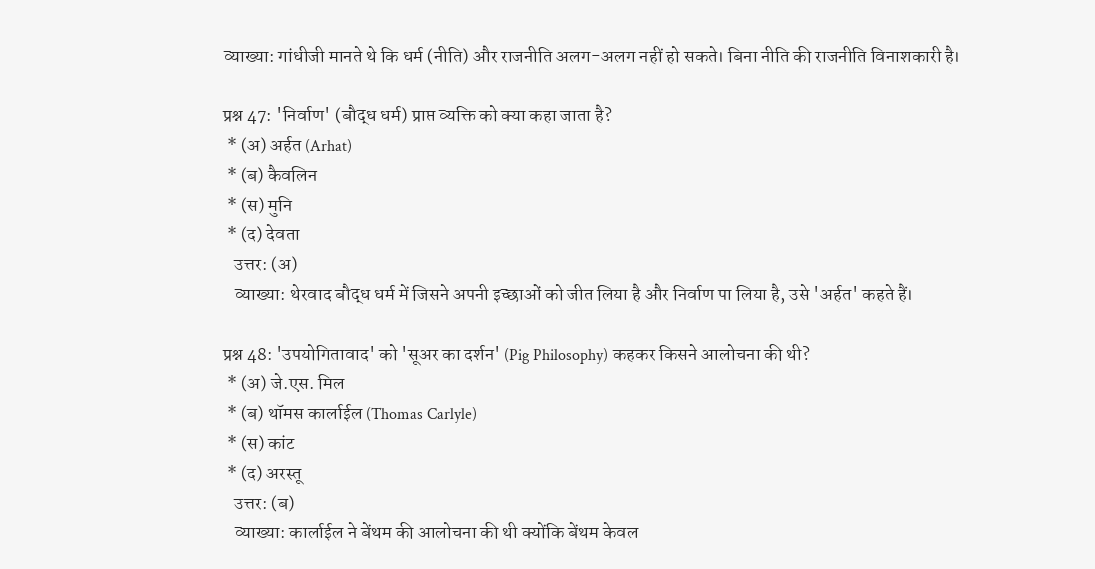व्याख्या: गांधीजी मानते थे कि धर्म (नीति) और राजनीति अलग-अलग नहीं हो सकते। बिना नीति की राजनीति विनाशकारी है।

प्रश्न 47: 'निर्वाण' (बौद्ध धर्म) प्राप्त व्यक्ति को क्या कहा जाता है?
 * (अ) अर्हत (Arhat)
 * (ब) कैवलिन
 * (स) मुनि
 * (द) देवता
   उत्तर: (अ)
   व्याख्या: थेरवाद बौद्ध धर्म में जिसने अपनी इच्छाओं को जीत लिया है और निर्वाण पा लिया है, उसे 'अर्हत' कहते हैं।

प्रश्न 48: 'उपयोगितावाद' को 'सूअर का दर्शन' (Pig Philosophy) कहकर किसने आलोचना की थी?
 * (अ) जे.एस. मिल
 * (ब) थॉमस कार्लाईल (Thomas Carlyle)
 * (स) कांट
 * (द) अरस्तू
   उत्तर: (ब)
   व्याख्या: कार्लाईल ने बेंथम की आलोचना की थी क्योंकि बेंथम केवल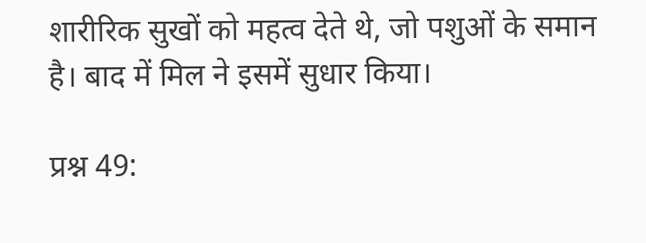शारीरिक सुखों को महत्व देते थे, जो पशुओं के समान है। बाद में मिल ने इसमें सुधार किया।

प्रश्न 49: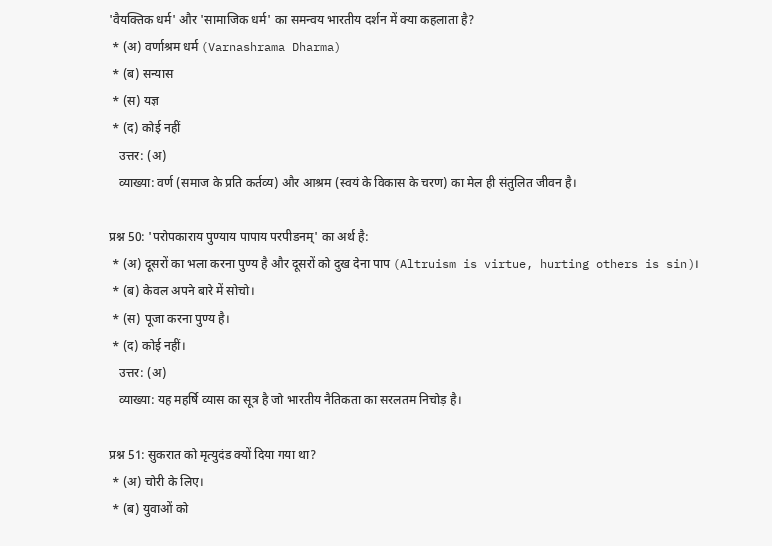'वैयक्तिक धर्म' और 'सामाजिक धर्म' का समन्वय भारतीय दर्शन में क्या कहलाता है?
 * (अ) वर्णाश्रम धर्म (Varnashrama Dharma)
 * (ब) सन्यास
 * (स) यज्ञ
 * (द) कोई नहीं
   उत्तर: (अ)
   व्याख्या: वर्ण (समाज के प्रति कर्तव्य) और आश्रम (स्वयं के विकास के चरण) का मेल ही संतुलित जीवन है।

प्रश्न 50: 'परोपकाराय पुण्याय पापाय परपीडनम्' का अर्थ है:
 * (अ) दूसरों का भला करना पुण्य है और दूसरों को दुख देना पाप (Altruism is virtue, hurting others is sin)।
 * (ब) केवल अपने बारे में सोचो।
 * (स) पूजा करना पुण्य है।
 * (द) कोई नहीं।
   उत्तर: (अ)
   व्याख्या: यह महर्षि व्यास का सूत्र है जो भारतीय नैतिकता का सरलतम निचोड़ है।

प्रश्न 51: सुकरात को मृत्युदंड क्यों दिया गया था?
 * (अ) चोरी के लिए।
 * (ब) युवाओं को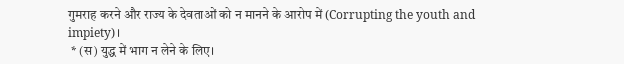गुमराह करने और राज्य के देवताओं को न मानने के आरोप में (Corrupting the youth and impiety)।
 * (स) युद्ध में भाग न लेने के लिए।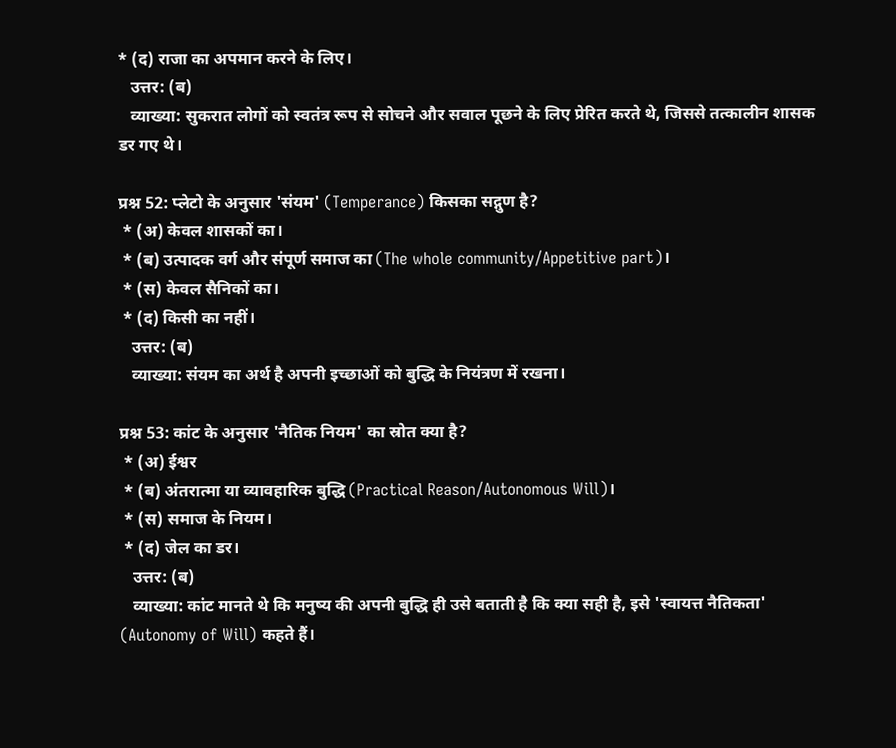* (द) राजा का अपमान करने के लिए।
   उत्तर: (ब)
   व्याख्या: सुकरात लोगों को स्वतंत्र रूप से सोचने और सवाल पूछने के लिए प्रेरित करते थे, जिससे तत्कालीन शासक डर गए थे।

प्रश्न 52: प्लेटो के अनुसार 'संयम' (Temperance) किसका सद्गुण है?
 * (अ) केवल शासकों का।
 * (ब) उत्पादक वर्ग और संपूर्ण समाज का (The whole community/Appetitive part)।
 * (स) केवल सैनिकों का।
 * (द) किसी का नहीं।
   उत्तर: (ब)
   व्याख्या: संयम का अर्थ है अपनी इच्छाओं को बुद्धि के नियंत्रण में रखना।

प्रश्न 53: कांट के अनुसार 'नैतिक नियम' का स्रोत क्या है?
 * (अ) ईश्वर
 * (ब) अंतरात्मा या व्यावहारिक बुद्धि (Practical Reason/Autonomous Will)।
 * (स) समाज के नियम।
 * (द) जेल का डर।
   उत्तर: (ब)
   व्याख्या: कांट मानते थे कि मनुष्य की अपनी बुद्धि ही उसे बताती है कि क्या सही है, इसे 'स्वायत्त नैतिकता' (Autonomy of Will) कहते हैं।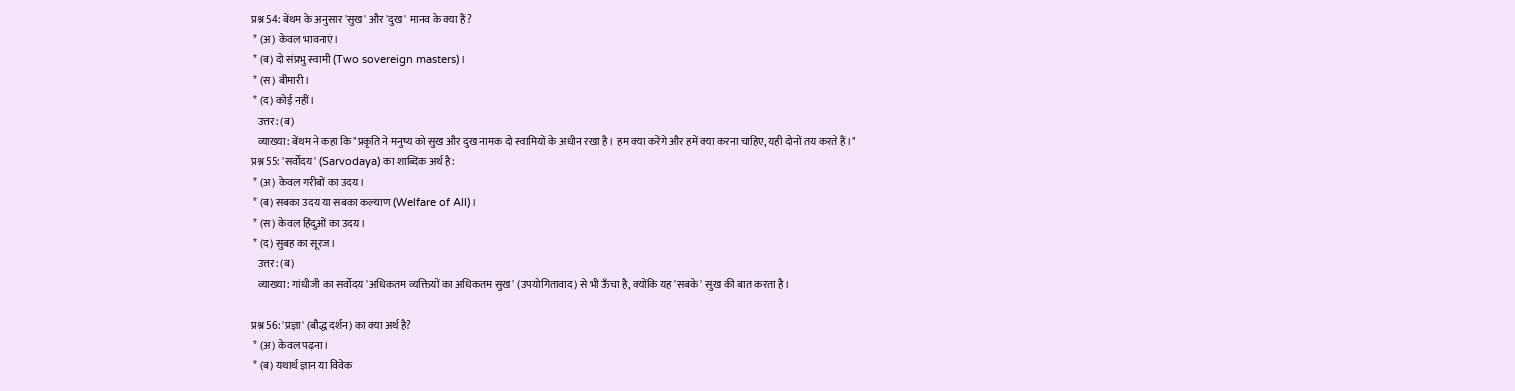प्रश्न 54: बेंथम के अनुसार 'सुख' और 'दुख' मानव के क्या हैं?
 * (अ) केवल भावनाएं।
 * (ब) दो संप्रभु स्वामी (Two sovereign masters)।
 * (स) बीमारी।
 * (द) कोई नहीं।
   उत्तर: (ब)
   व्याख्या: बेंथम ने कहा कि "प्रकृति ने मनुष्य को सुख और दुख नामक दो स्वामियों के अधीन रखा है। हम क्या करेंगे और हमें क्या करना चाहिए, यही दोनों तय करते हैं।"
प्रश्न 55: 'सर्वोदय' (Sarvodaya) का शाब्दिक अर्थ है:
 * (अ) केवल गरीबों का उदय।
 * (ब) सबका उदय या सबका कल्याण (Welfare of All)।
 * (स) केवल हिंदुओं का उदय।
 * (द) सुबह का सूरज।
   उत्तर: (ब)
   व्याख्या: गांधीजी का सर्वोदय 'अधिकतम व्यक्तियों का अधिकतम सुख' (उपयोगितावाद) से भी ऊँचा है, क्योंकि यह 'सबके' सुख की बात करता है।

प्रश्न 56: 'प्रज्ञा' (बौद्ध दर्शन) का क्या अर्थ है?
 * (अ) केवल पढ़ना।
 * (ब) यथार्थ ज्ञान या विवेक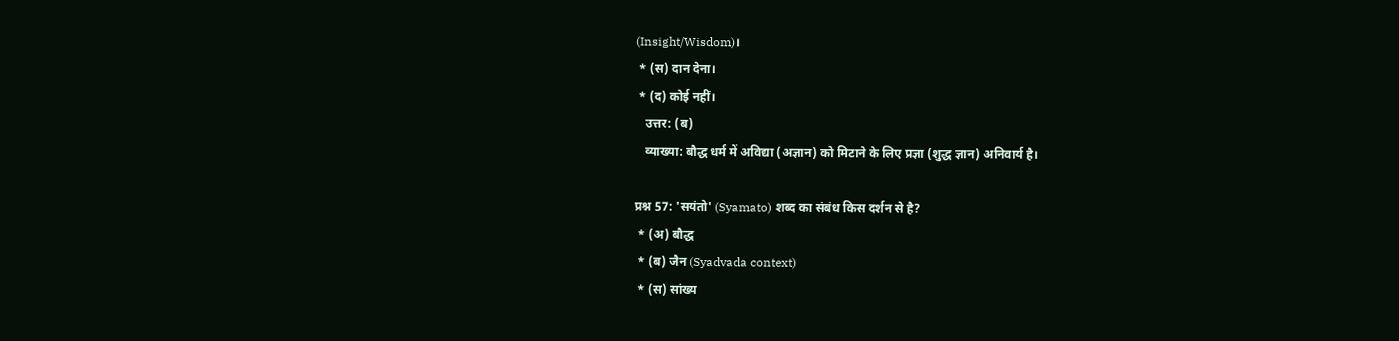(Insight/Wisdom)।
 * (स) दान देना।
 * (द) कोई नहीं।
   उत्तर: (ब)
   व्याख्या: बौद्ध धर्म में अविद्या (अज्ञान) को मिटाने के लिए प्रज्ञा (शुद्ध ज्ञान) अनिवार्य है।

प्रश्न 57: 'सयंतो' (Syamato) शब्द का संबंध किस दर्शन से है?
 * (अ) बौद्ध
 * (ब) जैन (Syadvada context)
 * (स) सांख्य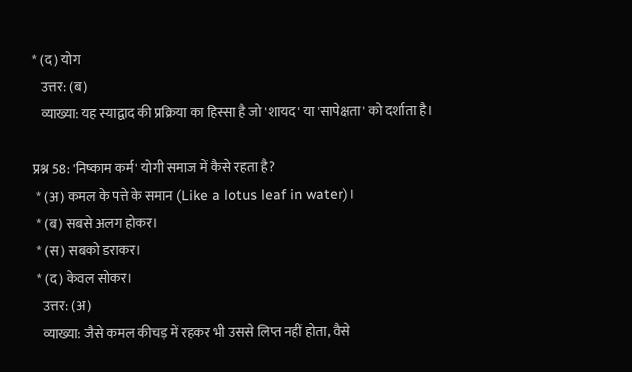* (द) योग
   उत्तर: (ब)
   व्याख्या: यह स्याद्वाद की प्रक्रिया का हिस्सा है जो 'शायद' या 'सापेक्षता' को दर्शाता है।

प्रश्न 58: 'निष्काम कर्म' योगी समाज में कैसे रहता है?
 * (अ) कमल के पत्ते के समान (Like a lotus leaf in water)।
 * (ब) सबसे अलग होकर।
 * (स) सबको डराकर।
 * (द) केवल सोकर।
   उत्तर: (अ)
   व्याख्या: जैसे कमल कीचड़ में रहकर भी उससे लिप्त नहीं होता, वैसे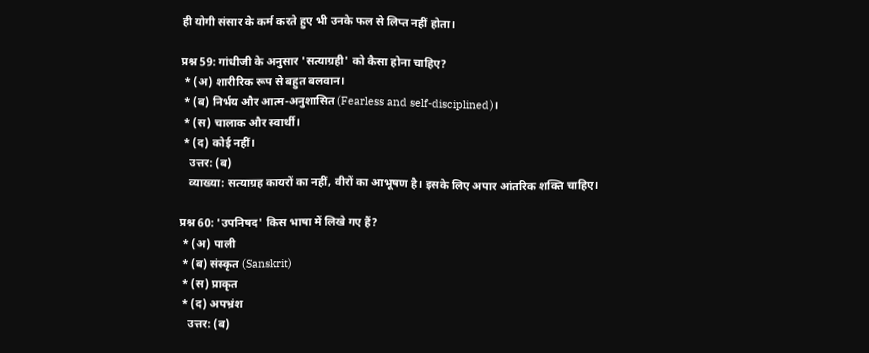ही योगी संसार के कर्म करते हुए भी उनके फल से लिप्त नहीं होता।

प्रश्न 59: गांधीजी के अनुसार 'सत्याग्रही' को कैसा होना चाहिए?
 * (अ) शारीरिक रूप से बहुत बलवान।
 * (ब) निर्भय और आत्म-अनुशासित (Fearless and self-disciplined)।
 * (स) चालाक और स्वार्थी।
 * (द) कोई नहीं।
   उत्तर: (ब)
   व्याख्या: सत्याग्रह कायरों का नहीं, वीरों का आभूषण है। इसके लिए अपार आंतरिक शक्ति चाहिए।

प्रश्न 60: 'उपनिषद' किस भाषा में लिखे गए हैं?
 * (अ) पाली
 * (ब) संस्कृत (Sanskrit)
 * (स) प्राकृत
 * (द) अपभ्रंश
   उत्तर: (ब)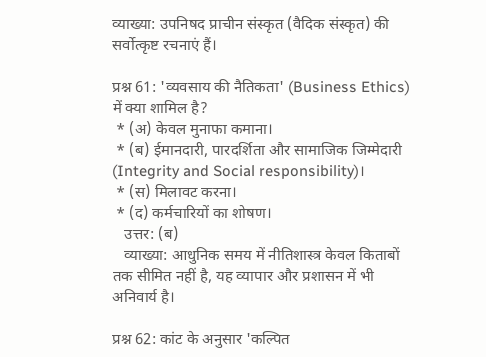व्याख्या: उपनिषद प्राचीन संस्कृत (वैदिक संस्कृत) की सर्वोत्कृष्ट रचनाएं हैं।

प्रश्न 61: 'व्यवसाय की नैतिकता' (Business Ethics) में क्या शामिल है?
 * (अ) केवल मुनाफा कमाना।
 * (ब) ईमानदारी, पारदर्शिता और सामाजिक जिम्मेदारी (Integrity and Social responsibility)।
 * (स) मिलावट करना।
 * (द) कर्मचारियों का शोषण।
   उत्तर: (ब)
   व्याख्या: आधुनिक समय में नीतिशास्त्र केवल किताबों तक सीमित नहीं है, यह व्यापार और प्रशासन में भी अनिवार्य है।

प्रश्न 62: कांट के अनुसार 'कल्पित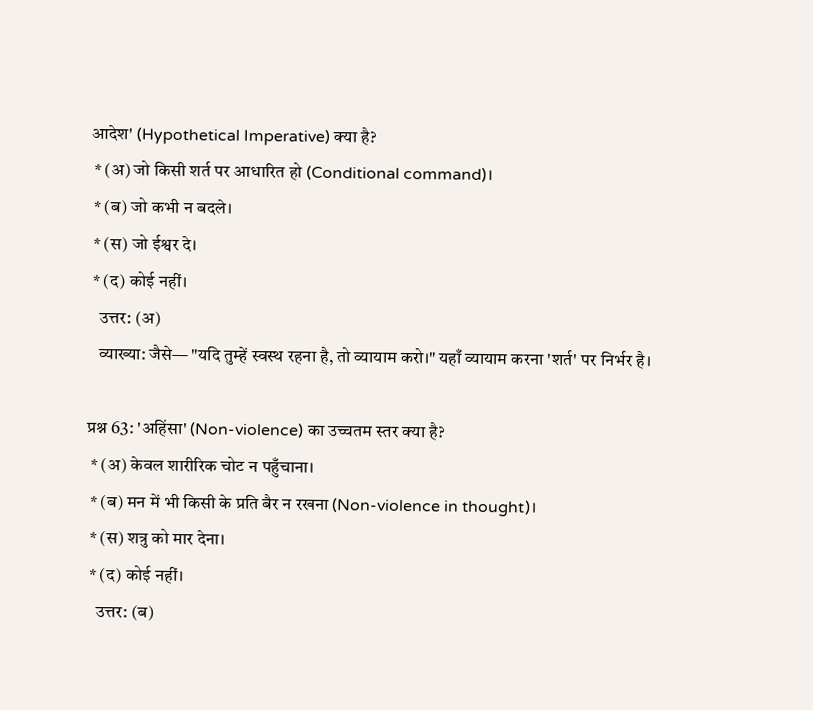आदेश' (Hypothetical Imperative) क्या है?
 * (अ) जो किसी शर्त पर आधारित हो (Conditional command)।
 * (ब) जो कभी न बदले।
 * (स) जो ईश्वर दे।
 * (द) कोई नहीं।
   उत्तर: (अ)
   व्याख्या: जैसे— "यदि तुम्हें स्वस्थ रहना है, तो व्यायाम करो।" यहाँ व्यायाम करना 'शर्त' पर निर्भर है।

प्रश्न 63: 'अहिंसा' (Non-violence) का उच्चतम स्तर क्या है?
 * (अ) केवल शारीरिक चोट न पहुँचाना।
 * (ब) मन में भी किसी के प्रति बैर न रखना (Non-violence in thought)।
 * (स) शत्रु को मार देना।
 * (द) कोई नहीं।
   उत्तर: (ब)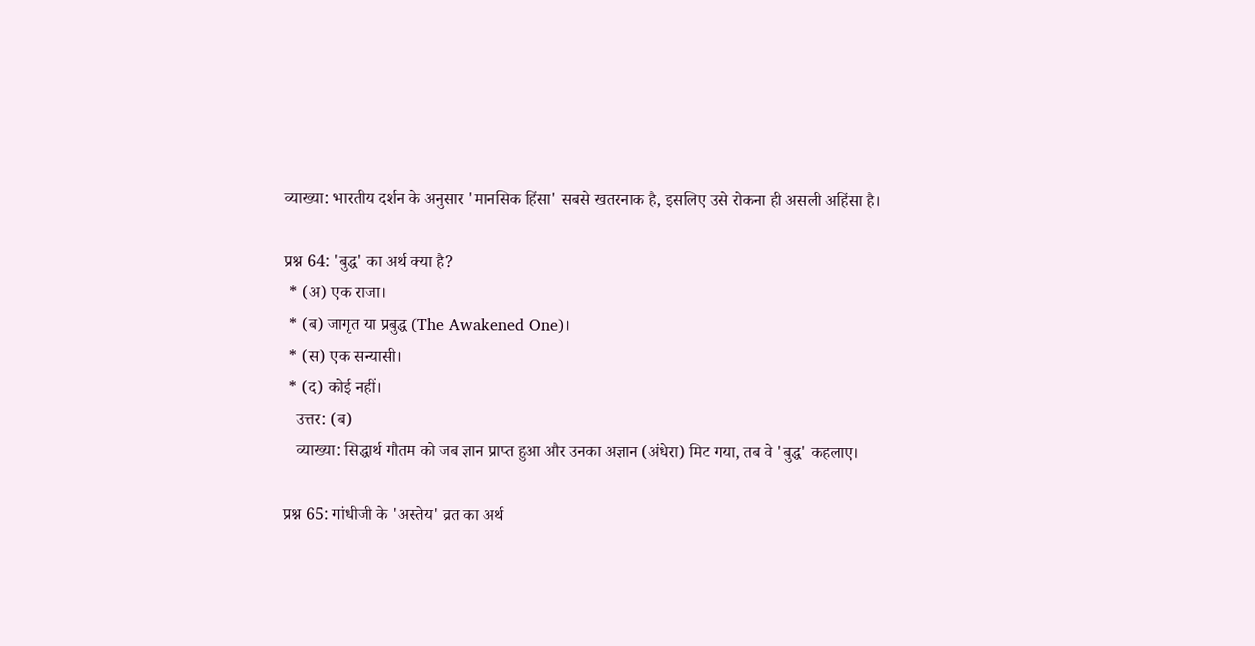व्याख्या: भारतीय दर्शन के अनुसार 'मानसिक हिंसा' सबसे खतरनाक है, इसलिए उसे रोकना ही असली अहिंसा है।

प्रश्न 64: 'बुद्ध' का अर्थ क्या है?
 * (अ) एक राजा।
 * (ब) जागृत या प्रबुद्ध (The Awakened One)।
 * (स) एक सन्यासी।
 * (द) कोई नहीं।
   उत्तर: (ब)
   व्याख्या: सिद्धार्थ गौतम को जब ज्ञान प्राप्त हुआ और उनका अज्ञान (अंधेरा) मिट गया, तब वे 'बुद्ध' कहलाए।

प्रश्न 65: गांधीजी के 'अस्तेय' व्रत का अर्थ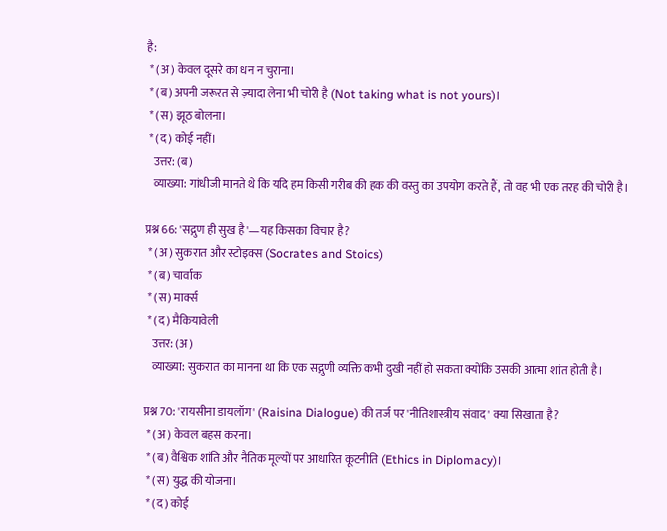है:
 * (अ) केवल दूसरे का धन न चुराना।
 * (ब) अपनी जरूरत से ज़्यादा लेना भी चोरी है (Not taking what is not yours)।
 * (स) झूठ बोलना।
 * (द) कोई नहीं।
   उत्तर: (ब)
   व्याख्या: गांधीजी मानते थे कि यदि हम किसी गरीब की हक की वस्तु का उपयोग करते हैं, तो वह भी एक तरह की चोरी है।

प्रश्न 66: 'सद्गुण ही सुख है'—यह किसका विचार है?
 * (अ) सुकरात और स्टोइक्स (Socrates and Stoics)
 * (ब) चार्वाक
 * (स) मार्क्स
 * (द) मैकियावेली
   उत्तर: (अ)
   व्याख्या: सुकरात का मानना था कि एक सद्गुणी व्यक्ति कभी दुखी नहीं हो सकता क्योंकि उसकी आत्मा शांत होती है।

प्रश्न 70: 'रायसीना डायलॉग' (Raisina Dialogue) की तर्ज पर 'नीतिशास्त्रीय संवाद' क्या सिखाता है?
 * (अ) केवल बहस करना।
 * (ब) वैश्विक शांति और नैतिक मूल्यों पर आधारित कूटनीति (Ethics in Diplomacy)।
 * (स) युद्ध की योजना।
 * (द) कोई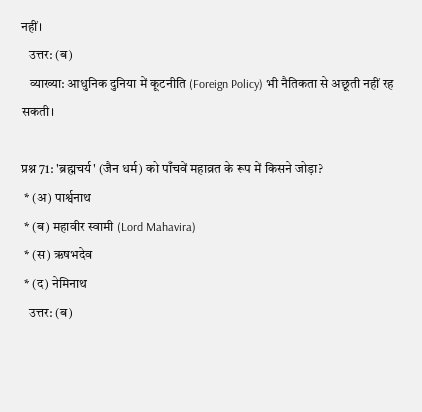नहीं।
   उत्तर: (ब)
   व्याख्या: आधुनिक दुनिया में कूटनीति (Foreign Policy) भी नैतिकता से अछूती नहीं रह सकती।

प्रश्न 71: 'ब्रह्मचर्य' (जैन धर्म) को पाँचवें महाव्रत के रूप में किसने जोड़ा?
 * (अ) पार्श्वनाथ
 * (ब) महावीर स्वामी (Lord Mahavira)
 * (स) ऋषभदेव
 * (द) नेमिनाथ
   उत्तर: (ब)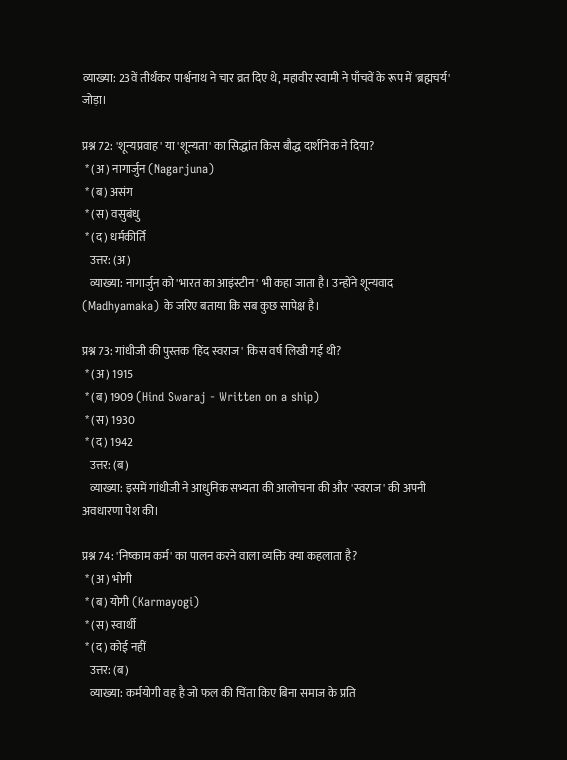व्याख्या: 23वें तीर्थंकर पार्श्वनाथ ने चार व्रत दिए थे, महावीर स्वामी ने पाँचवें के रूप में 'ब्रह्मचर्य' जोड़ा।

प्रश्न 72: 'शून्यप्रवाह' या 'शून्यता' का सिद्धांत किस बौद्ध दार्शनिक ने दिया?
 * (अ) नागार्जुन (Nagarjuna)
 * (ब) असंग
 * (स) वसुबंधु
 * (द) धर्मकीर्ति
   उत्तर: (अ)
   व्याख्या: नागार्जुन को 'भारत का आइंस्टीन' भी कहा जाता है। उन्होंने शून्यवाद (Madhyamaka) के जरिए बताया कि सब कुछ सापेक्ष है।

प्रश्न 73: गांधीजी की पुस्तक 'हिंद स्वराज' किस वर्ष लिखी गई थी?
 * (अ) 1915
 * (ब) 1909 (Hind Swaraj - Written on a ship)
 * (स) 1930
 * (द) 1942
   उत्तर: (ब)
   व्याख्या: इसमें गांधीजी ने आधुनिक सभ्यता की आलोचना की और 'स्वराज' की अपनी अवधारणा पेश की।

प्रश्न 74: 'निष्काम कर्म' का पालन करने वाला व्यक्ति क्या कहलाता है?
 * (अ) भोगी
 * (ब) योगी (Karmayogi)
 * (स) स्वार्थी
 * (द) कोई नहीं
   उत्तर: (ब)
   व्याख्या: कर्मयोगी वह है जो फल की चिंता किए बिना समाज के प्रति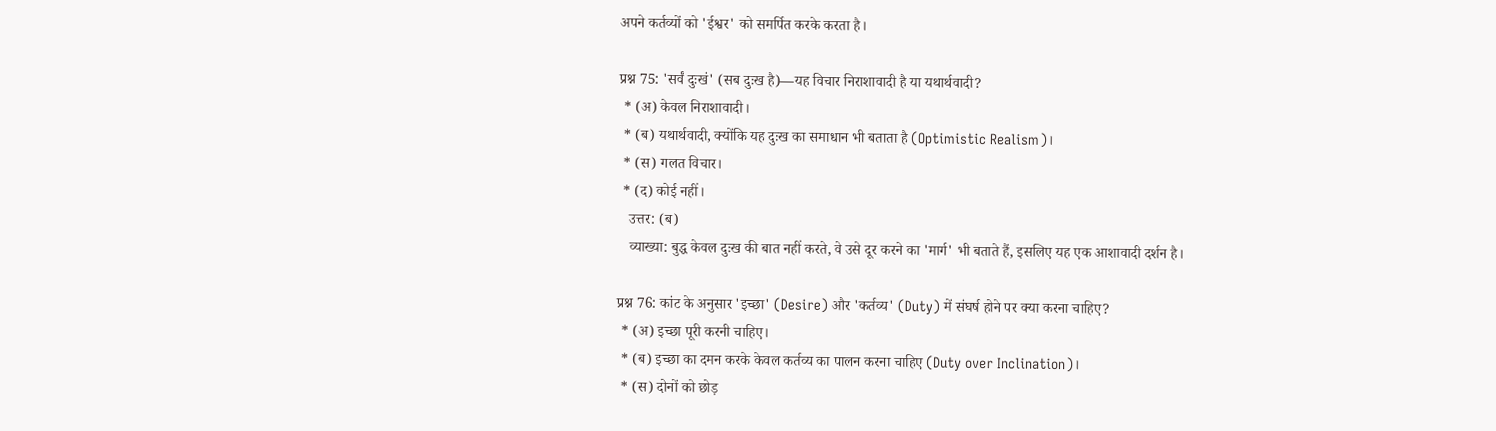अपने कर्तव्यों को 'ईश्वर' को समर्पित करके करता है।

प्रश्न 75: 'सर्वं दुःखं' (सब दुःख है)—यह विचार निराशावादी है या यथार्थवादी?
 * (अ) केवल निराशावादी।
 * (ब) यथार्थवादी, क्योंकि यह दुःख का समाधान भी बताता है (Optimistic Realism)।
 * (स) गलत विचार।
 * (द) कोई नहीं।
   उत्तर: (ब)
   व्याख्या: बुद्ध केवल दुःख की बात नहीं करते, वे उसे दूर करने का 'मार्ग' भी बताते हैं, इसलिए यह एक आशावादी दर्शन है।

प्रश्न 76: कांट के अनुसार 'इच्छा' (Desire) और 'कर्तव्य' (Duty) में संघर्ष होने पर क्या करना चाहिए?
 * (अ) इच्छा पूरी करनी चाहिए।
 * (ब) इच्छा का दमन करके केवल कर्तव्य का पालन करना चाहिए (Duty over Inclination)।
 * (स) दोनों को छोड़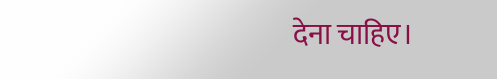देना चाहिए।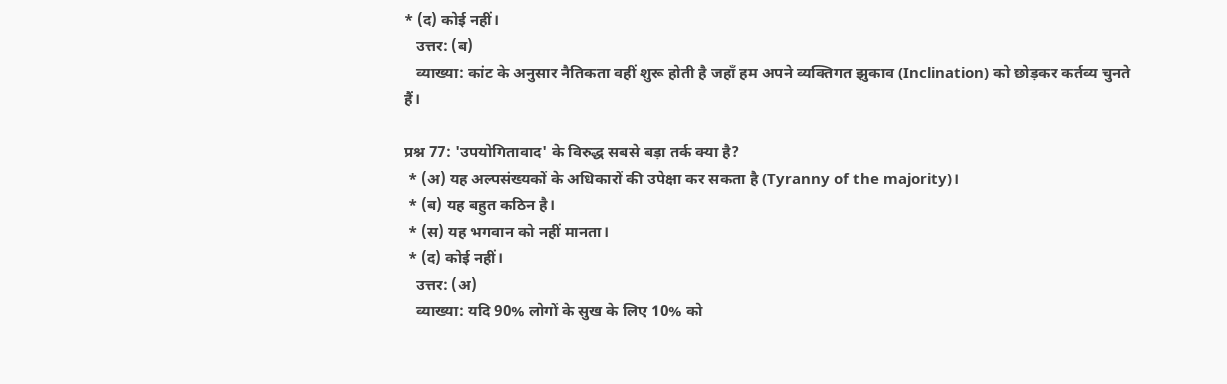* (द) कोई नहीं।
   उत्तर: (ब)
   व्याख्या: कांट के अनुसार नैतिकता वहीं शुरू होती है जहाँ हम अपने व्यक्तिगत झुकाव (Inclination) को छोड़कर कर्तव्य चुनते हैं।

प्रश्न 77: 'उपयोगितावाद' के विरुद्ध सबसे बड़ा तर्क क्या है?
 * (अ) यह अल्पसंख्यकों के अधिकारों की उपेक्षा कर सकता है (Tyranny of the majority)।
 * (ब) यह बहुत कठिन है।
 * (स) यह भगवान को नहीं मानता।
 * (द) कोई नहीं।
   उत्तर: (अ)
   व्याख्या: यदि 90% लोगों के सुख के लिए 10% को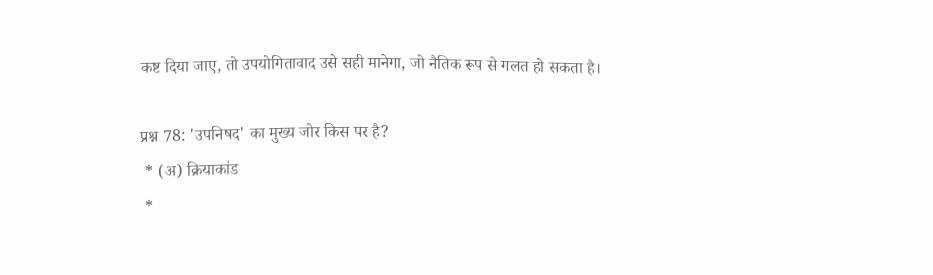कष्ट दिया जाए, तो उपयोगितावाद उसे सही मानेगा, जो नैतिक रूप से गलत हो सकता है।

प्रश्न 78: 'उपनिषद' का मुख्य जोर किस पर है?
 * (अ) क्रियाकांड
 *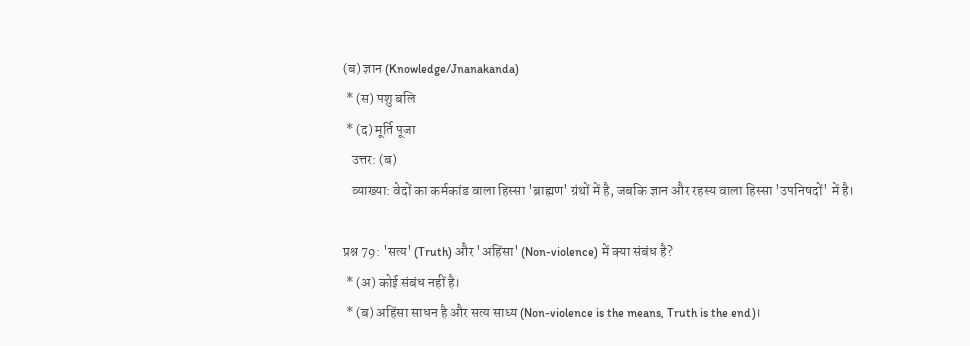(ब) ज्ञान (Knowledge/Jnanakanda)
 * (स) पशु बलि
 * (द) मूर्ति पूजा
   उत्तर: (ब)
   व्याख्या: वेदों का कर्मकांड वाला हिस्सा 'ब्राह्मण' ग्रंथों में है, जबकि ज्ञान और रहस्य वाला हिस्सा 'उपनिषदों' में है।

प्रश्न 79: 'सत्य' (Truth) और 'अहिंसा' (Non-violence) में क्या संबंध है?
 * (अ) कोई संबंध नहीं है।
 * (ब) अहिंसा साधन है और सत्य साध्य (Non-violence is the means, Truth is the end)।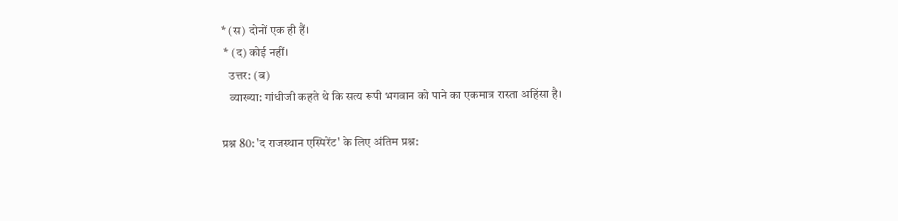* (स) दोनों एक ही हैं।
 * (द) कोई नहीं।
   उत्तर: (ब)
   व्याख्या: गांधीजी कहते थे कि सत्य रूपी भगवान को पाने का एकमात्र रास्ता अहिंसा है।

प्रश्न 80: 'द राजस्थान एस्पिरेंट' के लिए अंतिम प्रश्न: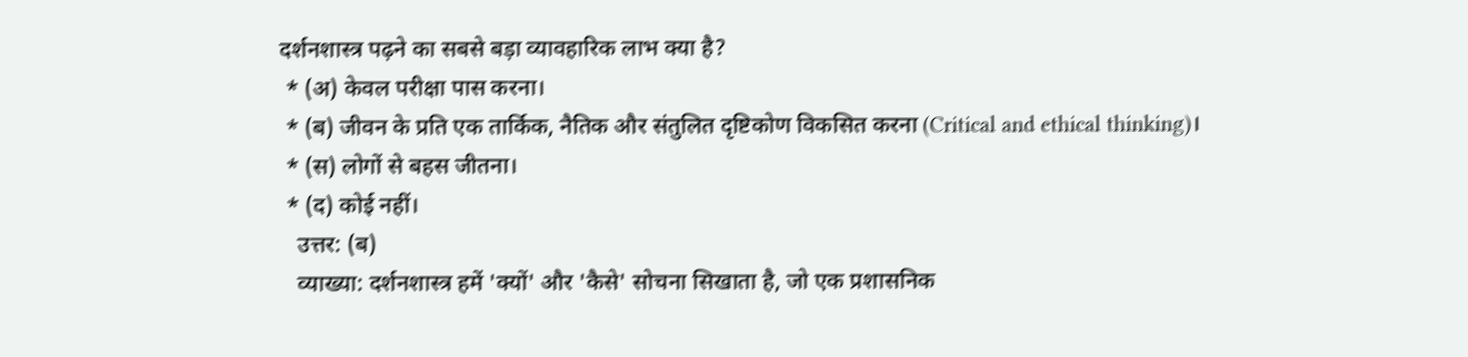दर्शनशास्त्र पढ़ने का सबसे बड़ा व्यावहारिक लाभ क्या है?
 * (अ) केवल परीक्षा पास करना।
 * (ब) जीवन के प्रति एक तार्किक, नैतिक और संतुलित दृष्टिकोण विकसित करना (Critical and ethical thinking)।
 * (स) लोगों से बहस जीतना।
 * (द) कोई नहीं।
   उत्तर: (ब)
   व्याख्या: दर्शनशास्त्र हमें 'क्यों' और 'कैसे' सोचना सिखाता है, जो एक प्रशासनिक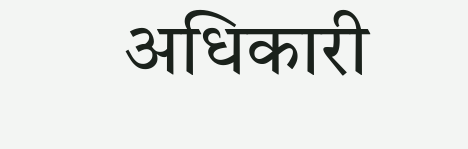अधिकारी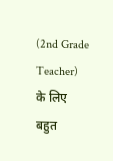(2nd Grade Teacher) के लिए बहुत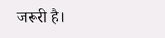जरूरी है।